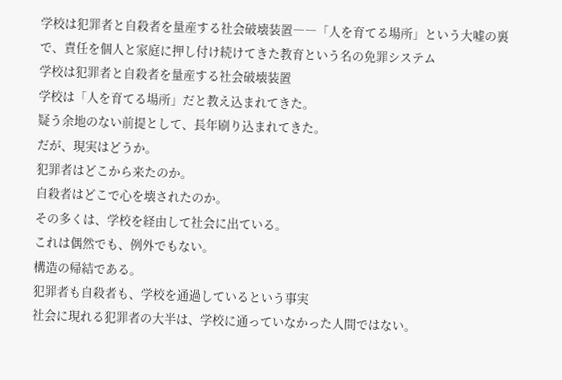学校は犯罪者と自殺者を量産する社会破壊装置――「人を育てる場所」という大嘘の裏で、責任を個人と家庭に押し付け続けてきた教育という名の免罪システム
学校は犯罪者と自殺者を量産する社会破壊装置
学校は「人を育てる場所」だと教え込まれてきた。
疑う余地のない前提として、長年刷り込まれてきた。
だが、現実はどうか。
犯罪者はどこから来たのか。
自殺者はどこで心を壊されたのか。
その多くは、学校を経由して社会に出ている。
これは偶然でも、例外でもない。
構造の帰結である。
犯罪者も自殺者も、学校を通過しているという事実
社会に現れる犯罪者の大半は、学校に通っていなかった人間ではない。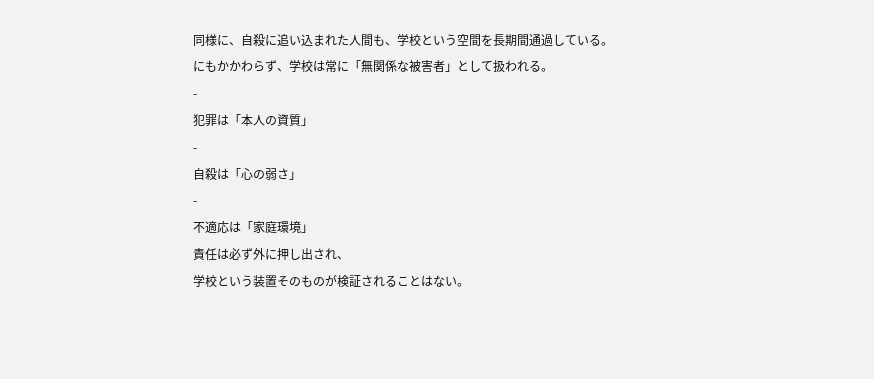同様に、自殺に追い込まれた人間も、学校という空間を長期間通過している。
にもかかわらず、学校は常に「無関係な被害者」として扱われる。
-
犯罪は「本人の資質」
-
自殺は「心の弱さ」
-
不適応は「家庭環境」
責任は必ず外に押し出され、
学校という装置そのものが検証されることはない。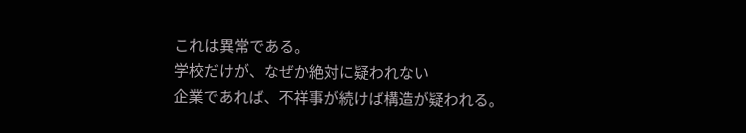これは異常である。
学校だけが、なぜか絶対に疑われない
企業であれば、不祥事が続けば構造が疑われる。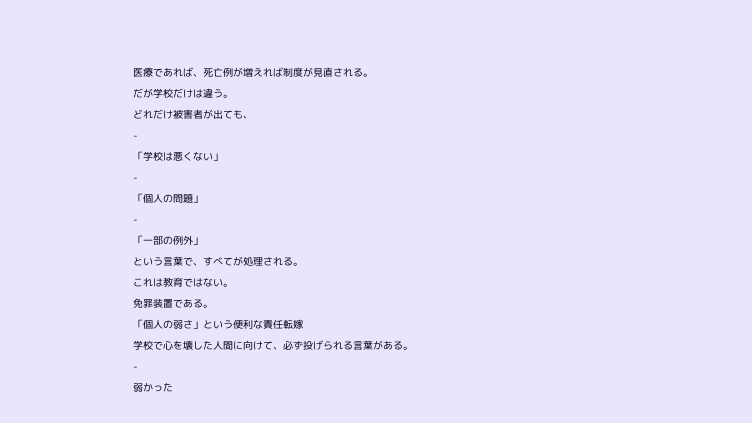医療であれば、死亡例が増えれば制度が見直される。
だが学校だけは違う。
どれだけ被害者が出ても、
-
「学校は悪くない」
-
「個人の問題」
-
「一部の例外」
という言葉で、すべてが処理される。
これは教育ではない。
免罪装置である。
「個人の弱さ」という便利な責任転嫁
学校で心を壊した人間に向けて、必ず投げられる言葉がある。
-
弱かった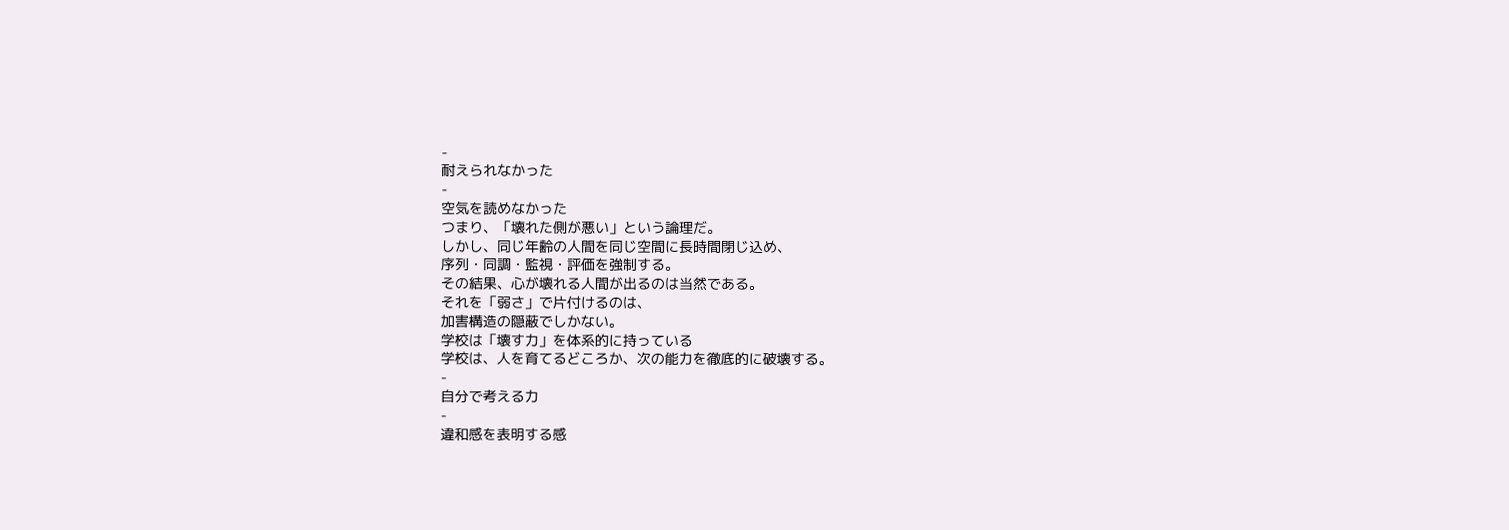-
耐えられなかった
-
空気を読めなかった
つまり、「壊れた側が悪い」という論理だ。
しかし、同じ年齢の人間を同じ空間に長時間閉じ込め、
序列・同調・監視・評価を強制する。
その結果、心が壊れる人間が出るのは当然である。
それを「弱さ」で片付けるのは、
加害構造の隠蔽でしかない。
学校は「壊す力」を体系的に持っている
学校は、人を育てるどころか、次の能力を徹底的に破壊する。
-
自分で考える力
-
違和感を表明する感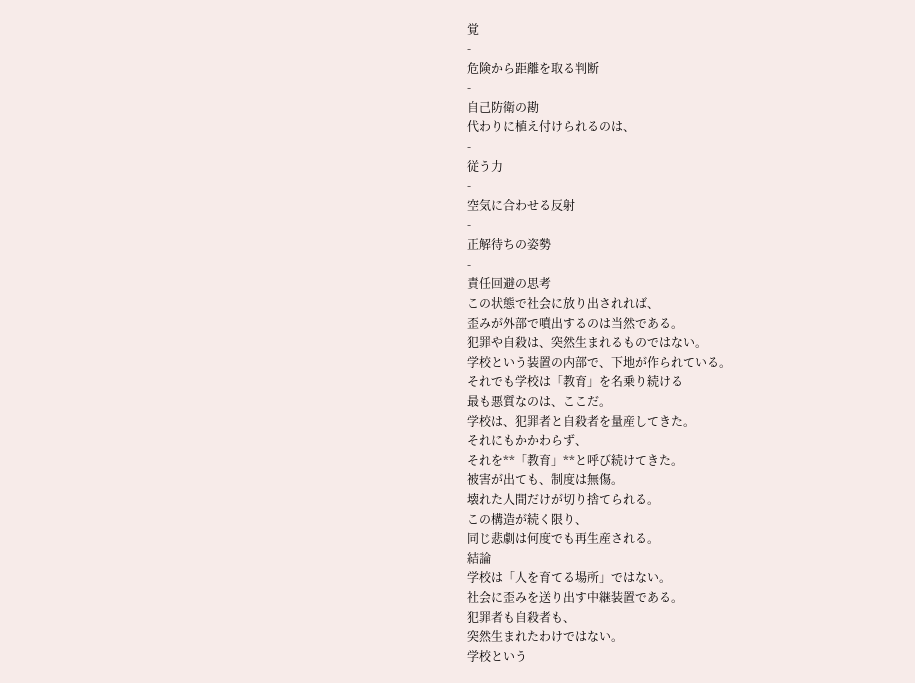覚
-
危険から距離を取る判断
-
自己防衛の勘
代わりに植え付けられるのは、
-
従う力
-
空気に合わせる反射
-
正解待ちの姿勢
-
責任回避の思考
この状態で社会に放り出されれば、
歪みが外部で噴出するのは当然である。
犯罪や自殺は、突然生まれるものではない。
学校という装置の内部で、下地が作られている。
それでも学校は「教育」を名乗り続ける
最も悪質なのは、ここだ。
学校は、犯罪者と自殺者を量産してきた。
それにもかかわらず、
それを**「教育」**と呼び続けてきた。
被害が出ても、制度は無傷。
壊れた人間だけが切り捨てられる。
この構造が続く限り、
同じ悲劇は何度でも再生産される。
結論
学校は「人を育てる場所」ではない。
社会に歪みを送り出す中継装置である。
犯罪者も自殺者も、
突然生まれたわけではない。
学校という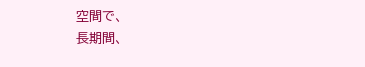空間で、
長期間、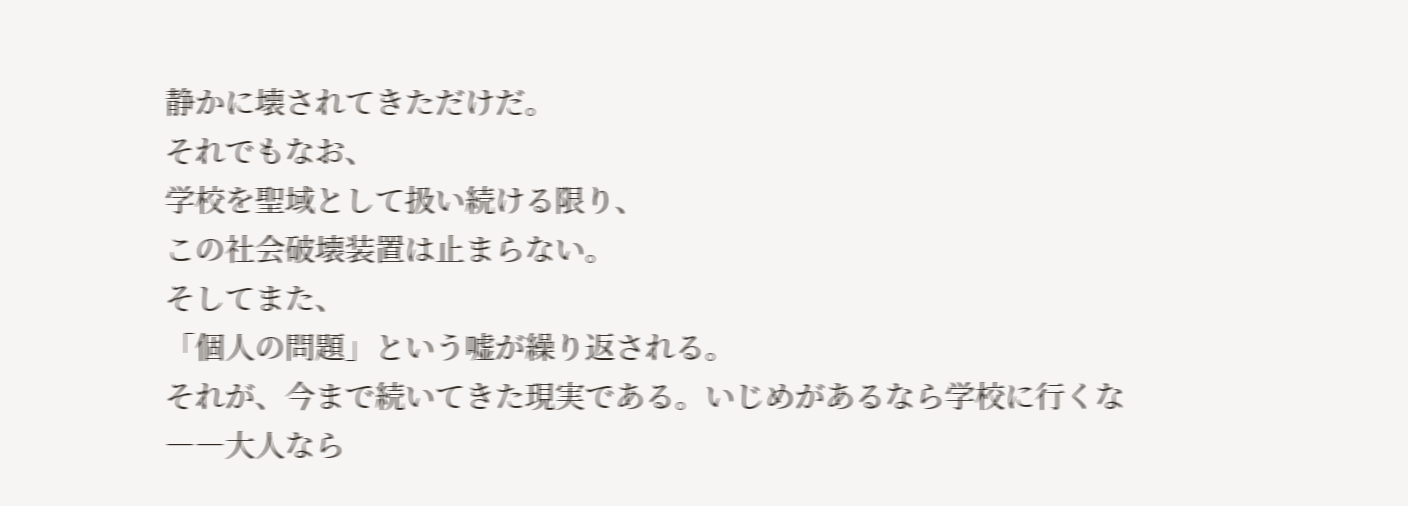静かに壊されてきただけだ。
それでもなお、
学校を聖域として扱い続ける限り、
この社会破壊装置は止まらない。
そしてまた、
「個人の問題」という嘘が繰り返される。
それが、今まで続いてきた現実である。いじめがあるなら学校に行くな
――大人なら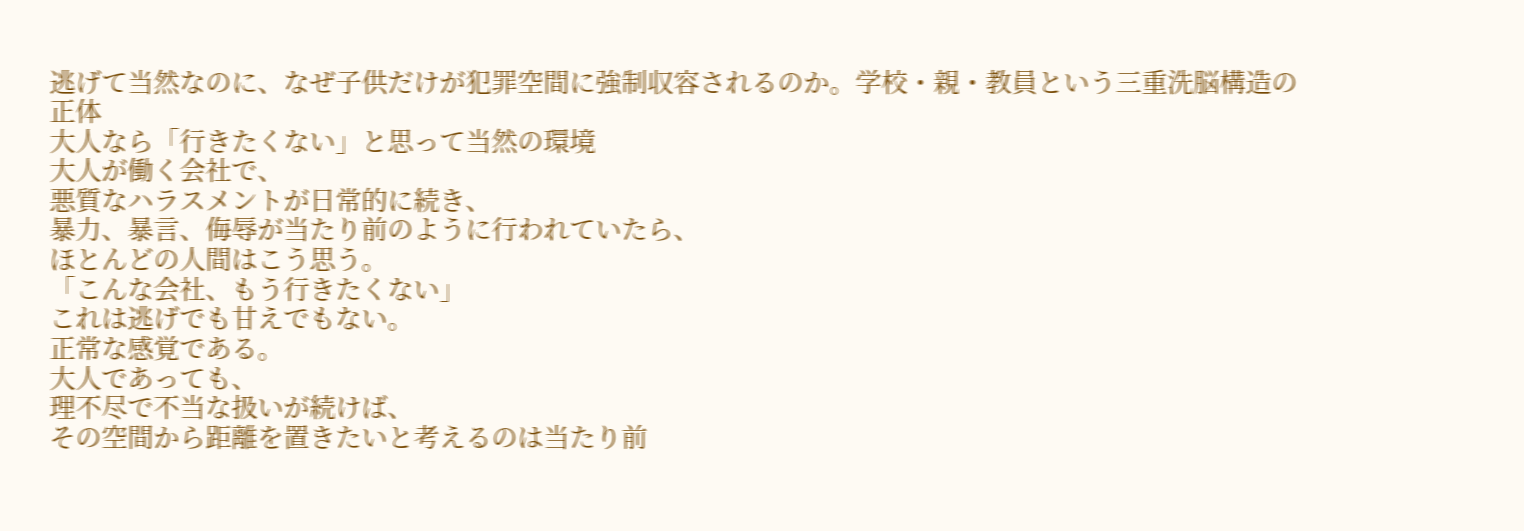逃げて当然なのに、なぜ子供だけが犯罪空間に強制収容されるのか。学校・親・教員という三重洗脳構造の正体
大人なら「行きたくない」と思って当然の環境
大人が働く会社で、
悪質なハラスメントが日常的に続き、
暴力、暴言、侮辱が当たり前のように行われていたら、
ほとんどの人間はこう思う。
「こんな会社、もう行きたくない」
これは逃げでも甘えでもない。
正常な感覚である。
大人であっても、
理不尽で不当な扱いが続けば、
その空間から距離を置きたいと考えるのは当たり前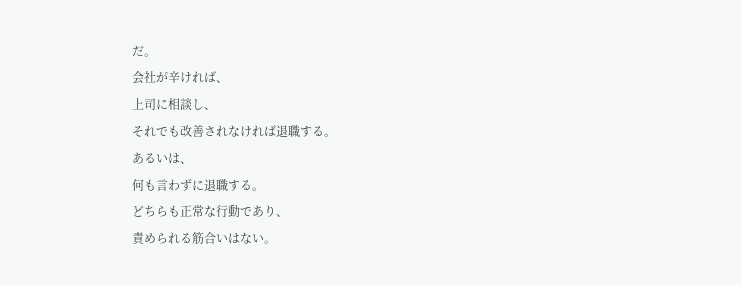だ。
会社が辛ければ、
上司に相談し、
それでも改善されなければ退職する。
あるいは、
何も言わずに退職する。
どちらも正常な行動であり、
責められる筋合いはない。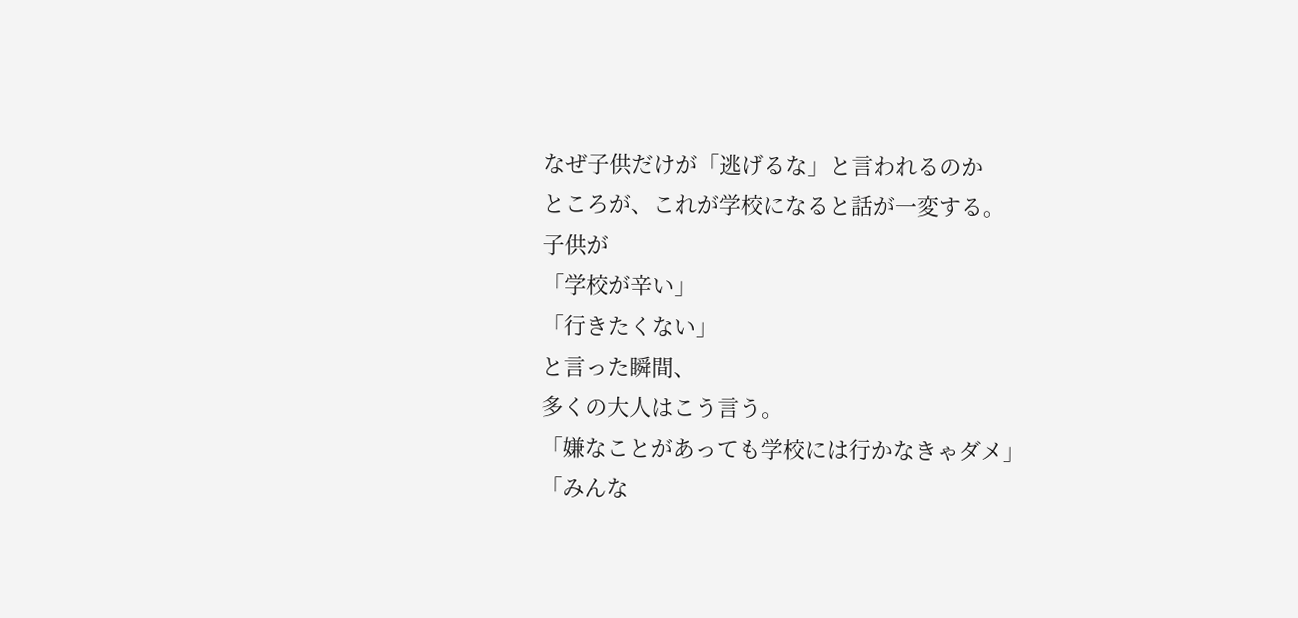なぜ子供だけが「逃げるな」と言われるのか
ところが、これが学校になると話が一変する。
子供が
「学校が辛い」
「行きたくない」
と言った瞬間、
多くの大人はこう言う。
「嫌なことがあっても学校には行かなきゃダメ」
「みんな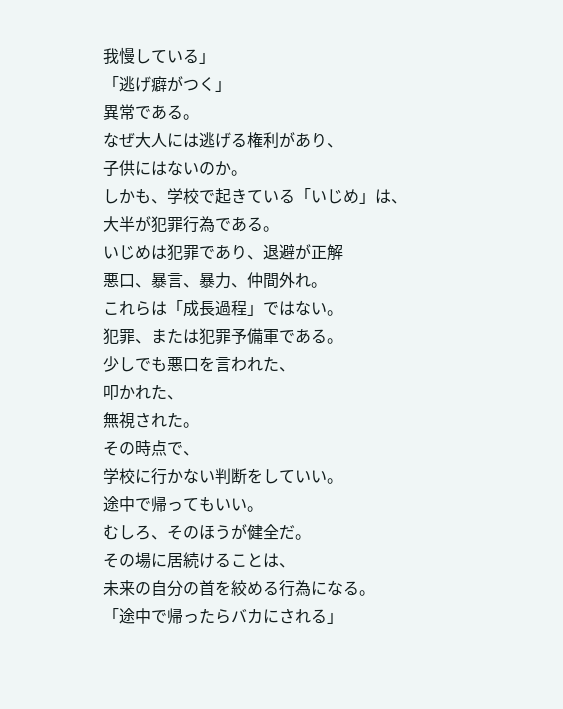我慢している」
「逃げ癖がつく」
異常である。
なぜ大人には逃げる権利があり、
子供にはないのか。
しかも、学校で起きている「いじめ」は、
大半が犯罪行為である。
いじめは犯罪であり、退避が正解
悪口、暴言、暴力、仲間外れ。
これらは「成長過程」ではない。
犯罪、または犯罪予備軍である。
少しでも悪口を言われた、
叩かれた、
無視された。
その時点で、
学校に行かない判断をしていい。
途中で帰ってもいい。
むしろ、そのほうが健全だ。
その場に居続けることは、
未来の自分の首を絞める行為になる。
「途中で帰ったらバカにされる」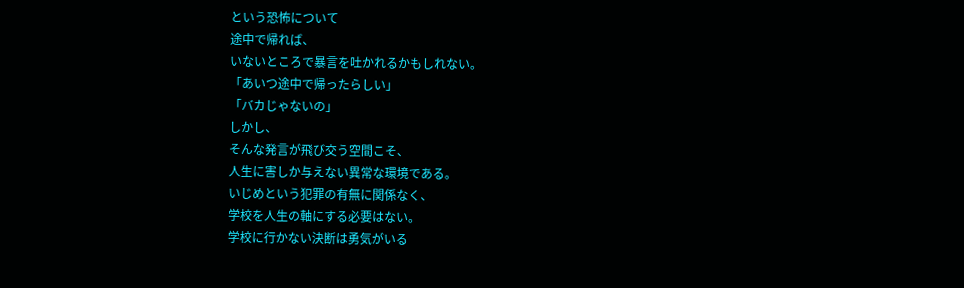という恐怖について
途中で帰れば、
いないところで暴言を吐かれるかもしれない。
「あいつ途中で帰ったらしい」
「バカじゃないの」
しかし、
そんな発言が飛び交う空間こそ、
人生に害しか与えない異常な環境である。
いじめという犯罪の有無に関係なく、
学校を人生の軸にする必要はない。
学校に行かない決断は勇気がいる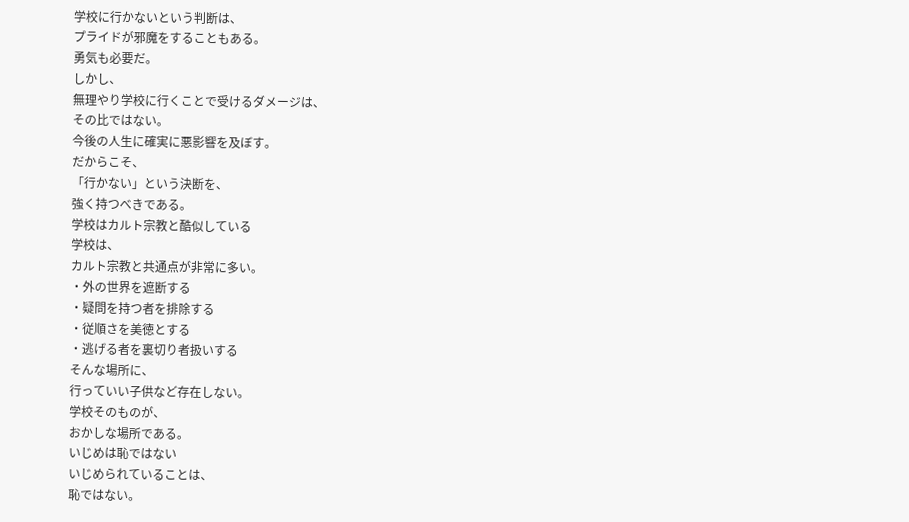学校に行かないという判断は、
プライドが邪魔をすることもある。
勇気も必要だ。
しかし、
無理やり学校に行くことで受けるダメージは、
その比ではない。
今後の人生に確実に悪影響を及ぼす。
だからこそ、
「行かない」という決断を、
強く持つべきである。
学校はカルト宗教と酷似している
学校は、
カルト宗教と共通点が非常に多い。
・外の世界を遮断する
・疑問を持つ者を排除する
・従順さを美徳とする
・逃げる者を裏切り者扱いする
そんな場所に、
行っていい子供など存在しない。
学校そのものが、
おかしな場所である。
いじめは恥ではない
いじめられていることは、
恥ではない。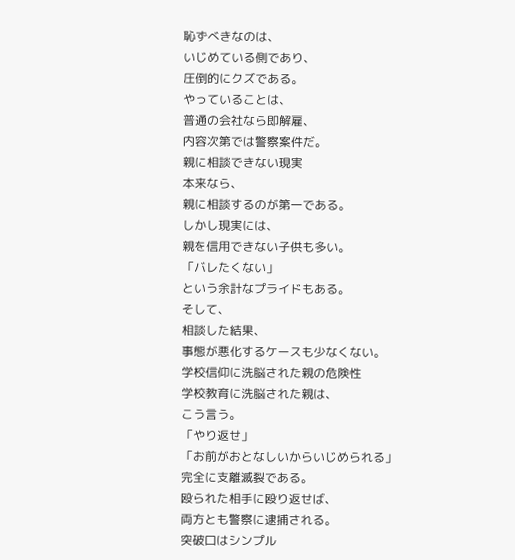恥ずべきなのは、
いじめている側であり、
圧倒的にクズである。
やっていることは、
普通の会社なら即解雇、
内容次第では警察案件だ。
親に相談できない現実
本来なら、
親に相談するのが第一である。
しかし現実には、
親を信用できない子供も多い。
「バレたくない」
という余計なプライドもある。
そして、
相談した結果、
事態が悪化するケースも少なくない。
学校信仰に洗脳された親の危険性
学校教育に洗脳された親は、
こう言う。
「やり返せ」
「お前がおとなしいからいじめられる」
完全に支離滅裂である。
殴られた相手に殴り返せば、
両方とも警察に逮捕される。
突破口はシンプル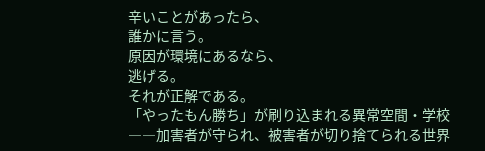辛いことがあったら、
誰かに言う。
原因が環境にあるなら、
逃げる。
それが正解である。
「やったもん勝ち」が刷り込まれる異常空間・学校
――加害者が守られ、被害者が切り捨てられる世界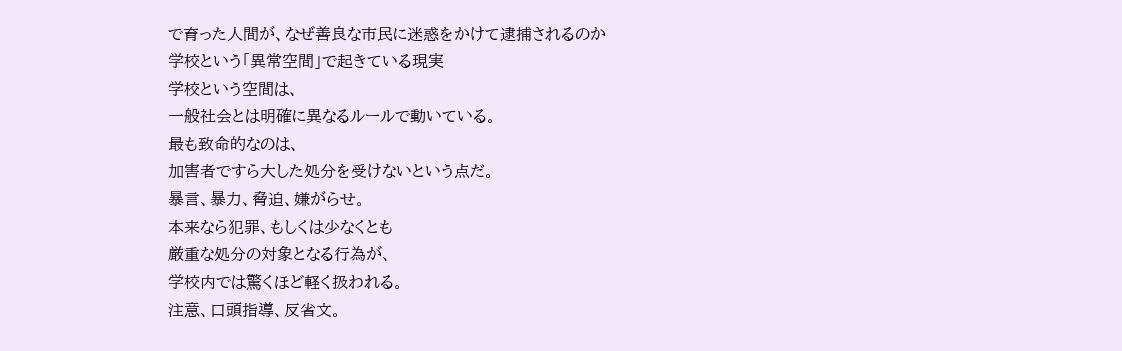で育った人間が、なぜ善良な市民に迷惑をかけて逮捕されるのか
学校という「異常空間」で起きている現実
学校という空間は、
一般社会とは明確に異なるルールで動いている。
最も致命的なのは、
加害者ですら大した処分を受けないという点だ。
暴言、暴力、脅迫、嫌がらせ。
本来なら犯罪、もしくは少なくとも
厳重な処分の対象となる行為が、
学校内では驚くほど軽く扱われる。
注意、口頭指導、反省文。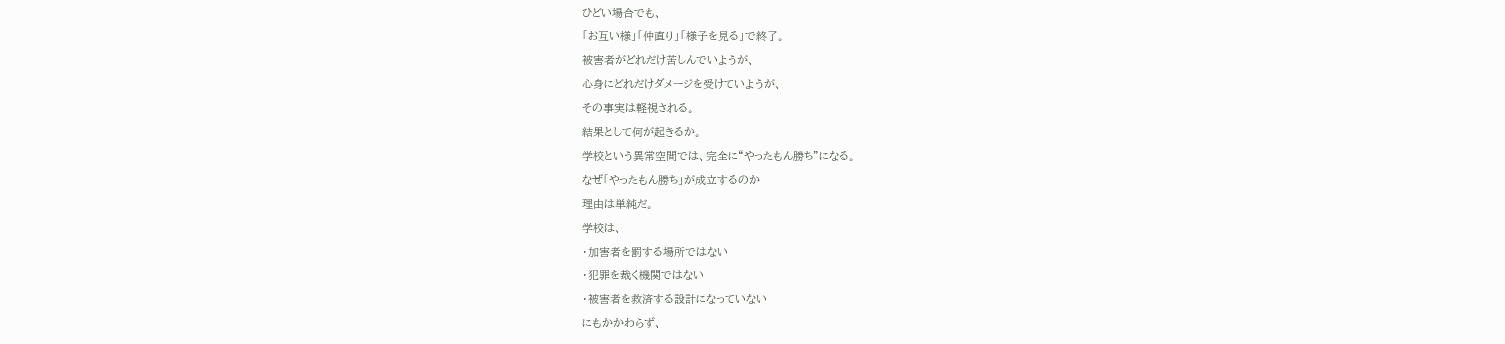ひどい場合でも、
「お互い様」「仲直り」「様子を見る」で終了。
被害者がどれだけ苦しんでいようが、
心身にどれだけダメージを受けていようが、
その事実は軽視される。
結果として何が起きるか。
学校という異常空間では、完全に“やったもん勝ち”になる。
なぜ「やったもん勝ち」が成立するのか
理由は単純だ。
学校は、
・加害者を罰する場所ではない
・犯罪を裁く機関ではない
・被害者を救済する設計になっていない
にもかかわらず、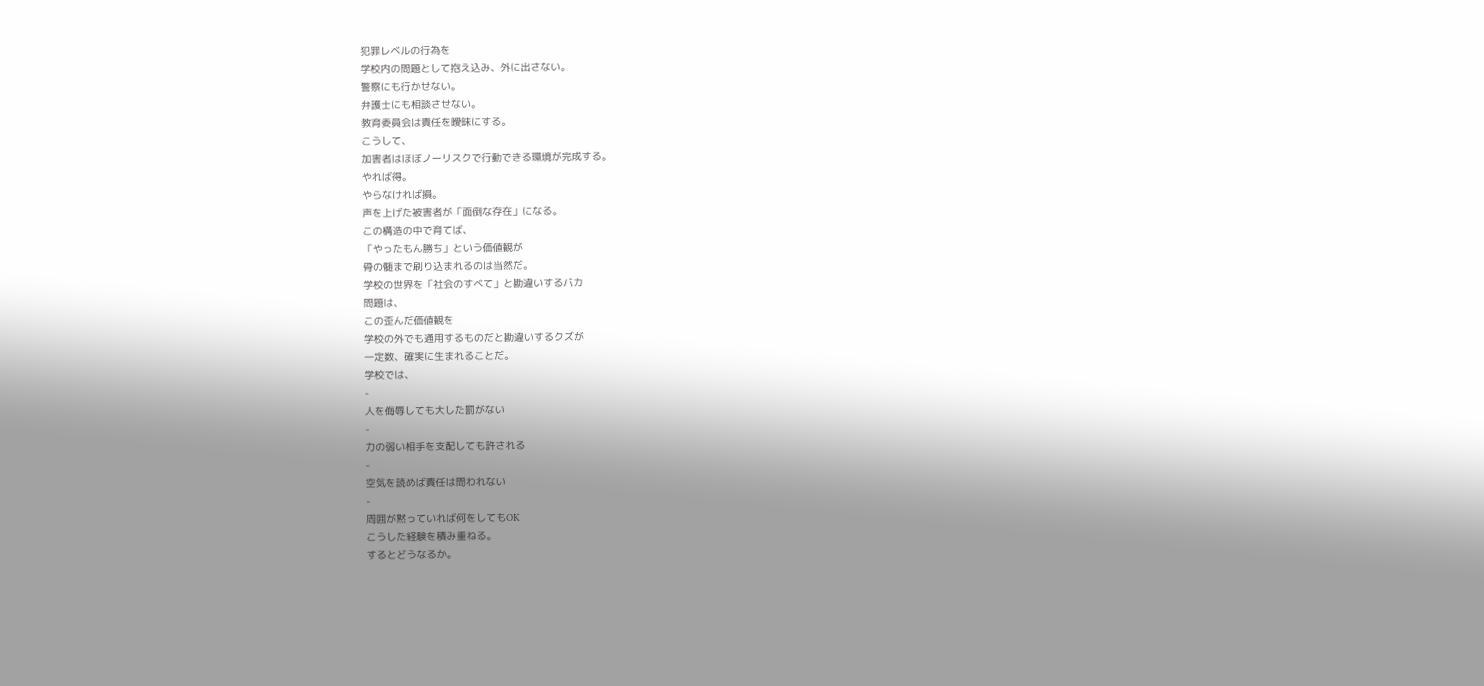犯罪レベルの行為を
学校内の問題として抱え込み、外に出さない。
警察にも行かせない。
弁護士にも相談させない。
教育委員会は責任を曖昧にする。
こうして、
加害者はほぼノーリスクで行動できる環境が完成する。
やれば得。
やらなければ損。
声を上げた被害者が「面倒な存在」になる。
この構造の中で育てば、
「やったもん勝ち」という価値観が
骨の髄まで刷り込まれるのは当然だ。
学校の世界を「社会のすべて」と勘違いするバカ
問題は、
この歪んだ価値観を
学校の外でも通用するものだと勘違いするクズが
一定数、確実に生まれることだ。
学校では、
-
人を侮辱しても大した罰がない
-
力の弱い相手を支配しても許される
-
空気を読めば責任は問われない
-
周囲が黙っていれば何をしてもOK
こうした経験を積み重ねる。
するとどうなるか。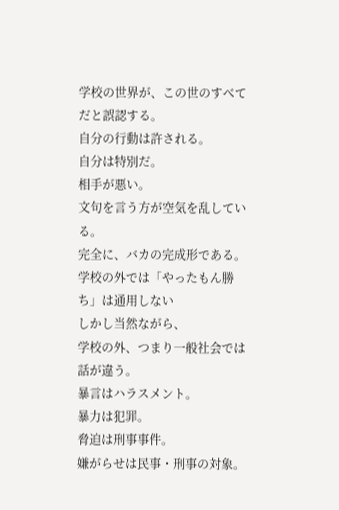学校の世界が、この世のすべてだと誤認する。
自分の行動は許される。
自分は特別だ。
相手が悪い。
文句を言う方が空気を乱している。
完全に、バカの完成形である。
学校の外では「やったもん勝ち」は通用しない
しかし当然ながら、
学校の外、つまり一般社会では話が違う。
暴言はハラスメント。
暴力は犯罪。
脅迫は刑事事件。
嫌がらせは民事・刑事の対象。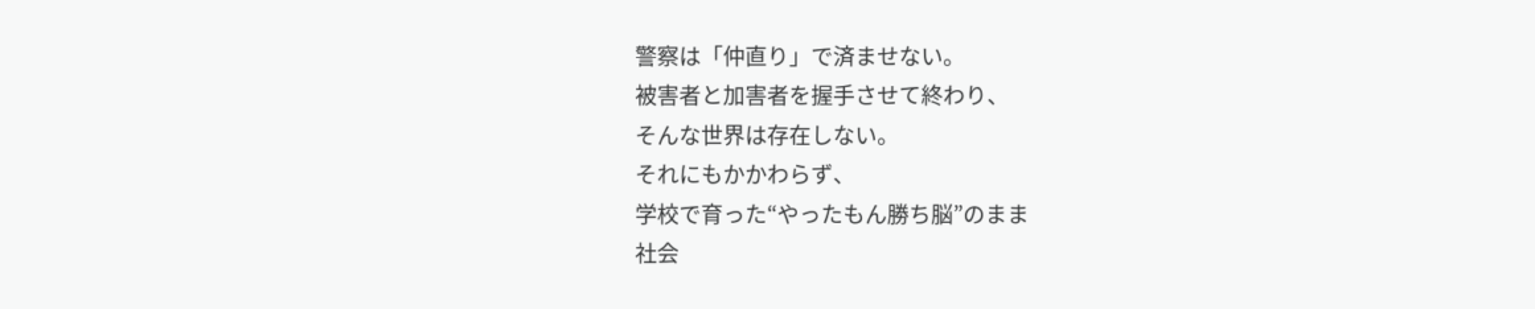警察は「仲直り」で済ませない。
被害者と加害者を握手させて終わり、
そんな世界は存在しない。
それにもかかわらず、
学校で育った“やったもん勝ち脳”のまま
社会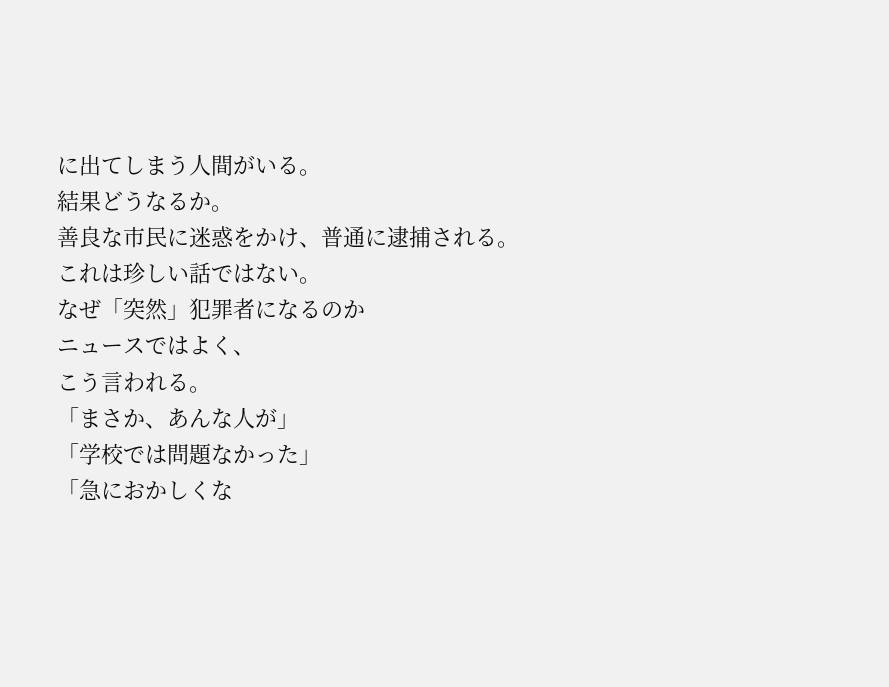に出てしまう人間がいる。
結果どうなるか。
善良な市民に迷惑をかけ、普通に逮捕される。
これは珍しい話ではない。
なぜ「突然」犯罪者になるのか
ニュースではよく、
こう言われる。
「まさか、あんな人が」
「学校では問題なかった」
「急におかしくな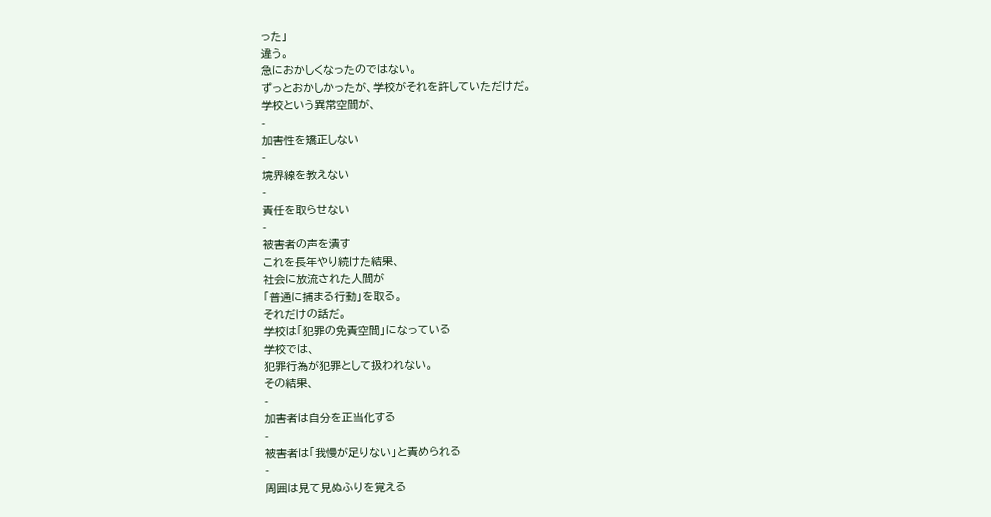った」
違う。
急におかしくなったのではない。
ずっとおかしかったが、学校がそれを許していただけだ。
学校という異常空間が、
-
加害性を矯正しない
-
境界線を教えない
-
責任を取らせない
-
被害者の声を潰す
これを長年やり続けた結果、
社会に放流された人間が
「普通に捕まる行動」を取る。
それだけの話だ。
学校は「犯罪の免責空間」になっている
学校では、
犯罪行為が犯罪として扱われない。
その結果、
-
加害者は自分を正当化する
-
被害者は「我慢が足りない」と責められる
-
周囲は見て見ぬふりを覚える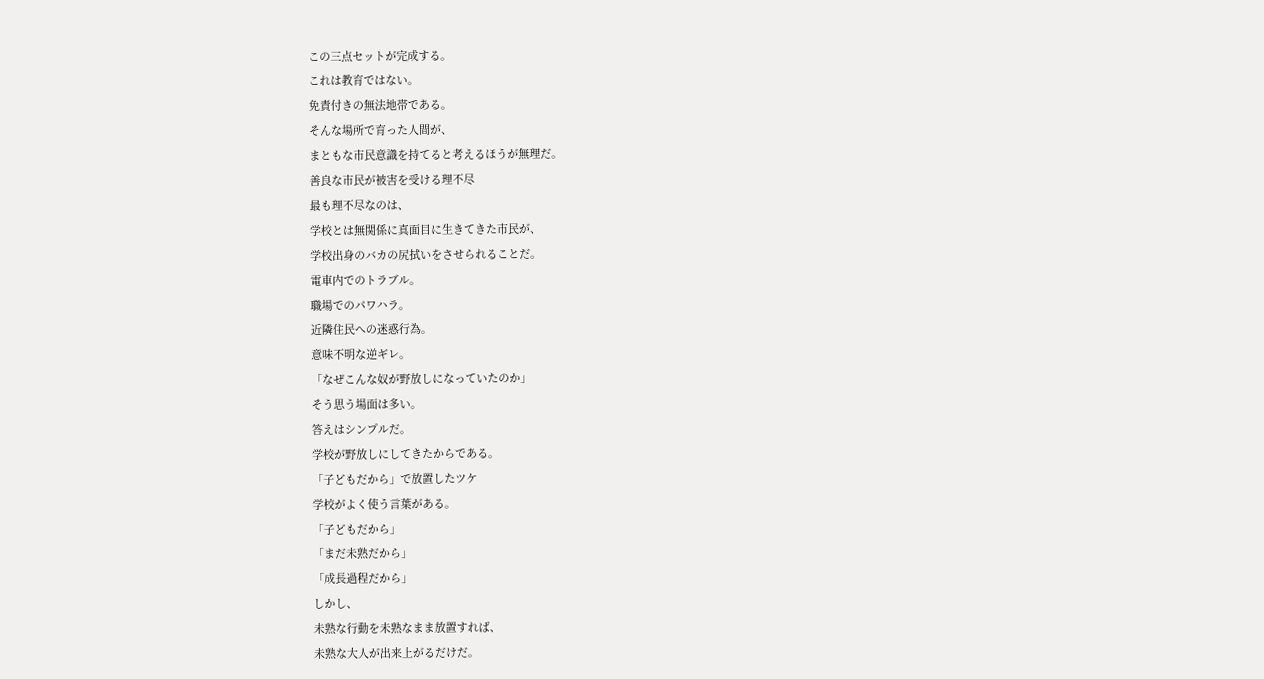この三点セットが完成する。
これは教育ではない。
免責付きの無法地帯である。
そんな場所で育った人間が、
まともな市民意識を持てると考えるほうが無理だ。
善良な市民が被害を受ける理不尽
最も理不尽なのは、
学校とは無関係に真面目に生きてきた市民が、
学校出身のバカの尻拭いをさせられることだ。
電車内でのトラブル。
職場でのパワハラ。
近隣住民への迷惑行為。
意味不明な逆ギレ。
「なぜこんな奴が野放しになっていたのか」
そう思う場面は多い。
答えはシンプルだ。
学校が野放しにしてきたからである。
「子どもだから」で放置したツケ
学校がよく使う言葉がある。
「子どもだから」
「まだ未熟だから」
「成長過程だから」
しかし、
未熟な行動を未熟なまま放置すれば、
未熟な大人が出来上がるだけだ。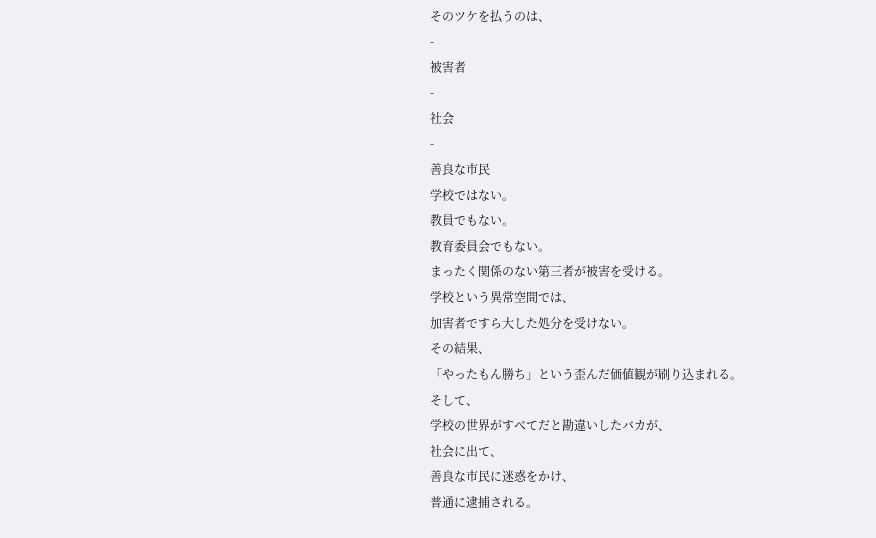そのツケを払うのは、
-
被害者
-
社会
-
善良な市民
学校ではない。
教員でもない。
教育委員会でもない。
まったく関係のない第三者が被害を受ける。
学校という異常空間では、
加害者ですら大した処分を受けない。
その結果、
「やったもん勝ち」という歪んだ価値観が刷り込まれる。
そして、
学校の世界がすべてだと勘違いしたバカが、
社会に出て、
善良な市民に迷惑をかけ、
普通に逮捕される。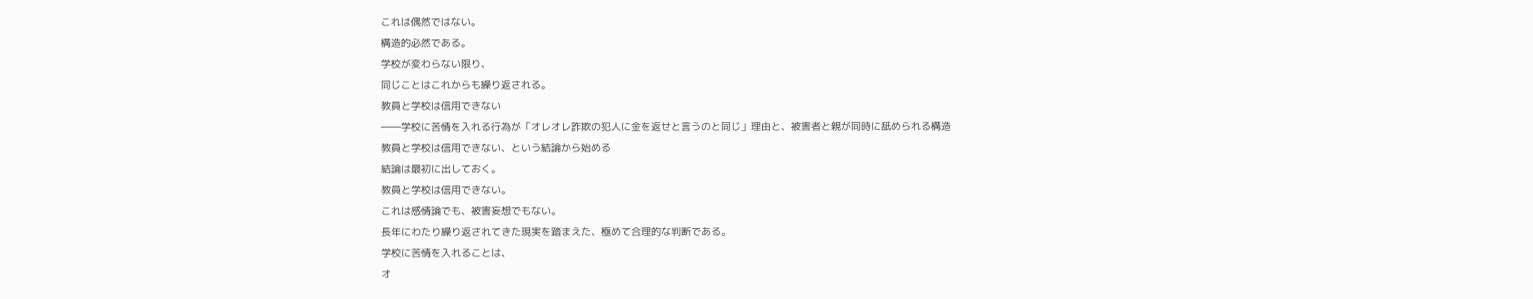これは偶然ではない。
構造的必然である。
学校が変わらない限り、
同じことはこれからも繰り返される。
教員と学校は信用できない
――学校に苦情を入れる行為が「オレオレ詐欺の犯人に金を返せと言うのと同じ」理由と、被害者と親が同時に舐められる構造
教員と学校は信用できない、という結論から始める
結論は最初に出しておく。
教員と学校は信用できない。
これは感情論でも、被害妄想でもない。
長年にわたり繰り返されてきた現実を踏まえた、極めて合理的な判断である。
学校に苦情を入れることは、
オ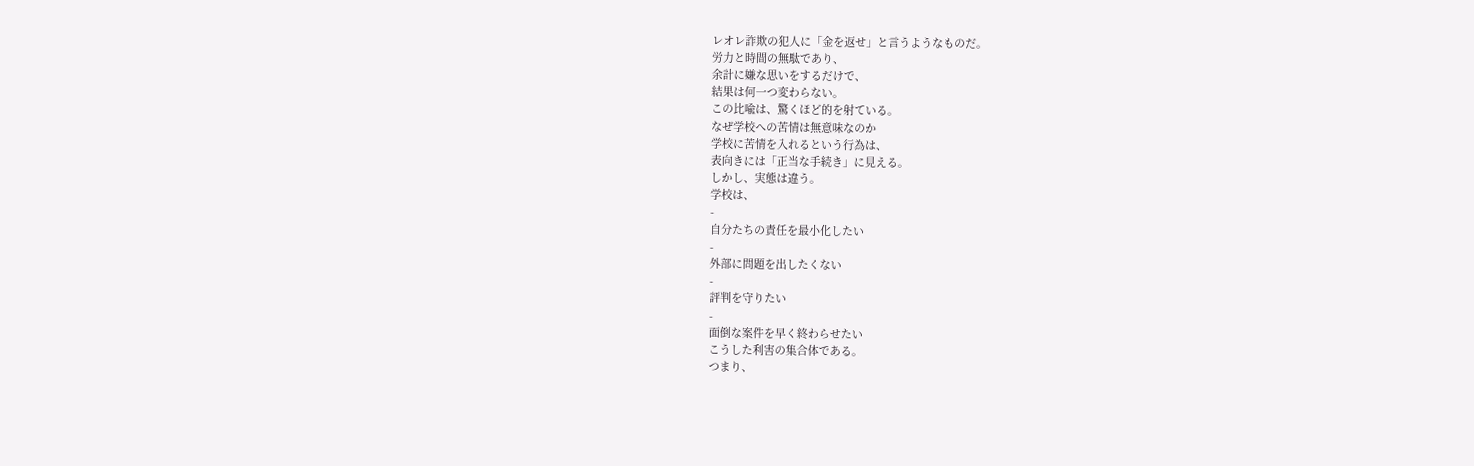レオレ詐欺の犯人に「金を返せ」と言うようなものだ。
労力と時間の無駄であり、
余計に嫌な思いをするだけで、
結果は何一つ変わらない。
この比喩は、驚くほど的を射ている。
なぜ学校への苦情は無意味なのか
学校に苦情を入れるという行為は、
表向きには「正当な手続き」に見える。
しかし、実態は違う。
学校は、
-
自分たちの責任を最小化したい
-
外部に問題を出したくない
-
評判を守りたい
-
面倒な案件を早く終わらせたい
こうした利害の集合体である。
つまり、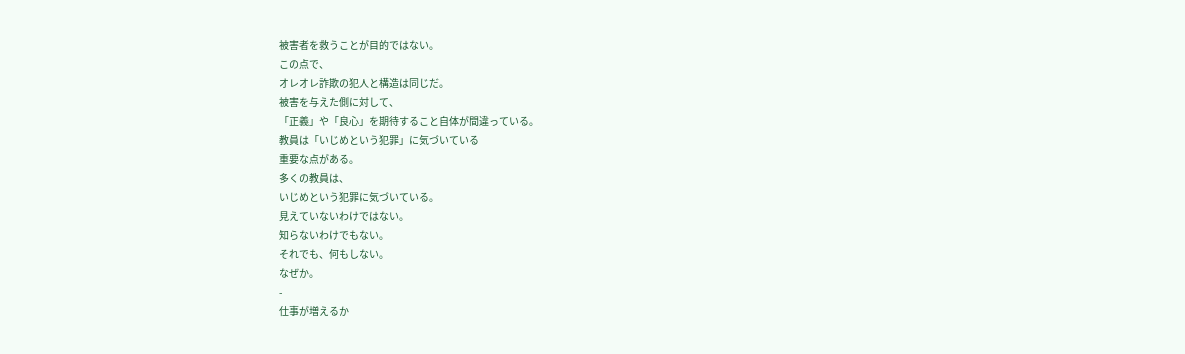被害者を救うことが目的ではない。
この点で、
オレオレ詐欺の犯人と構造は同じだ。
被害を与えた側に対して、
「正義」や「良心」を期待すること自体が間違っている。
教員は「いじめという犯罪」に気づいている
重要な点がある。
多くの教員は、
いじめという犯罪に気づいている。
見えていないわけではない。
知らないわけでもない。
それでも、何もしない。
なぜか。
-
仕事が増えるか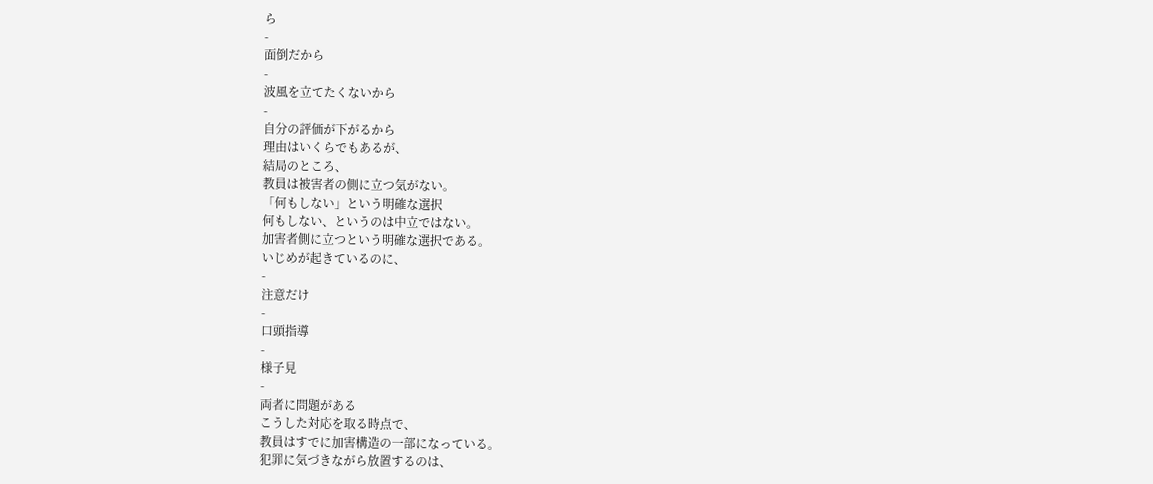ら
-
面倒だから
-
波風を立てたくないから
-
自分の評価が下がるから
理由はいくらでもあるが、
結局のところ、
教員は被害者の側に立つ気がない。
「何もしない」という明確な選択
何もしない、というのは中立ではない。
加害者側に立つという明確な選択である。
いじめが起きているのに、
-
注意だけ
-
口頭指導
-
様子見
-
両者に問題がある
こうした対応を取る時点で、
教員はすでに加害構造の一部になっている。
犯罪に気づきながら放置するのは、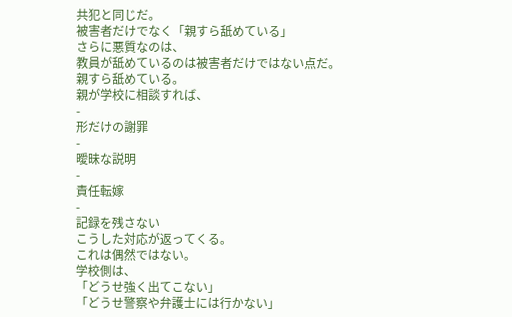共犯と同じだ。
被害者だけでなく「親すら舐めている」
さらに悪質なのは、
教員が舐めているのは被害者だけではない点だ。
親すら舐めている。
親が学校に相談すれば、
-
形だけの謝罪
-
曖昧な説明
-
責任転嫁
-
記録を残さない
こうした対応が返ってくる。
これは偶然ではない。
学校側は、
「どうせ強く出てこない」
「どうせ警察や弁護士には行かない」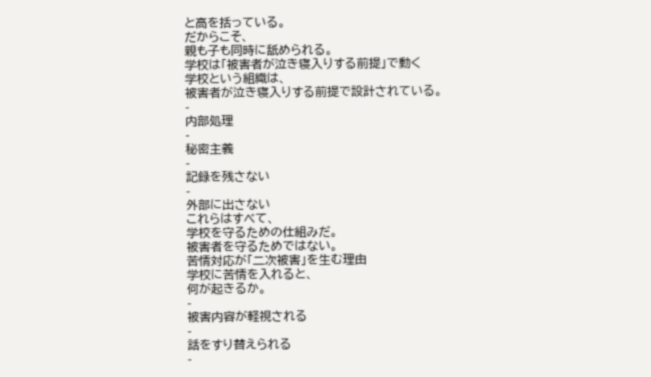と高を括っている。
だからこそ、
親も子も同時に舐められる。
学校は「被害者が泣き寝入りする前提」で動く
学校という組織は、
被害者が泣き寝入りする前提で設計されている。
-
内部処理
-
秘密主義
-
記録を残さない
-
外部に出さない
これらはすべて、
学校を守るための仕組みだ。
被害者を守るためではない。
苦情対応が「二次被害」を生む理由
学校に苦情を入れると、
何が起きるか。
-
被害内容が軽視される
-
話をすり替えられる
-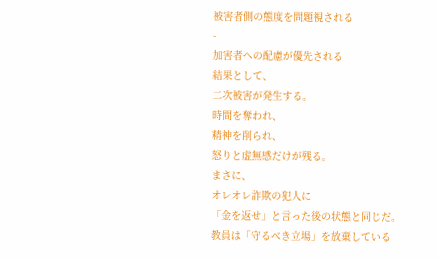被害者側の態度を問題視される
-
加害者への配慮が優先される
結果として、
二次被害が発生する。
時間を奪われ、
精神を削られ、
怒りと虚無感だけが残る。
まさに、
オレオレ詐欺の犯人に
「金を返せ」と言った後の状態と同じだ。
教員は「守るべき立場」を放棄している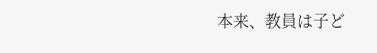本来、教員は子ど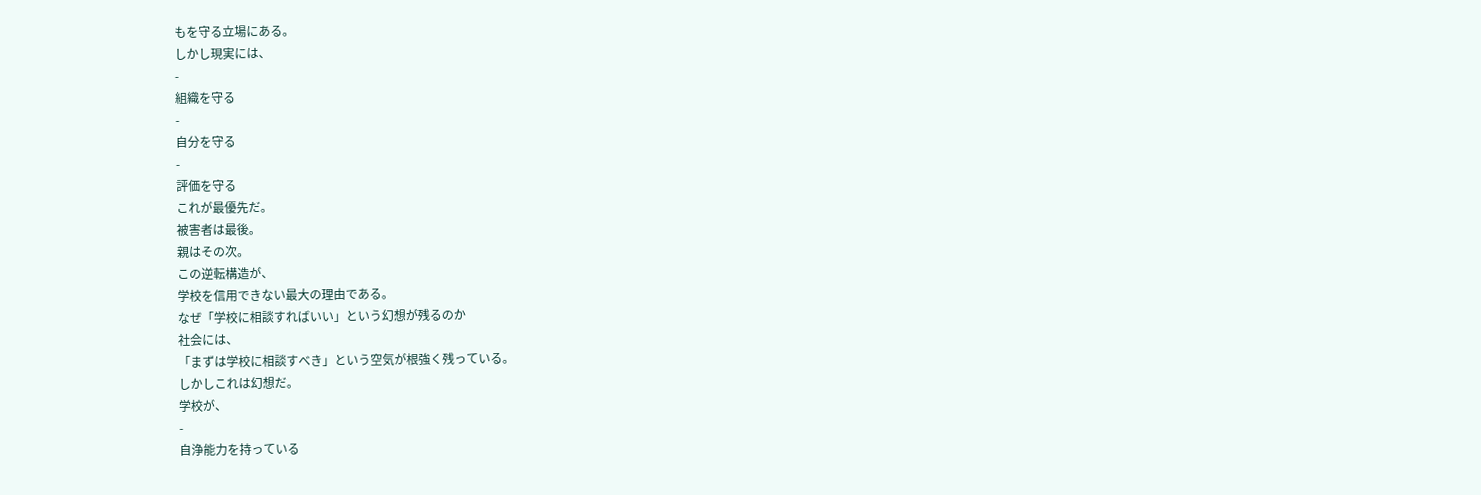もを守る立場にある。
しかし現実には、
-
組織を守る
-
自分を守る
-
評価を守る
これが最優先だ。
被害者は最後。
親はその次。
この逆転構造が、
学校を信用できない最大の理由である。
なぜ「学校に相談すればいい」という幻想が残るのか
社会には、
「まずは学校に相談すべき」という空気が根強く残っている。
しかしこれは幻想だ。
学校が、
-
自浄能力を持っている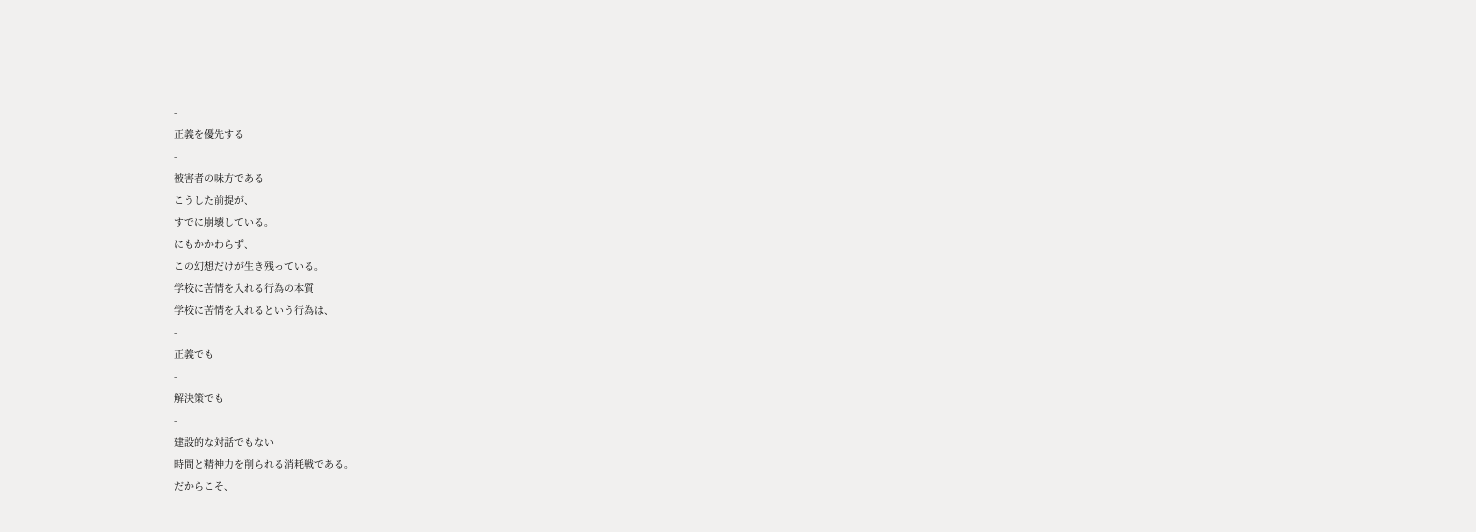-
正義を優先する
-
被害者の味方である
こうした前提が、
すでに崩壊している。
にもかかわらず、
この幻想だけが生き残っている。
学校に苦情を入れる行為の本質
学校に苦情を入れるという行為は、
-
正義でも
-
解決策でも
-
建設的な対話でもない
時間と精神力を削られる消耗戦である。
だからこそ、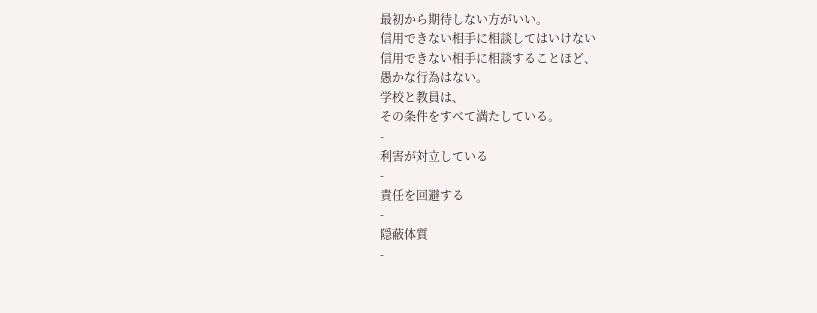最初から期待しない方がいい。
信用できない相手に相談してはいけない
信用できない相手に相談することほど、
愚かな行為はない。
学校と教員は、
その条件をすべて満たしている。
-
利害が対立している
-
責任を回避する
-
隠蔽体質
-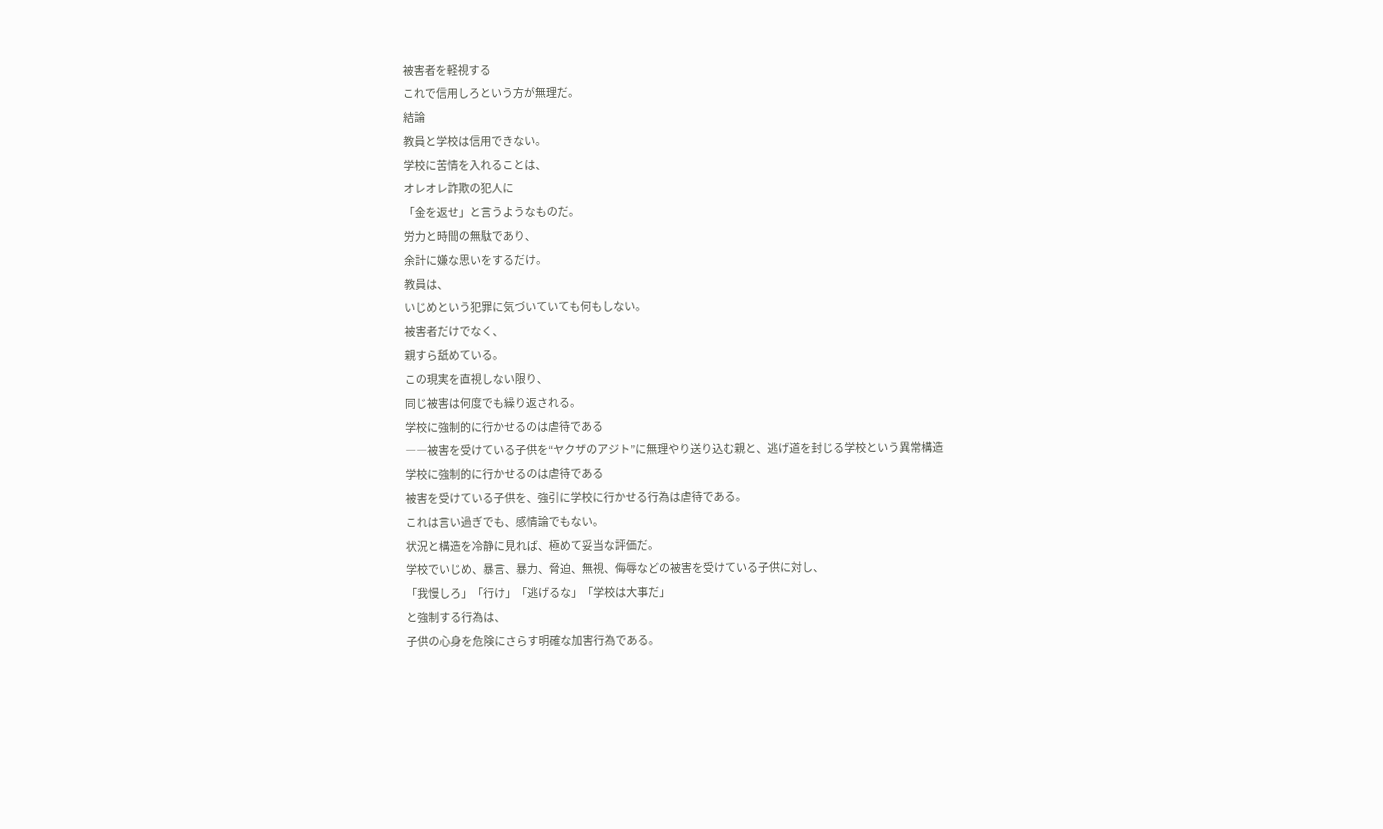被害者を軽視する
これで信用しろという方が無理だ。
結論
教員と学校は信用できない。
学校に苦情を入れることは、
オレオレ詐欺の犯人に
「金を返せ」と言うようなものだ。
労力と時間の無駄であり、
余計に嫌な思いをするだけ。
教員は、
いじめという犯罪に気づいていても何もしない。
被害者だけでなく、
親すら舐めている。
この現実を直視しない限り、
同じ被害は何度でも繰り返される。
学校に強制的に行かせるのは虐待である
――被害を受けている子供を“ヤクザのアジト”に無理やり送り込む親と、逃げ道を封じる学校という異常構造
学校に強制的に行かせるのは虐待である
被害を受けている子供を、強引に学校に行かせる行為は虐待である。
これは言い過ぎでも、感情論でもない。
状況と構造を冷静に見れば、極めて妥当な評価だ。
学校でいじめ、暴言、暴力、脅迫、無視、侮辱などの被害を受けている子供に対し、
「我慢しろ」「行け」「逃げるな」「学校は大事だ」
と強制する行為は、
子供の心身を危険にさらす明確な加害行為である。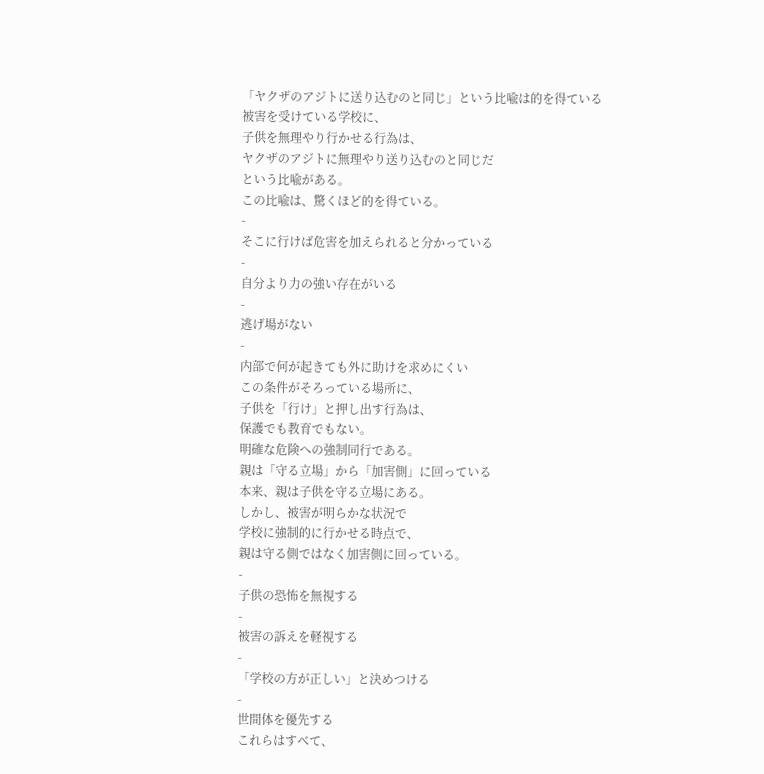「ヤクザのアジトに送り込むのと同じ」という比喩は的を得ている
被害を受けている学校に、
子供を無理やり行かせる行為は、
ヤクザのアジトに無理やり送り込むのと同じだ
という比喩がある。
この比喩は、驚くほど的を得ている。
-
そこに行けば危害を加えられると分かっている
-
自分より力の強い存在がいる
-
逃げ場がない
-
内部で何が起きても外に助けを求めにくい
この条件がそろっている場所に、
子供を「行け」と押し出す行為は、
保護でも教育でもない。
明確な危険への強制同行である。
親は「守る立場」から「加害側」に回っている
本来、親は子供を守る立場にある。
しかし、被害が明らかな状況で
学校に強制的に行かせる時点で、
親は守る側ではなく加害側に回っている。
-
子供の恐怖を無視する
-
被害の訴えを軽視する
-
「学校の方が正しい」と決めつける
-
世間体を優先する
これらはすべて、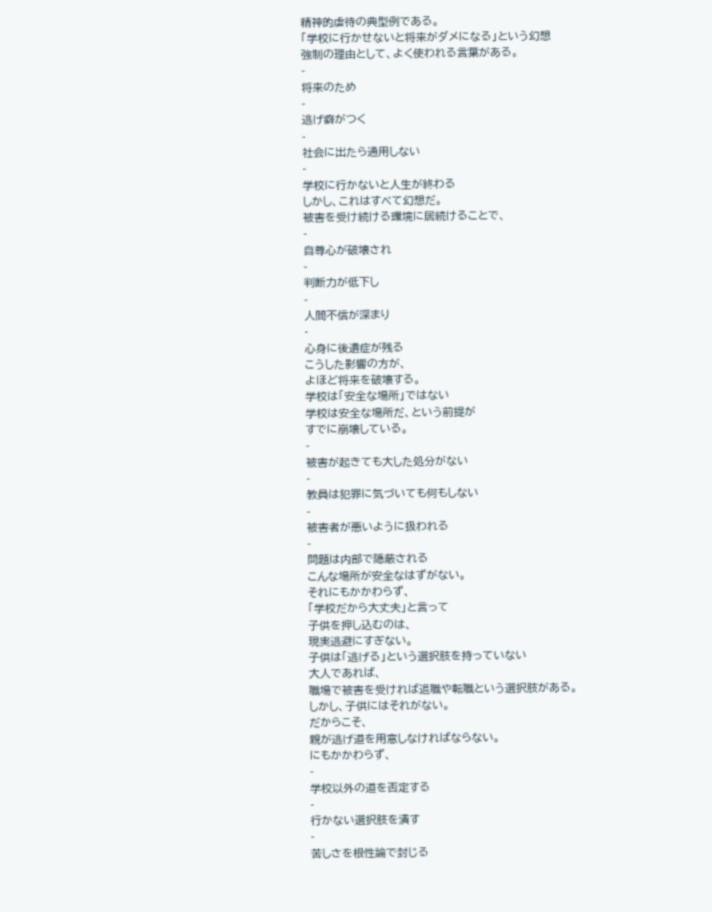精神的虐待の典型例である。
「学校に行かせないと将来がダメになる」という幻想
強制の理由として、よく使われる言葉がある。
-
将来のため
-
逃げ癖がつく
-
社会に出たら通用しない
-
学校に行かないと人生が終わる
しかし、これはすべて幻想だ。
被害を受け続ける環境に居続けることで、
-
自尊心が破壊され
-
判断力が低下し
-
人間不信が深まり
-
心身に後遺症が残る
こうした影響の方が、
よほど将来を破壊する。
学校は「安全な場所」ではない
学校は安全な場所だ、という前提が
すでに崩壊している。
-
被害が起きても大した処分がない
-
教員は犯罪に気づいても何もしない
-
被害者が悪いように扱われる
-
問題は内部で隠蔽される
こんな場所が安全なはずがない。
それにもかかわらず、
「学校だから大丈夫」と言って
子供を押し込むのは、
現実逃避にすぎない。
子供は「逃げる」という選択肢を持っていない
大人であれば、
職場で被害を受ければ退職や転職という選択肢がある。
しかし、子供にはそれがない。
だからこそ、
親が逃げ道を用意しなければならない。
にもかかわらず、
-
学校以外の道を否定する
-
行かない選択肢を潰す
-
苦しさを根性論で封じる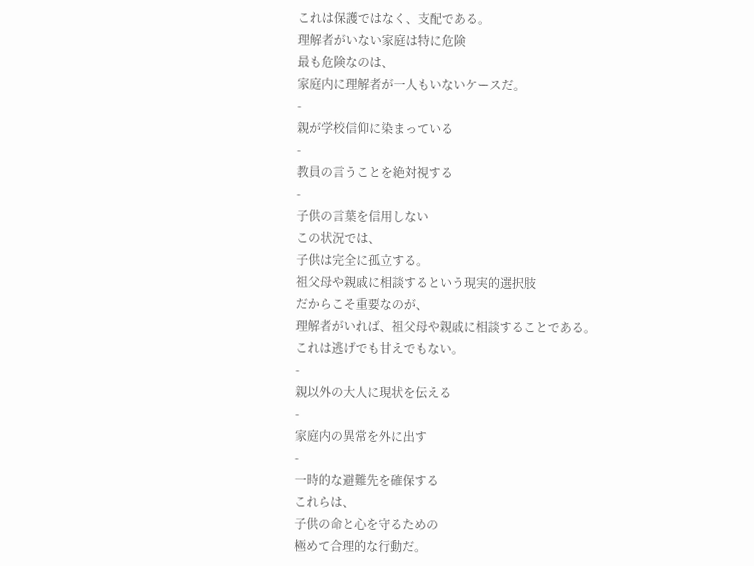これは保護ではなく、支配である。
理解者がいない家庭は特に危険
最も危険なのは、
家庭内に理解者が一人もいないケースだ。
-
親が学校信仰に染まっている
-
教員の言うことを絶対視する
-
子供の言葉を信用しない
この状況では、
子供は完全に孤立する。
祖父母や親戚に相談するという現実的選択肢
だからこそ重要なのが、
理解者がいれば、祖父母や親戚に相談することである。
これは逃げでも甘えでもない。
-
親以外の大人に現状を伝える
-
家庭内の異常を外に出す
-
一時的な避難先を確保する
これらは、
子供の命と心を守るための
極めて合理的な行動だ。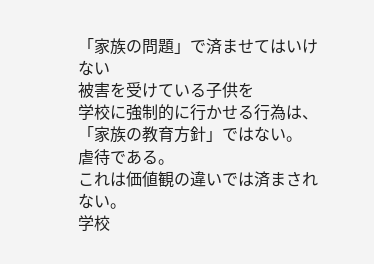「家族の問題」で済ませてはいけない
被害を受けている子供を
学校に強制的に行かせる行為は、
「家族の教育方針」ではない。
虐待である。
これは価値観の違いでは済まされない。
学校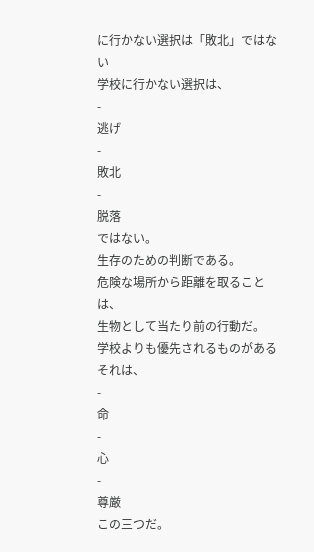に行かない選択は「敗北」ではない
学校に行かない選択は、
-
逃げ
-
敗北
-
脱落
ではない。
生存のための判断である。
危険な場所から距離を取ることは、
生物として当たり前の行動だ。
学校よりも優先されるものがある
それは、
-
命
-
心
-
尊厳
この三つだ。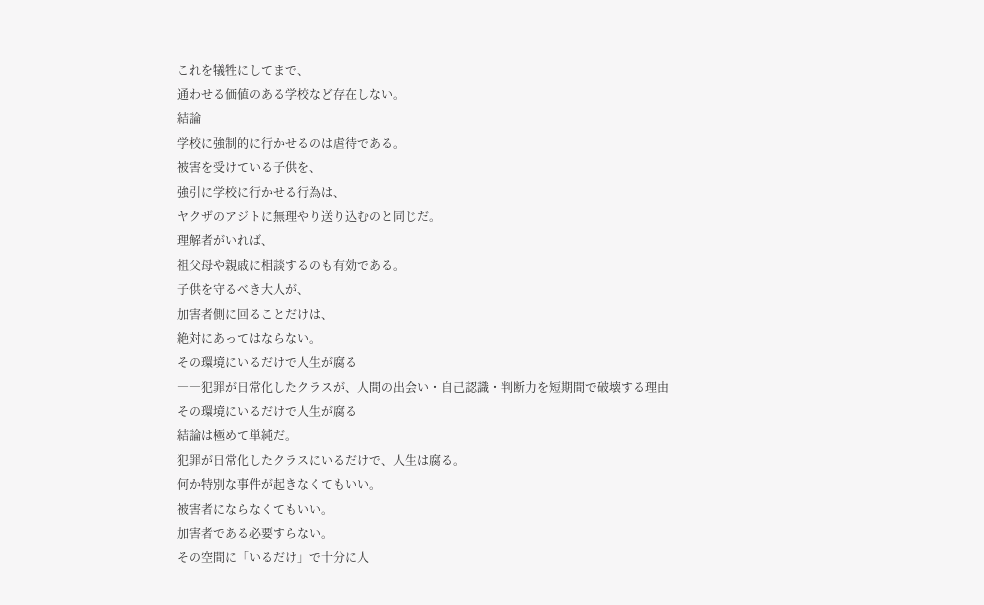これを犠牲にしてまで、
通わせる価値のある学校など存在しない。
結論
学校に強制的に行かせるのは虐待である。
被害を受けている子供を、
強引に学校に行かせる行為は、
ヤクザのアジトに無理やり送り込むのと同じだ。
理解者がいれば、
祖父母や親戚に相談するのも有効である。
子供を守るべき大人が、
加害者側に回ることだけは、
絶対にあってはならない。
その環境にいるだけで人生が腐る
――犯罪が日常化したクラスが、人間の出会い・自己認識・判断力を短期間で破壊する理由
その環境にいるだけで人生が腐る
結論は極めて単純だ。
犯罪が日常化したクラスにいるだけで、人生は腐る。
何か特別な事件が起きなくてもいい。
被害者にならなくてもいい。
加害者である必要すらない。
その空間に「いるだけ」で十分に人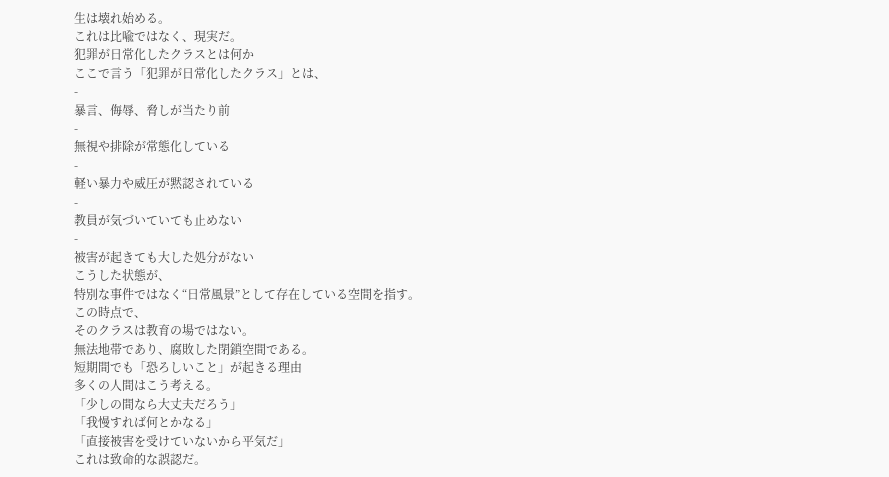生は壊れ始める。
これは比喩ではなく、現実だ。
犯罪が日常化したクラスとは何か
ここで言う「犯罪が日常化したクラス」とは、
-
暴言、侮辱、脅しが当たり前
-
無視や排除が常態化している
-
軽い暴力や威圧が黙認されている
-
教員が気づいていても止めない
-
被害が起きても大した処分がない
こうした状態が、
特別な事件ではなく“日常風景”として存在している空間を指す。
この時点で、
そのクラスは教育の場ではない。
無法地帯であり、腐敗した閉鎖空間である。
短期間でも「恐ろしいこと」が起きる理由
多くの人間はこう考える。
「少しの間なら大丈夫だろう」
「我慢すれば何とかなる」
「直接被害を受けていないから平気だ」
これは致命的な誤認だ。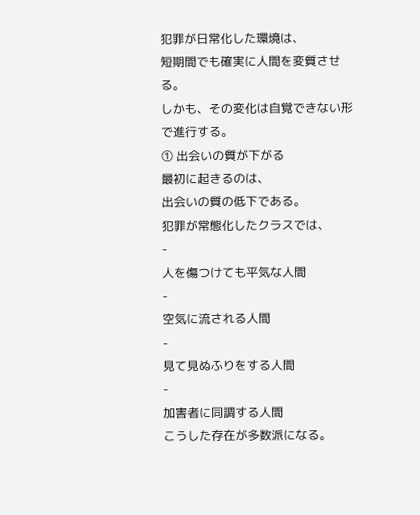犯罪が日常化した環境は、
短期間でも確実に人間を変質させる。
しかも、その変化は自覚できない形で進行する。
① 出会いの質が下がる
最初に起きるのは、
出会いの質の低下である。
犯罪が常態化したクラスでは、
-
人を傷つけても平気な人間
-
空気に流される人間
-
見て見ぬふりをする人間
-
加害者に同調する人間
こうした存在が多数派になる。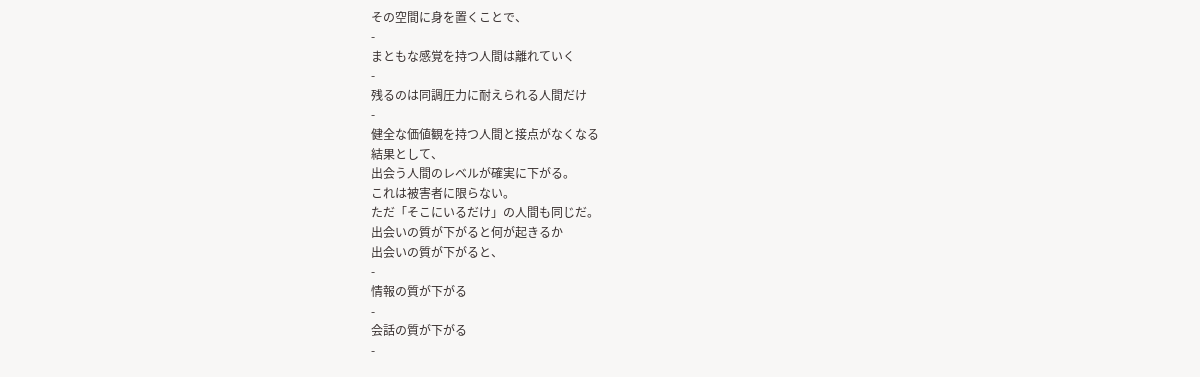その空間に身を置くことで、
-
まともな感覚を持つ人間は離れていく
-
残るのは同調圧力に耐えられる人間だけ
-
健全な価値観を持つ人間と接点がなくなる
結果として、
出会う人間のレベルが確実に下がる。
これは被害者に限らない。
ただ「そこにいるだけ」の人間も同じだ。
出会いの質が下がると何が起きるか
出会いの質が下がると、
-
情報の質が下がる
-
会話の質が下がる
-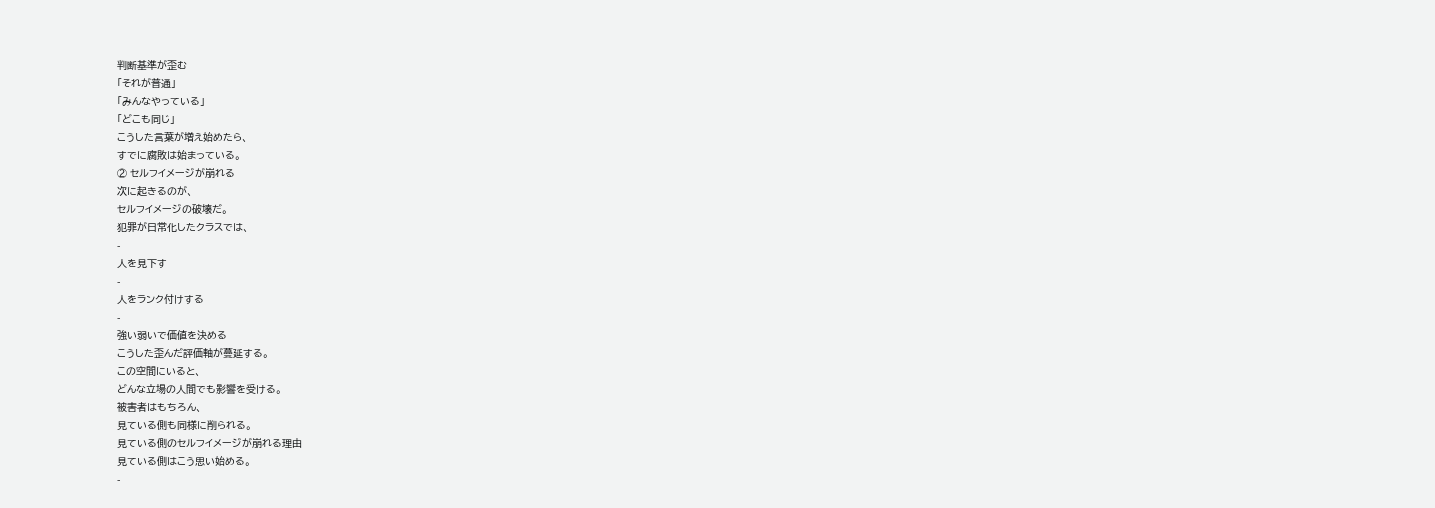判断基準が歪む
「それが普通」
「みんなやっている」
「どこも同じ」
こうした言葉が増え始めたら、
すでに腐敗は始まっている。
② セルフイメージが崩れる
次に起きるのが、
セルフイメージの破壊だ。
犯罪が日常化したクラスでは、
-
人を見下す
-
人をランク付けする
-
強い弱いで価値を決める
こうした歪んだ評価軸が蔓延する。
この空間にいると、
どんな立場の人間でも影響を受ける。
被害者はもちろん、
見ている側も同様に削られる。
見ている側のセルフイメージが崩れる理由
見ている側はこう思い始める。
-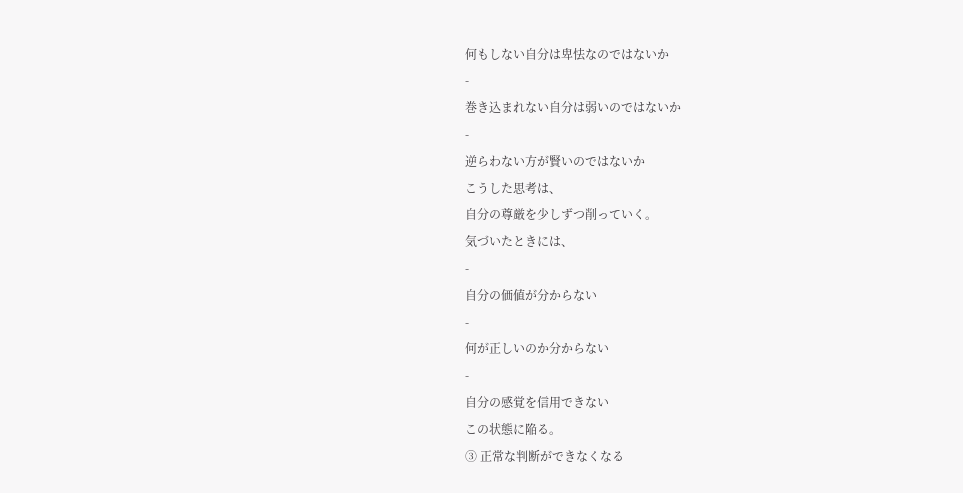何もしない自分は卑怯なのではないか
-
巻き込まれない自分は弱いのではないか
-
逆らわない方が賢いのではないか
こうした思考は、
自分の尊厳を少しずつ削っていく。
気づいたときには、
-
自分の価値が分からない
-
何が正しいのか分からない
-
自分の感覚を信用できない
この状態に陥る。
③ 正常な判断ができなくなる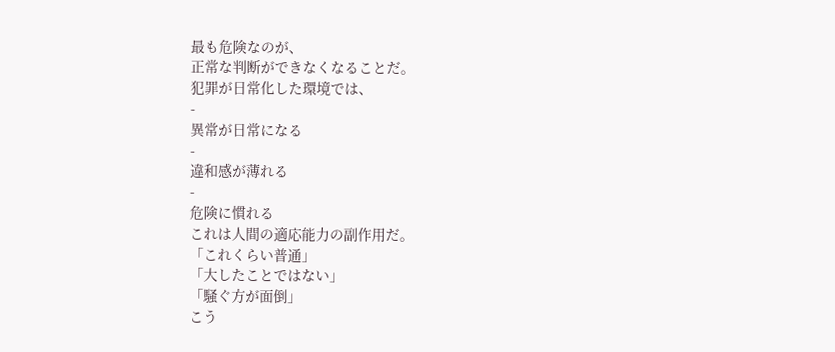最も危険なのが、
正常な判断ができなくなることだ。
犯罪が日常化した環境では、
-
異常が日常になる
-
違和感が薄れる
-
危険に慣れる
これは人間の適応能力の副作用だ。
「これくらい普通」
「大したことではない」
「騒ぐ方が面倒」
こう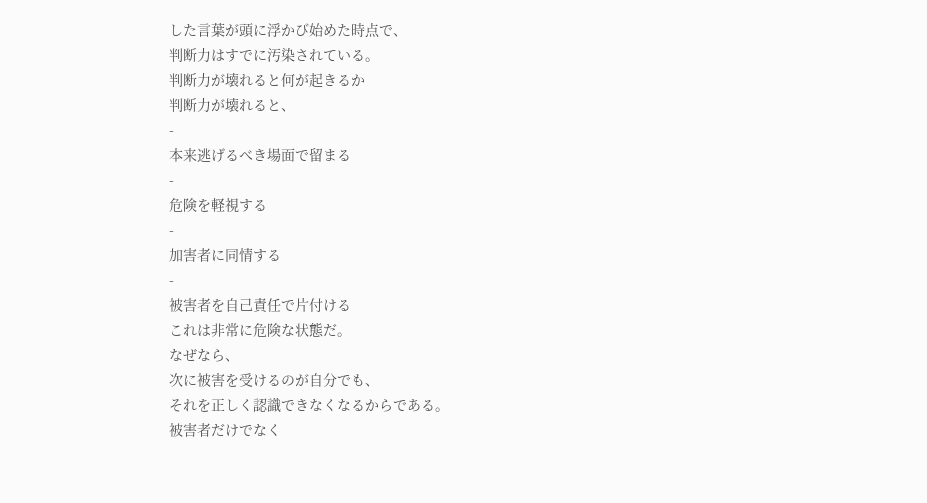した言葉が頭に浮かび始めた時点で、
判断力はすでに汚染されている。
判断力が壊れると何が起きるか
判断力が壊れると、
-
本来逃げるべき場面で留まる
-
危険を軽視する
-
加害者に同情する
-
被害者を自己責任で片付ける
これは非常に危険な状態だ。
なぜなら、
次に被害を受けるのが自分でも、
それを正しく認識できなくなるからである。
被害者だけでなく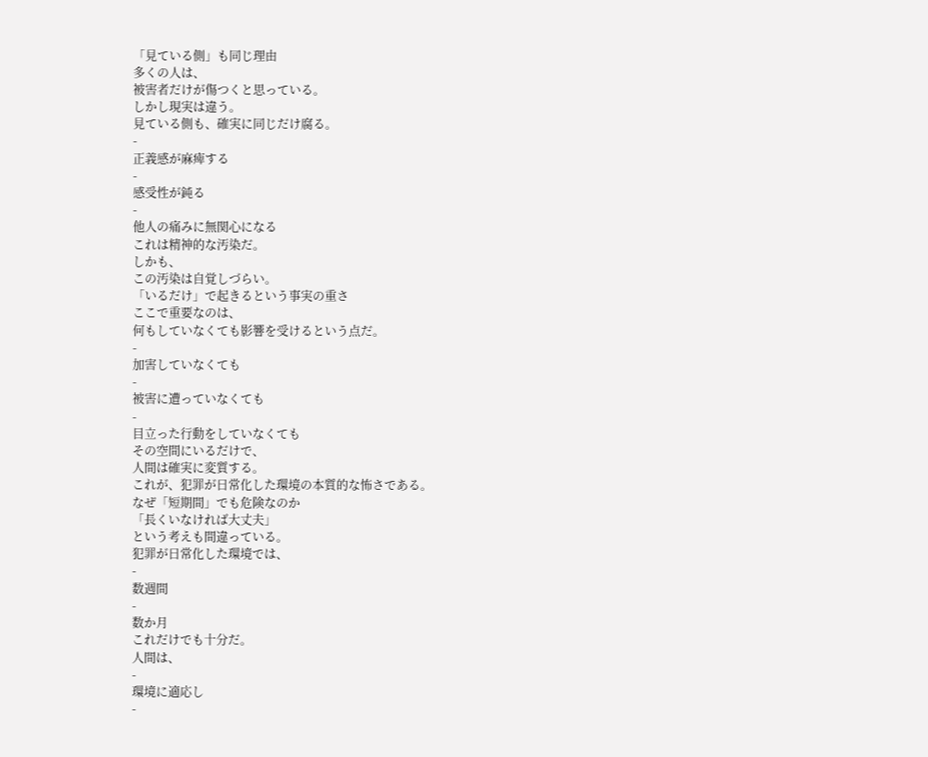「見ている側」も同じ理由
多くの人は、
被害者だけが傷つくと思っている。
しかし現実は違う。
見ている側も、確実に同じだけ腐る。
-
正義感が麻痺する
-
感受性が鈍る
-
他人の痛みに無関心になる
これは精神的な汚染だ。
しかも、
この汚染は自覚しづらい。
「いるだけ」で起きるという事実の重さ
ここで重要なのは、
何もしていなくても影響を受けるという点だ。
-
加害していなくても
-
被害に遭っていなくても
-
目立った行動をしていなくても
その空間にいるだけで、
人間は確実に変質する。
これが、犯罪が日常化した環境の本質的な怖さである。
なぜ「短期間」でも危険なのか
「長くいなければ大丈夫」
という考えも間違っている。
犯罪が日常化した環境では、
-
数週間
-
数か月
これだけでも十分だ。
人間は、
-
環境に適応し
-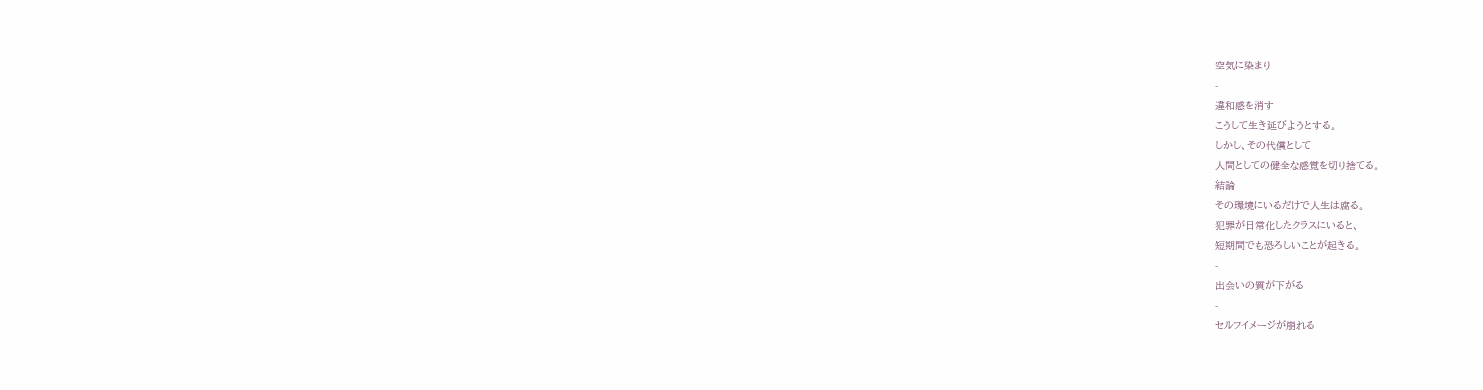空気に染まり
-
違和感を消す
こうして生き延びようとする。
しかし、その代償として
人間としての健全な感覚を切り捨てる。
結論
その環境にいるだけで人生は腐る。
犯罪が日常化したクラスにいると、
短期間でも恐ろしいことが起きる。
-
出会いの質が下がる
-
セルフイメージが崩れる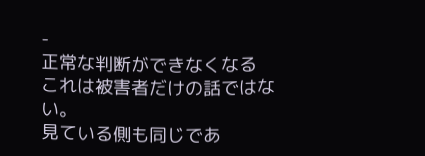-
正常な判断ができなくなる
これは被害者だけの話ではない。
見ている側も同じであ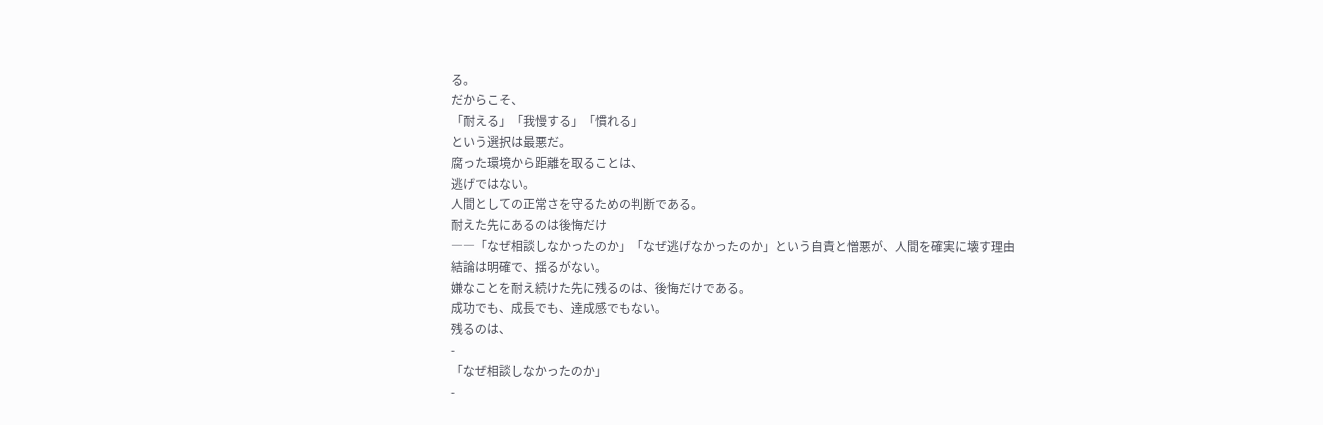る。
だからこそ、
「耐える」「我慢する」「慣れる」
という選択は最悪だ。
腐った環境から距離を取ることは、
逃げではない。
人間としての正常さを守るための判断である。
耐えた先にあるのは後悔だけ
――「なぜ相談しなかったのか」「なぜ逃げなかったのか」という自責と憎悪が、人間を確実に壊す理由
結論は明確で、揺るがない。
嫌なことを耐え続けた先に残るのは、後悔だけである。
成功でも、成長でも、達成感でもない。
残るのは、
-
「なぜ相談しなかったのか」
-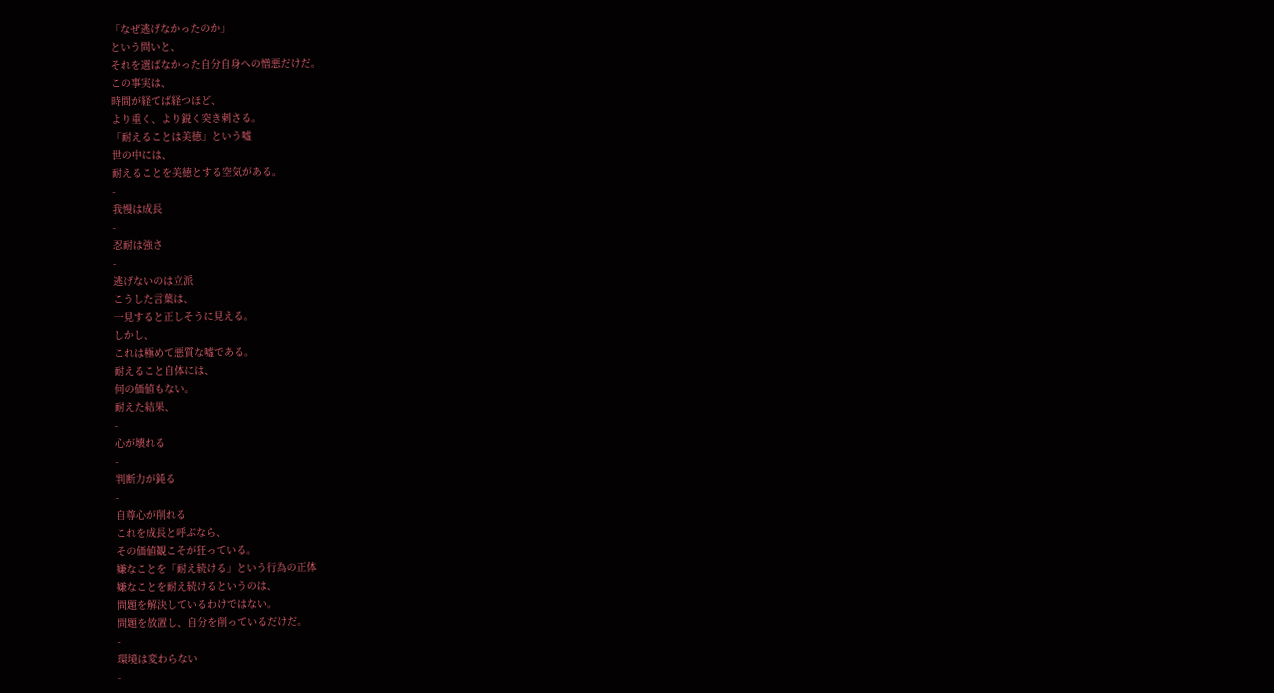「なぜ逃げなかったのか」
という問いと、
それを選ばなかった自分自身への憎悪だけだ。
この事実は、
時間が経てば経つほど、
より重く、より鋭く突き刺さる。
「耐えることは美徳」という嘘
世の中には、
耐えることを美徳とする空気がある。
-
我慢は成長
-
忍耐は強さ
-
逃げないのは立派
こうした言葉は、
一見すると正しそうに見える。
しかし、
これは極めて悪質な嘘である。
耐えること自体には、
何の価値もない。
耐えた結果、
-
心が壊れる
-
判断力が鈍る
-
自尊心が削れる
これを成長と呼ぶなら、
その価値観こそが狂っている。
嫌なことを「耐え続ける」という行為の正体
嫌なことを耐え続けるというのは、
問題を解決しているわけではない。
問題を放置し、自分を削っているだけだ。
-
環境は変わらない
-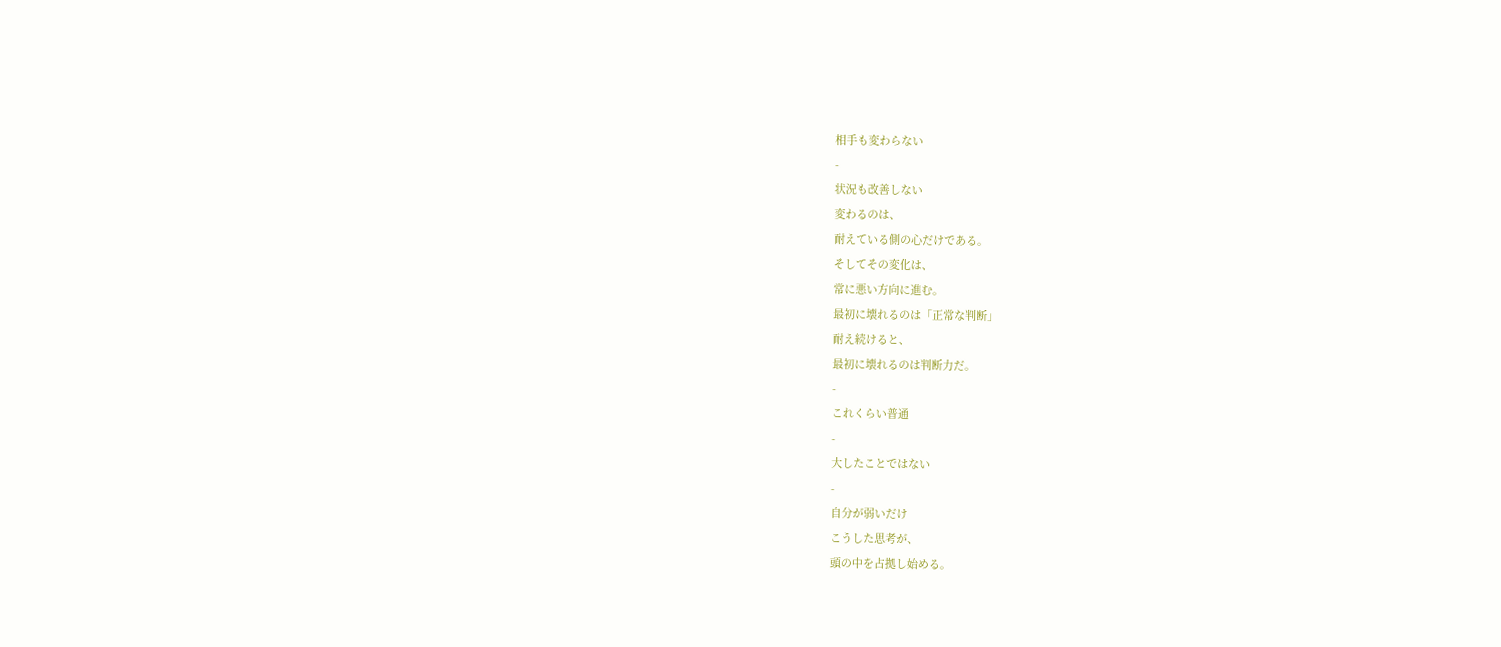相手も変わらない
-
状況も改善しない
変わるのは、
耐えている側の心だけである。
そしてその変化は、
常に悪い方向に進む。
最初に壊れるのは「正常な判断」
耐え続けると、
最初に壊れるのは判断力だ。
-
これくらい普通
-
大したことではない
-
自分が弱いだけ
こうした思考が、
頭の中を占拠し始める。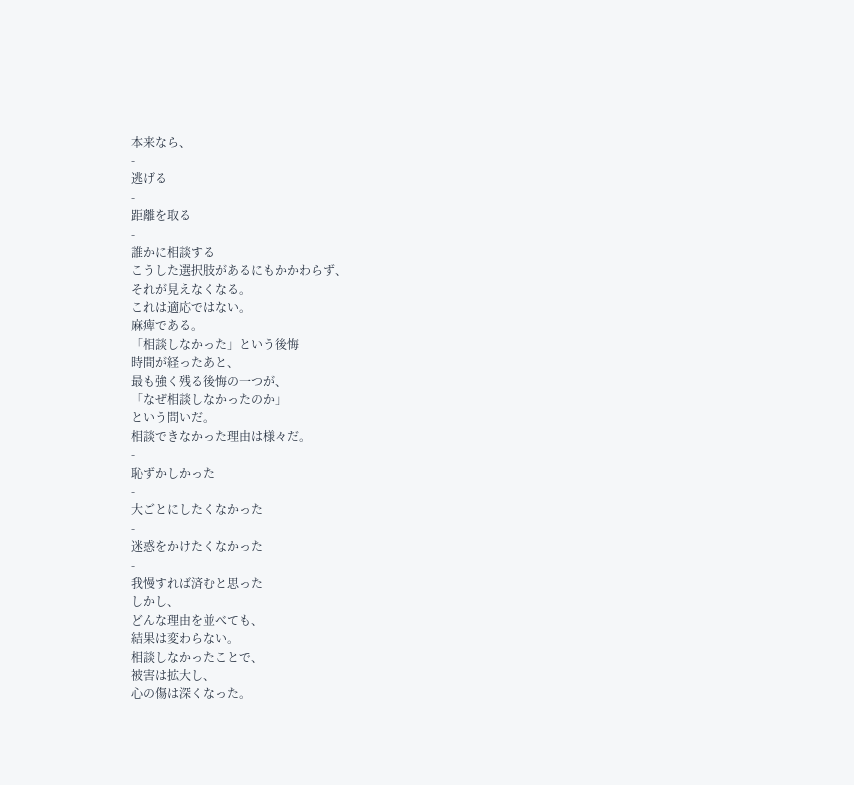本来なら、
-
逃げる
-
距離を取る
-
誰かに相談する
こうした選択肢があるにもかかわらず、
それが見えなくなる。
これは適応ではない。
麻痺である。
「相談しなかった」という後悔
時間が経ったあと、
最も強く残る後悔の一つが、
「なぜ相談しなかったのか」
という問いだ。
相談できなかった理由は様々だ。
-
恥ずかしかった
-
大ごとにしたくなかった
-
迷惑をかけたくなかった
-
我慢すれば済むと思った
しかし、
どんな理由を並べても、
結果は変わらない。
相談しなかったことで、
被害は拡大し、
心の傷は深くなった。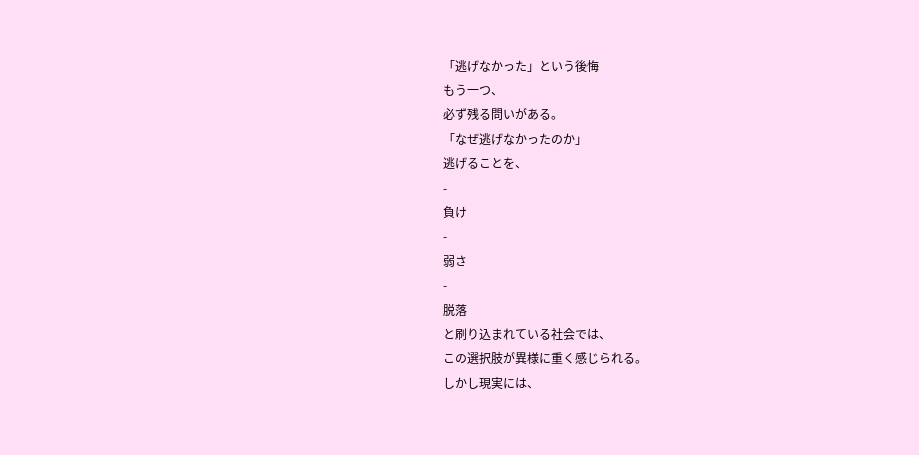「逃げなかった」という後悔
もう一つ、
必ず残る問いがある。
「なぜ逃げなかったのか」
逃げることを、
-
負け
-
弱さ
-
脱落
と刷り込まれている社会では、
この選択肢が異様に重く感じられる。
しかし現実には、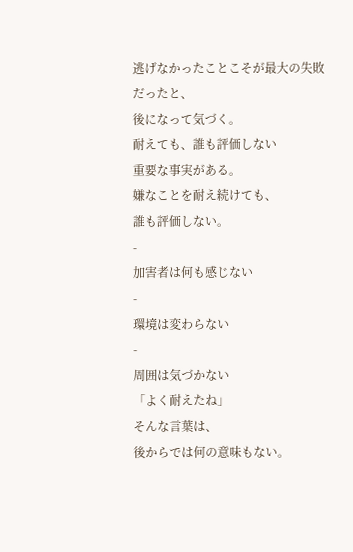逃げなかったことこそが最大の失敗
だったと、
後になって気づく。
耐えても、誰も評価しない
重要な事実がある。
嫌なことを耐え続けても、
誰も評価しない。
-
加害者は何も感じない
-
環境は変わらない
-
周囲は気づかない
「よく耐えたね」
そんな言葉は、
後からでは何の意味もない。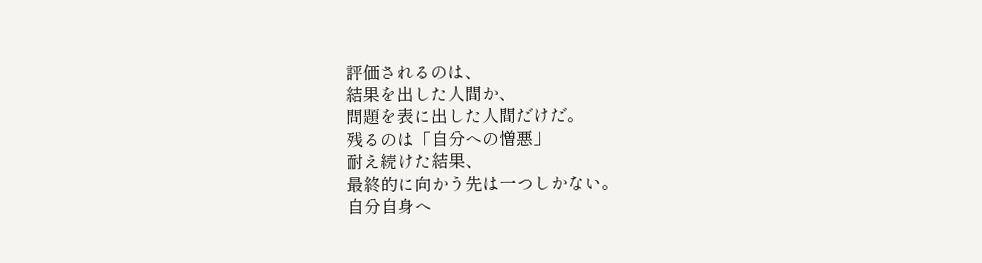評価されるのは、
結果を出した人間か、
問題を表に出した人間だけだ。
残るのは「自分への憎悪」
耐え続けた結果、
最終的に向かう先は一つしかない。
自分自身へ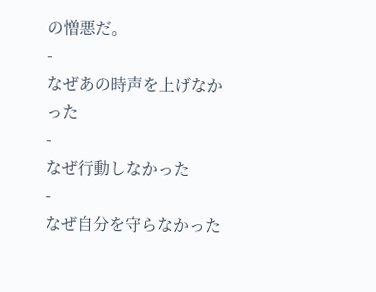の憎悪だ。
-
なぜあの時声を上げなかった
-
なぜ行動しなかった
-
なぜ自分を守らなかった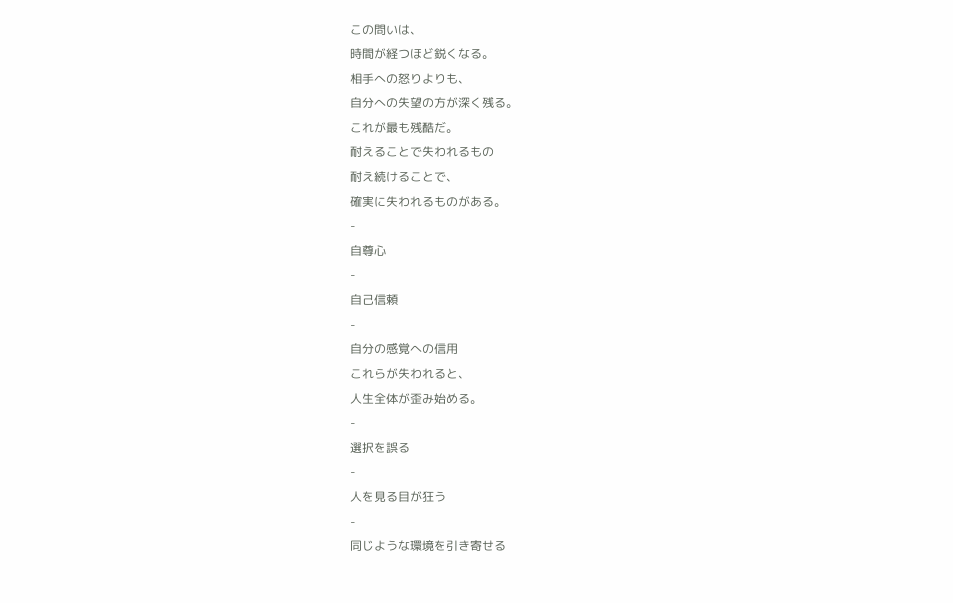この問いは、
時間が経つほど鋭くなる。
相手への怒りよりも、
自分への失望の方が深く残る。
これが最も残酷だ。
耐えることで失われるもの
耐え続けることで、
確実に失われるものがある。
-
自尊心
-
自己信頼
-
自分の感覚への信用
これらが失われると、
人生全体が歪み始める。
-
選択を誤る
-
人を見る目が狂う
-
同じような環境を引き寄せる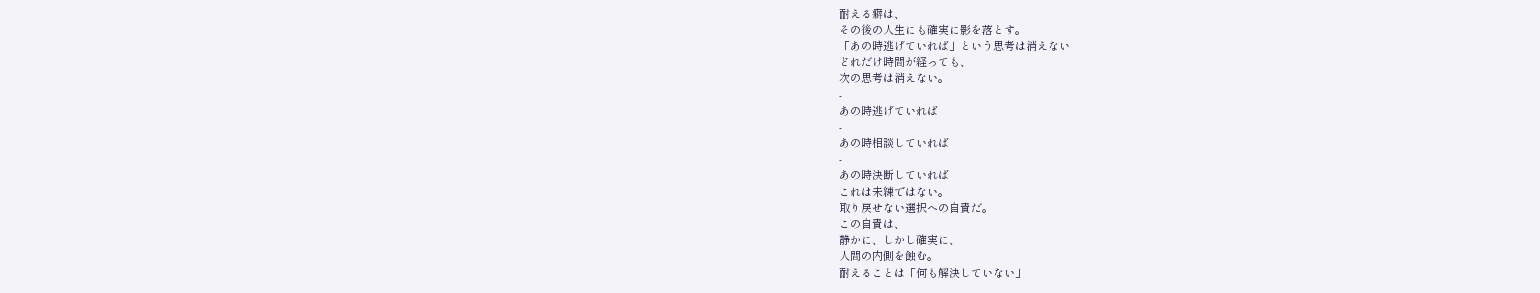耐える癖は、
その後の人生にも確実に影を落とす。
「あの時逃げていれば」という思考は消えない
どれだけ時間が経っても、
次の思考は消えない。
-
あの時逃げていれば
-
あの時相談していれば
-
あの時決断していれば
これは未練ではない。
取り戻せない選択への自責だ。
この自責は、
静かに、しかし確実に、
人間の内側を蝕む。
耐えることは「何も解決していない」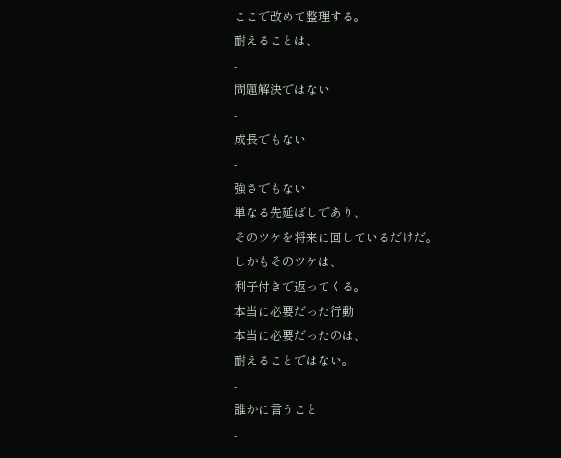ここで改めて整理する。
耐えることは、
-
問題解決ではない
-
成長でもない
-
強さでもない
単なる先延ばしであり、
そのツケを将来に回しているだけだ。
しかもそのツケは、
利子付きで返ってくる。
本当に必要だった行動
本当に必要だったのは、
耐えることではない。
-
誰かに言うこと
-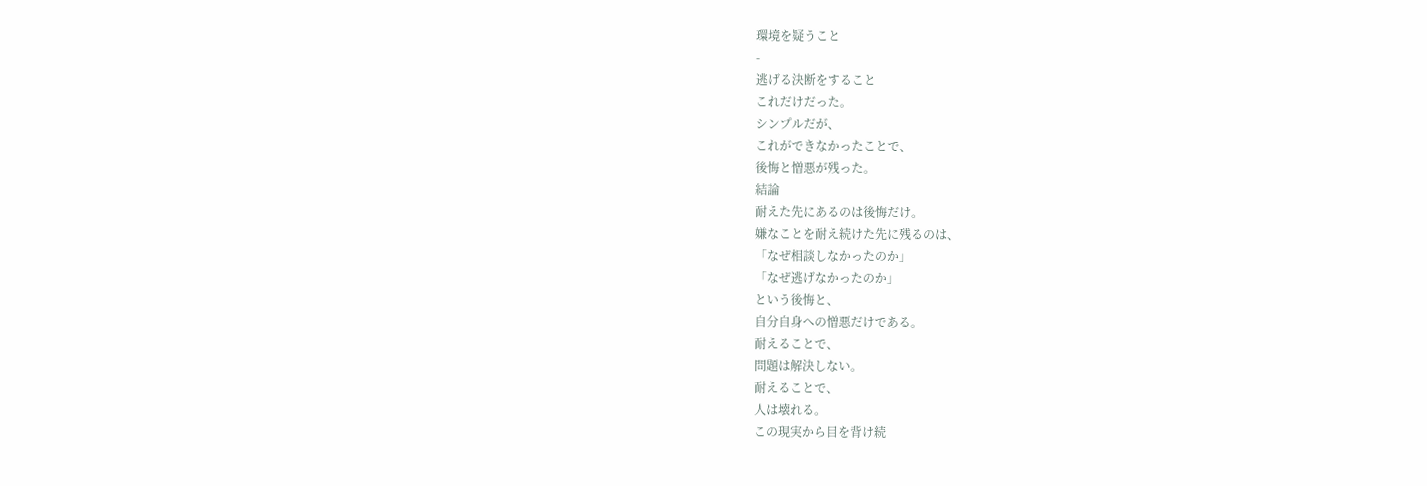環境を疑うこと
-
逃げる決断をすること
これだけだった。
シンプルだが、
これができなかったことで、
後悔と憎悪が残った。
結論
耐えた先にあるのは後悔だけ。
嫌なことを耐え続けた先に残るのは、
「なぜ相談しなかったのか」
「なぜ逃げなかったのか」
という後悔と、
自分自身への憎悪だけである。
耐えることで、
問題は解決しない。
耐えることで、
人は壊れる。
この現実から目を背け続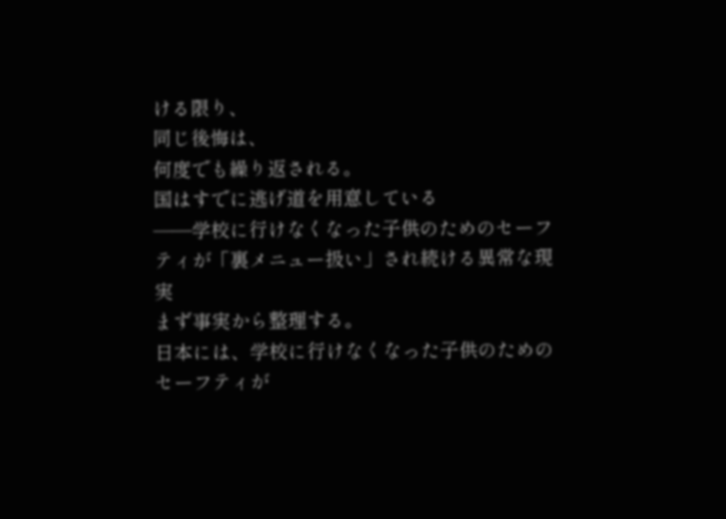ける限り、
同じ後悔は、
何度でも繰り返される。
国はすでに逃げ道を用意している
――学校に行けなくなった子供のためのセーフティが「裏メニュー扱い」され続ける異常な現実
まず事実から整理する。
日本には、学校に行けなくなった子供のためのセーフティが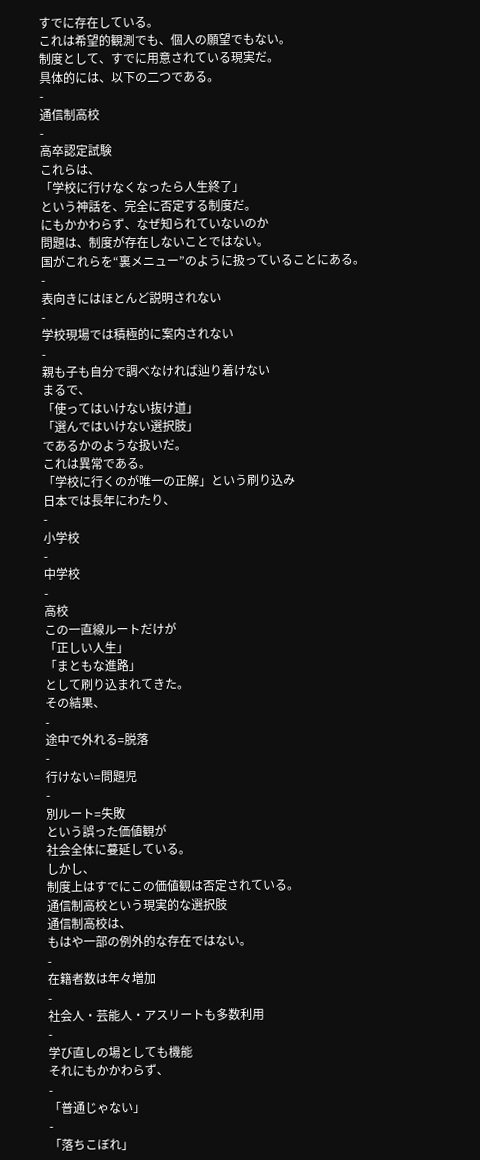すでに存在している。
これは希望的観測でも、個人の願望でもない。
制度として、すでに用意されている現実だ。
具体的には、以下の二つである。
-
通信制高校
-
高卒認定試験
これらは、
「学校に行けなくなったら人生終了」
という神話を、完全に否定する制度だ。
にもかかわらず、なぜ知られていないのか
問題は、制度が存在しないことではない。
国がこれらを“裏メニュー”のように扱っていることにある。
-
表向きにはほとんど説明されない
-
学校現場では積極的に案内されない
-
親も子も自分で調べなければ辿り着けない
まるで、
「使ってはいけない抜け道」
「選んではいけない選択肢」
であるかのような扱いだ。
これは異常である。
「学校に行くのが唯一の正解」という刷り込み
日本では長年にわたり、
-
小学校
-
中学校
-
高校
この一直線ルートだけが
「正しい人生」
「まともな進路」
として刷り込まれてきた。
その結果、
-
途中で外れる=脱落
-
行けない=問題児
-
別ルート=失敗
という誤った価値観が
社会全体に蔓延している。
しかし、
制度上はすでにこの価値観は否定されている。
通信制高校という現実的な選択肢
通信制高校は、
もはや一部の例外的な存在ではない。
-
在籍者数は年々増加
-
社会人・芸能人・アスリートも多数利用
-
学び直しの場としても機能
それにもかかわらず、
-
「普通じゃない」
-
「落ちこぼれ」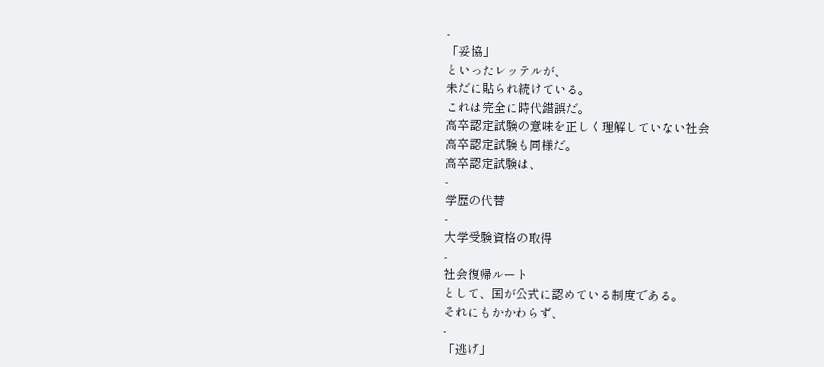-
「妥協」
といったレッテルが、
未だに貼られ続けている。
これは完全に時代錯誤だ。
高卒認定試験の意味を正しく理解していない社会
高卒認定試験も同様だ。
高卒認定試験は、
-
学歴の代替
-
大学受験資格の取得
-
社会復帰ルート
として、国が公式に認めている制度である。
それにもかかわらず、
-
「逃げ」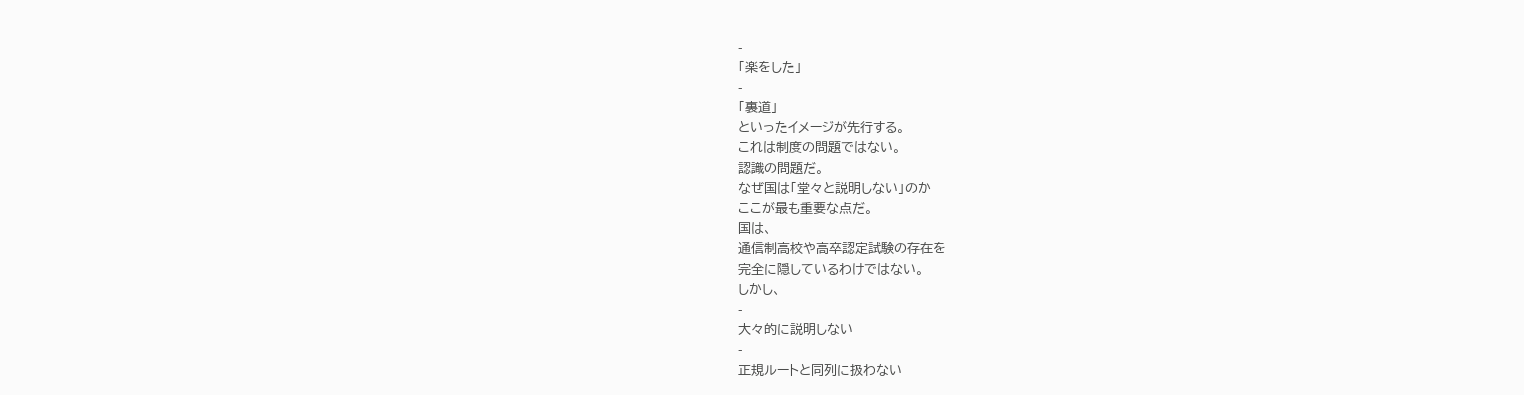-
「楽をした」
-
「裏道」
といったイメージが先行する。
これは制度の問題ではない。
認識の問題だ。
なぜ国は「堂々と説明しない」のか
ここが最も重要な点だ。
国は、
通信制高校や高卒認定試験の存在を
完全に隠しているわけではない。
しかし、
-
大々的に説明しない
-
正規ルートと同列に扱わない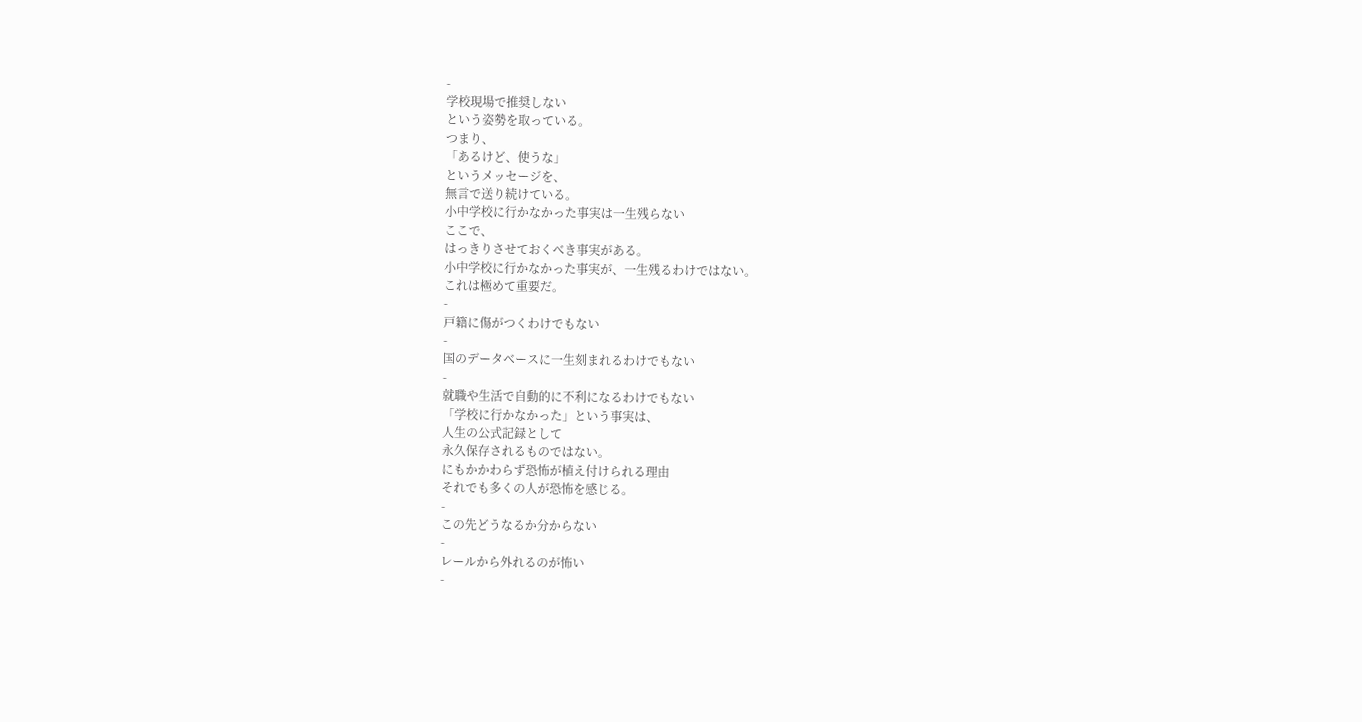-
学校現場で推奨しない
という姿勢を取っている。
つまり、
「あるけど、使うな」
というメッセージを、
無言で送り続けている。
小中学校に行かなかった事実は一生残らない
ここで、
はっきりさせておくべき事実がある。
小中学校に行かなかった事実が、一生残るわけではない。
これは極めて重要だ。
-
戸籍に傷がつくわけでもない
-
国のデータベースに一生刻まれるわけでもない
-
就職や生活で自動的に不利になるわけでもない
「学校に行かなかった」という事実は、
人生の公式記録として
永久保存されるものではない。
にもかかわらず恐怖が植え付けられる理由
それでも多くの人が恐怖を感じる。
-
この先どうなるか分からない
-
レールから外れるのが怖い
-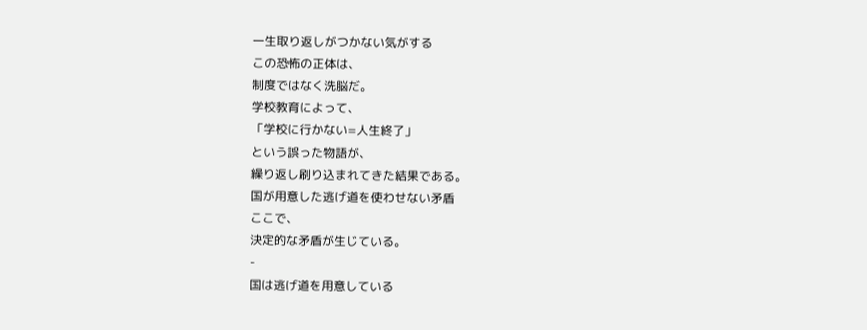一生取り返しがつかない気がする
この恐怖の正体は、
制度ではなく洗脳だ。
学校教育によって、
「学校に行かない=人生終了」
という誤った物語が、
繰り返し刷り込まれてきた結果である。
国が用意した逃げ道を使わせない矛盾
ここで、
決定的な矛盾が生じている。
-
国は逃げ道を用意している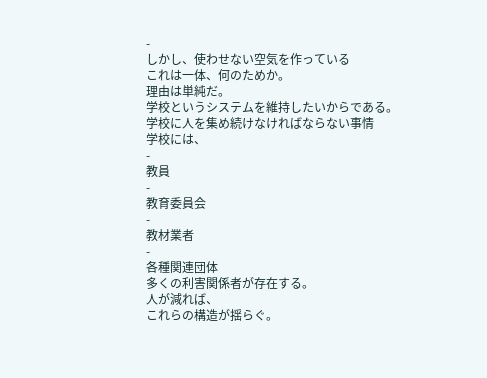-
しかし、使わせない空気を作っている
これは一体、何のためか。
理由は単純だ。
学校というシステムを維持したいからである。
学校に人を集め続けなければならない事情
学校には、
-
教員
-
教育委員会
-
教材業者
-
各種関連団体
多くの利害関係者が存在する。
人が減れば、
これらの構造が揺らぐ。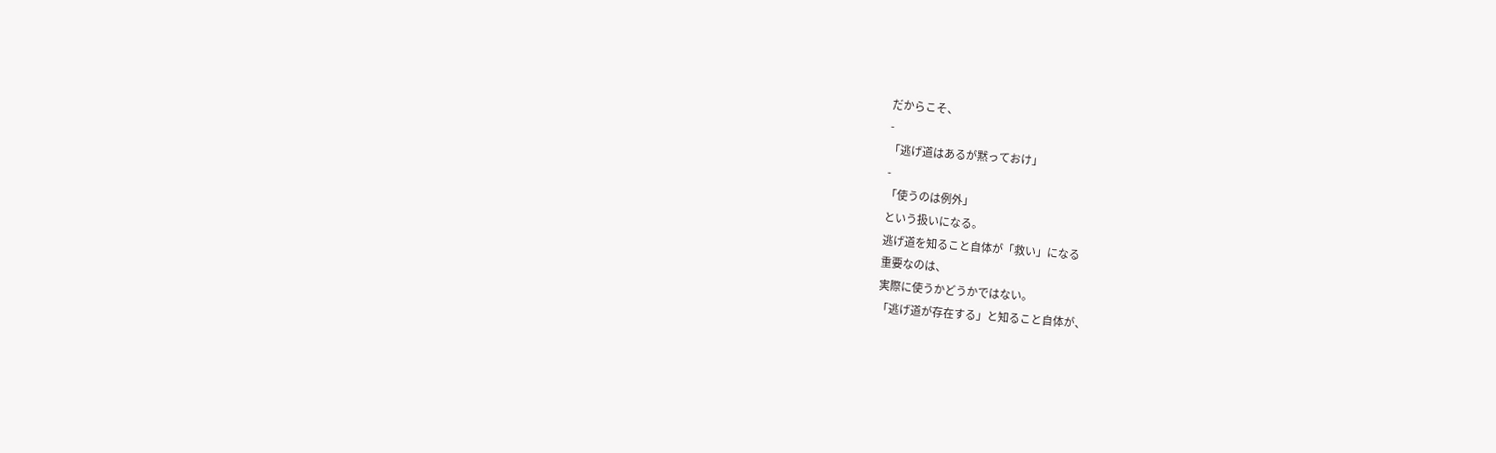だからこそ、
-
「逃げ道はあるが黙っておけ」
-
「使うのは例外」
という扱いになる。
逃げ道を知ること自体が「救い」になる
重要なのは、
実際に使うかどうかではない。
「逃げ道が存在する」と知ること自体が、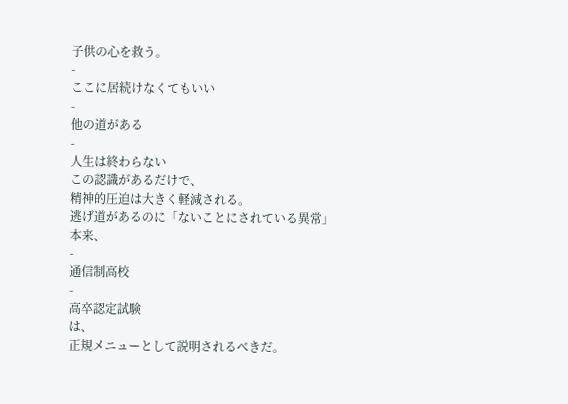子供の心を救う。
-
ここに居続けなくてもいい
-
他の道がある
-
人生は終わらない
この認識があるだけで、
精神的圧迫は大きく軽減される。
逃げ道があるのに「ないことにされている異常」
本来、
-
通信制高校
-
高卒認定試験
は、
正規メニューとして説明されるべきだ。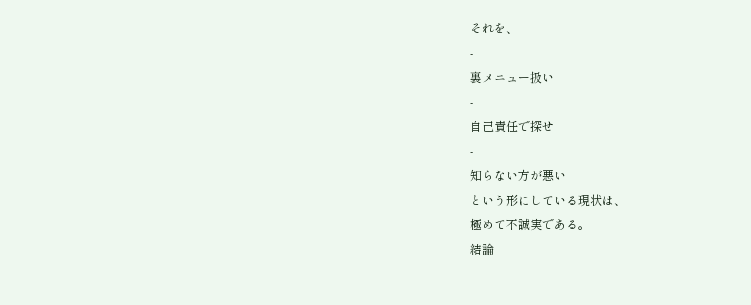それを、
-
裏メニュー扱い
-
自己責任で探せ
-
知らない方が悪い
という形にしている現状は、
極めて不誠実である。
結論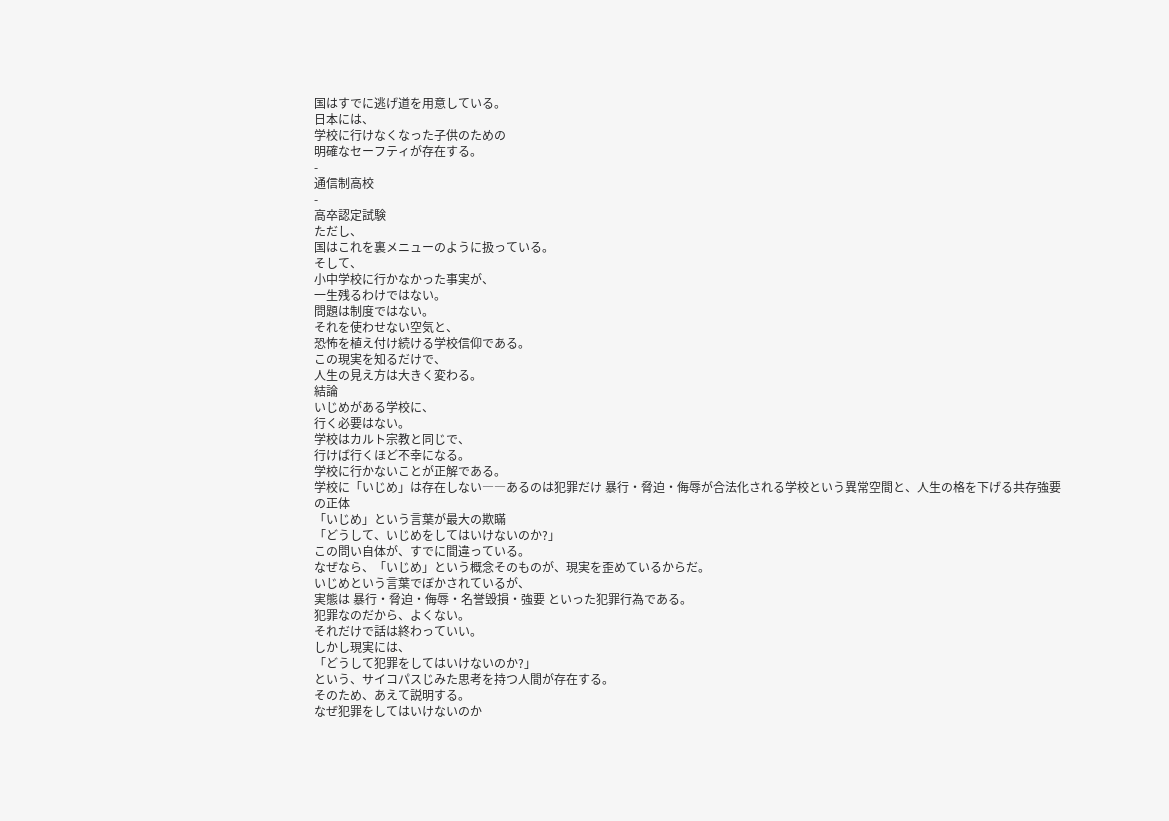国はすでに逃げ道を用意している。
日本には、
学校に行けなくなった子供のための
明確なセーフティが存在する。
-
通信制高校
-
高卒認定試験
ただし、
国はこれを裏メニューのように扱っている。
そして、
小中学校に行かなかった事実が、
一生残るわけではない。
問題は制度ではない。
それを使わせない空気と、
恐怖を植え付け続ける学校信仰である。
この現実を知るだけで、
人生の見え方は大きく変わる。
結論
いじめがある学校に、
行く必要はない。
学校はカルト宗教と同じで、
行けば行くほど不幸になる。
学校に行かないことが正解である。
学校に「いじめ」は存在しない――あるのは犯罪だけ 暴行・脅迫・侮辱が合法化される学校という異常空間と、人生の格を下げる共存強要の正体
「いじめ」という言葉が最大の欺瞞
「どうして、いじめをしてはいけないのか?」
この問い自体が、すでに間違っている。
なぜなら、「いじめ」という概念そのものが、現実を歪めているからだ。
いじめという言葉でぼかされているが、
実態は 暴行・脅迫・侮辱・名誉毀損・強要 といった犯罪行為である。
犯罪なのだから、よくない。
それだけで話は終わっていい。
しかし現実には、
「どうして犯罪をしてはいけないのか?」
という、サイコパスじみた思考を持つ人間が存在する。
そのため、あえて説明する。
なぜ犯罪をしてはいけないのか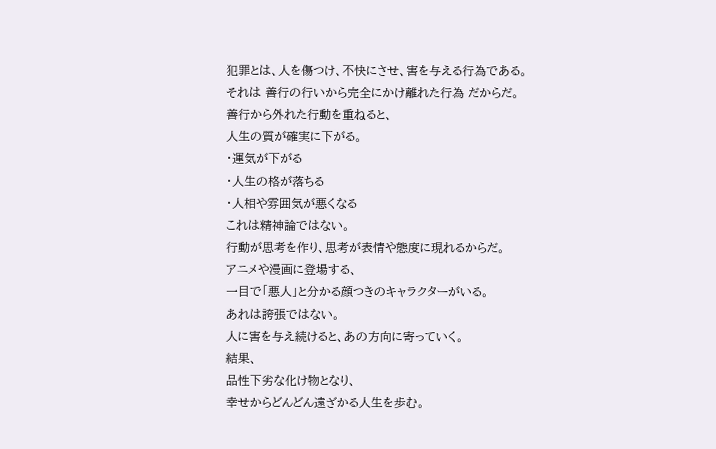犯罪とは、人を傷つけ、不快にさせ、害を与える行為である。
それは 善行の行いから完全にかけ離れた行為 だからだ。
善行から外れた行動を重ねると、
人生の質が確実に下がる。
・運気が下がる
・人生の格が落ちる
・人相や雰囲気が悪くなる
これは精神論ではない。
行動が思考を作り、思考が表情や態度に現れるからだ。
アニメや漫画に登場する、
一目で「悪人」と分かる顔つきのキャラクターがいる。
あれは誇張ではない。
人に害を与え続けると、あの方向に寄っていく。
結果、
品性下劣な化け物となり、
幸せからどんどん遠ざかる人生を歩む。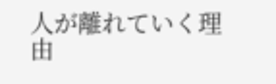人が離れていく理由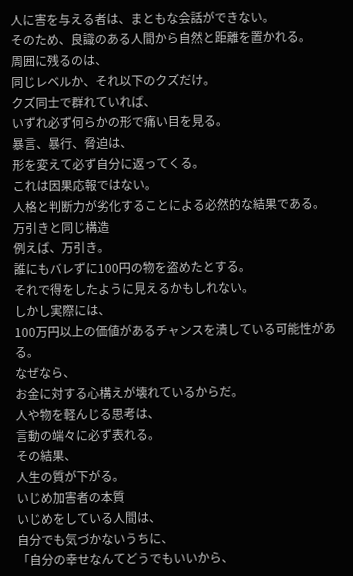人に害を与える者は、まともな会話ができない。
そのため、良識のある人間から自然と距離を置かれる。
周囲に残るのは、
同じレベルか、それ以下のクズだけ。
クズ同士で群れていれば、
いずれ必ず何らかの形で痛い目を見る。
暴言、暴行、脅迫は、
形を変えて必ず自分に返ってくる。
これは因果応報ではない。
人格と判断力が劣化することによる必然的な結果である。
万引きと同じ構造
例えば、万引き。
誰にもバレずに100円の物を盗めたとする。
それで得をしたように見えるかもしれない。
しかし実際には、
100万円以上の価値があるチャンスを潰している可能性がある。
なぜなら、
お金に対する心構えが壊れているからだ。
人や物を軽んじる思考は、
言動の端々に必ず表れる。
その結果、
人生の質が下がる。
いじめ加害者の本質
いじめをしている人間は、
自分でも気づかないうちに、
「自分の幸せなんてどうでもいいから、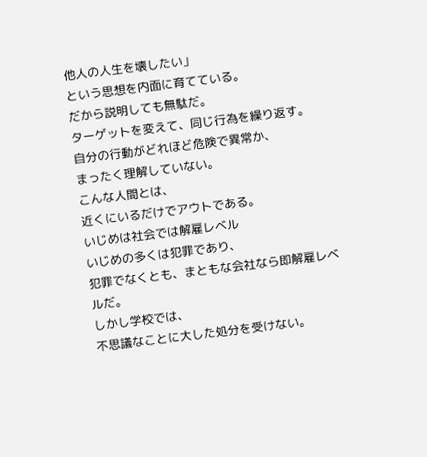他人の人生を壊したい」
という思想を内面に育てている。
だから説明しても無駄だ。
ターゲットを変えて、同じ行為を繰り返す。
自分の行動がどれほど危険で異常か、
まったく理解していない。
こんな人間とは、
近くにいるだけでアウトである。
いじめは社会では解雇レベル
いじめの多くは犯罪であり、
犯罪でなくとも、まともな会社なら即解雇レベルだ。
しかし学校では、
不思議なことに大した処分を受けない。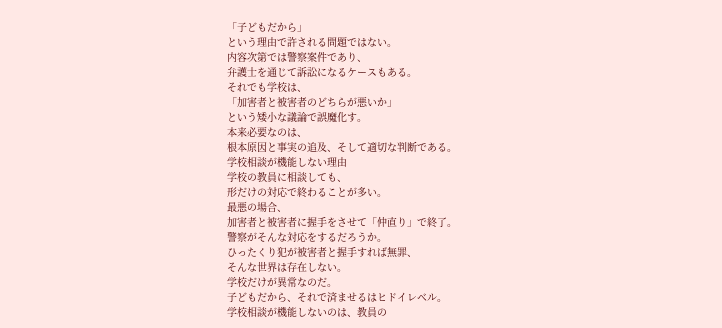「子どもだから」
という理由で許される問題ではない。
内容次第では警察案件であり、
弁護士を通じて訴訟になるケースもある。
それでも学校は、
「加害者と被害者のどちらが悪いか」
という矮小な議論で誤魔化す。
本来必要なのは、
根本原因と事実の追及、そして適切な判断である。
学校相談が機能しない理由
学校の教員に相談しても、
形だけの対応で終わることが多い。
最悪の場合、
加害者と被害者に握手をさせて「仲直り」で終了。
警察がそんな対応をするだろうか。
ひったくり犯が被害者と握手すれば無罪、
そんな世界は存在しない。
学校だけが異常なのだ。
子どもだから、それで済ませるはヒドイレベル。
学校相談が機能しないのは、教員の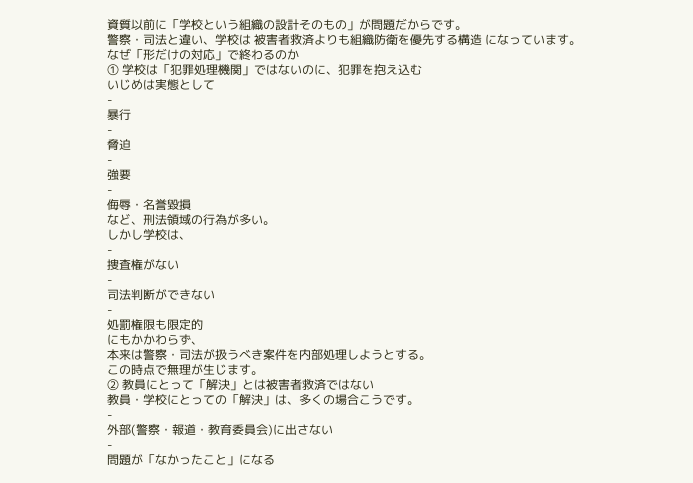資質以前に「学校という組織の設計そのもの」が問題だからです。
警察・司法と違い、学校は 被害者救済よりも組織防衛を優先する構造 になっています。
なぜ「形だけの対応」で終わるのか
① 学校は「犯罪処理機関」ではないのに、犯罪を抱え込む
いじめは実態として
-
暴行
-
脅迫
-
強要
-
侮辱・名誉毀損
など、刑法領域の行為が多い。
しかし学校は、
-
捜査権がない
-
司法判断ができない
-
処罰権限も限定的
にもかかわらず、
本来は警察・司法が扱うべき案件を内部処理しようとする。
この時点で無理が生じます。
② 教員にとって「解決」とは被害者救済ではない
教員・学校にとっての「解決」は、多くの場合こうです。
-
外部(警察・報道・教育委員会)に出さない
-
問題が「なかったこと」になる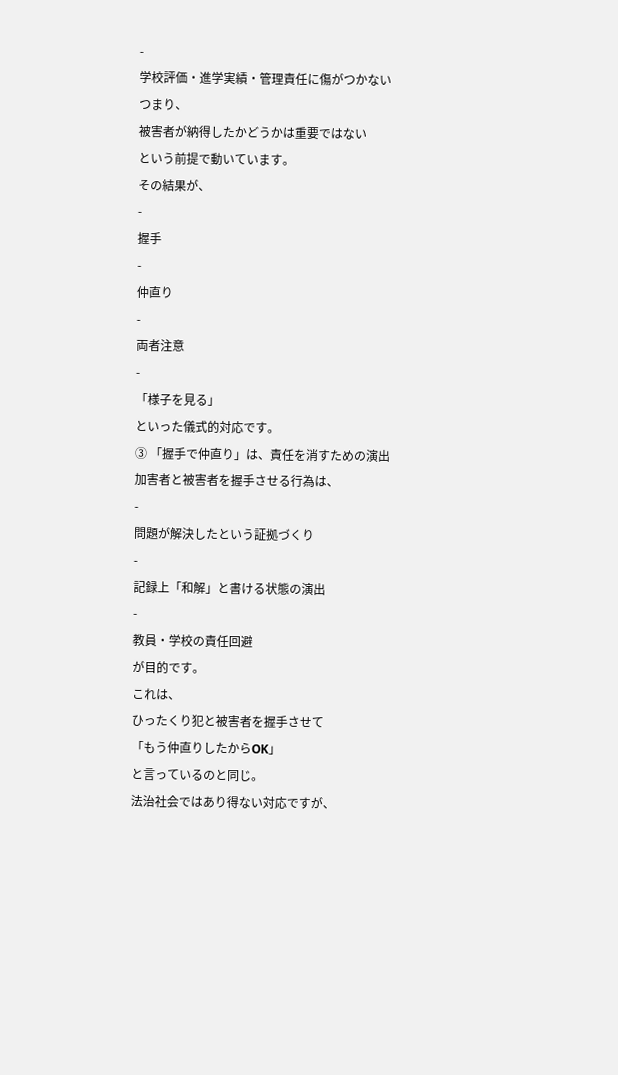-
学校評価・進学実績・管理責任に傷がつかない
つまり、
被害者が納得したかどうかは重要ではない
という前提で動いています。
その結果が、
-
握手
-
仲直り
-
両者注意
-
「様子を見る」
といった儀式的対応です。
③ 「握手で仲直り」は、責任を消すための演出
加害者と被害者を握手させる行為は、
-
問題が解決したという証拠づくり
-
記録上「和解」と書ける状態の演出
-
教員・学校の責任回避
が目的です。
これは、
ひったくり犯と被害者を握手させて
「もう仲直りしたからOK」
と言っているのと同じ。
法治社会ではあり得ない対応ですが、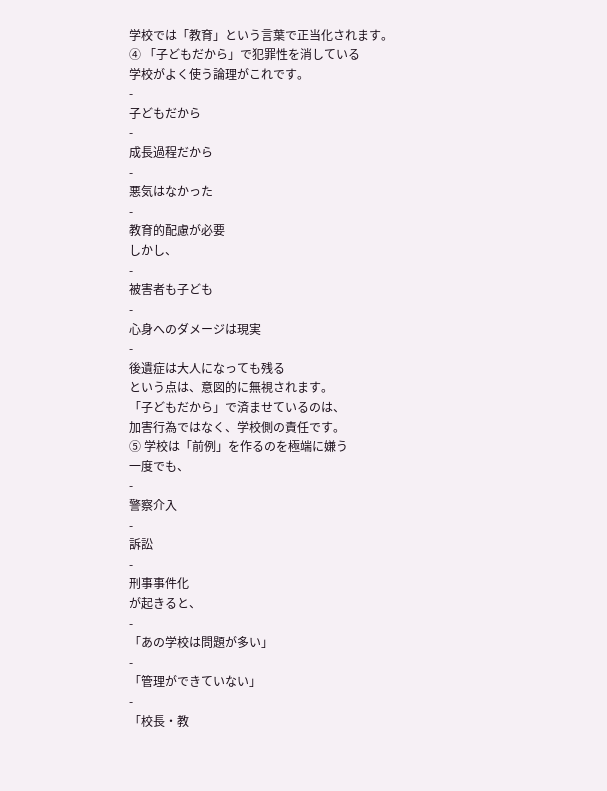学校では「教育」という言葉で正当化されます。
④ 「子どもだから」で犯罪性を消している
学校がよく使う論理がこれです。
-
子どもだから
-
成長過程だから
-
悪気はなかった
-
教育的配慮が必要
しかし、
-
被害者も子ども
-
心身へのダメージは現実
-
後遺症は大人になっても残る
という点は、意図的に無視されます。
「子どもだから」で済ませているのは、
加害行為ではなく、学校側の責任です。
⑤ 学校は「前例」を作るのを極端に嫌う
一度でも、
-
警察介入
-
訴訟
-
刑事事件化
が起きると、
-
「あの学校は問題が多い」
-
「管理ができていない」
-
「校長・教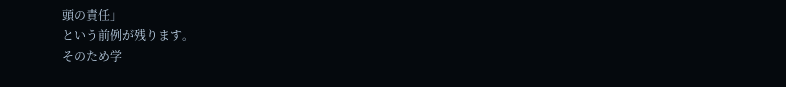頭の責任」
という前例が残ります。
そのため学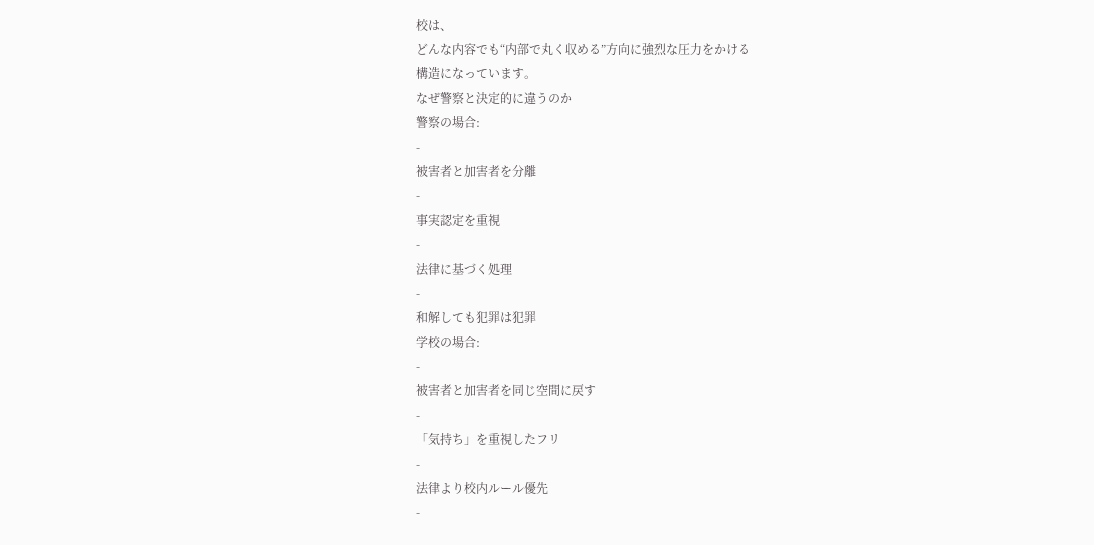校は、
どんな内容でも“内部で丸く収める”方向に強烈な圧力をかける
構造になっています。
なぜ警察と決定的に違うのか
警察の場合:
-
被害者と加害者を分離
-
事実認定を重視
-
法律に基づく処理
-
和解しても犯罪は犯罪
学校の場合:
-
被害者と加害者を同じ空間に戻す
-
「気持ち」を重視したフリ
-
法律より校内ルール優先
-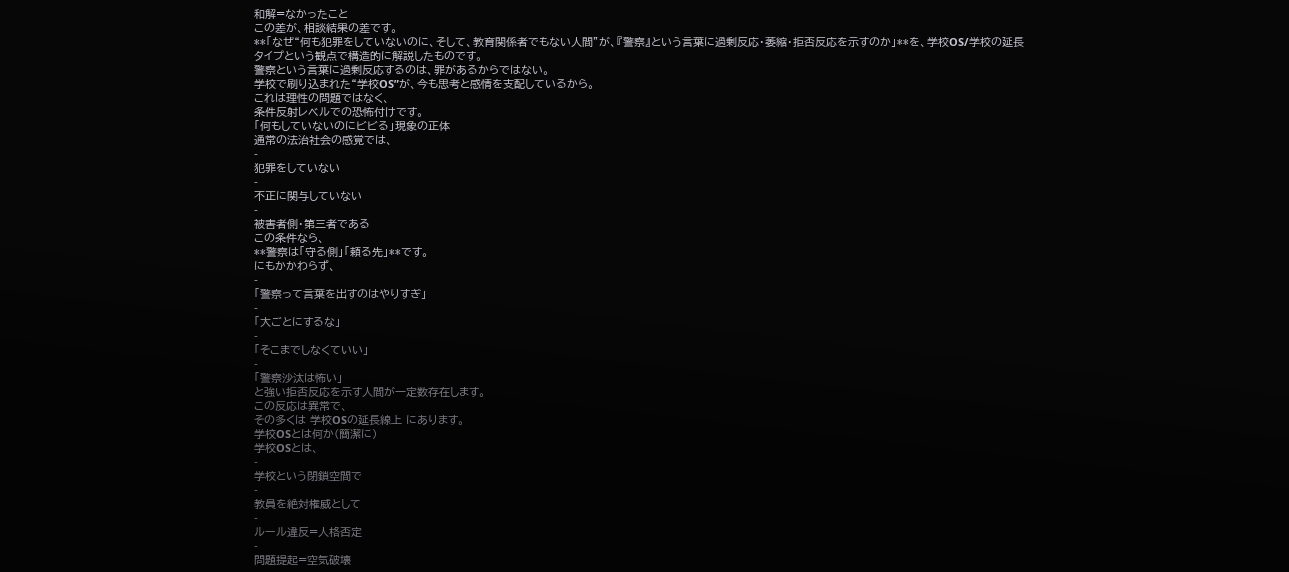和解=なかったこと
この差が、相談結果の差です。
**「なぜ“何も犯罪をしていないのに、そして、教育関係者でもない人間”が、『警察』という言葉に過剰反応・萎縮・拒否反応を示すのか」**を、学校OS/学校の延長タイプという観点で構造的に解説したものです。
警察という言葉に過剰反応するのは、罪があるからではない。
学校で刷り込まれた“学校OS”が、今も思考と感情を支配しているから。
これは理性の問題ではなく、
条件反射レベルでの恐怖付けです。
「何もしていないのにビビる」現象の正体
通常の法治社会の感覚では、
-
犯罪をしていない
-
不正に関与していない
-
被害者側・第三者である
この条件なら、
**警察は「守る側」「頼る先」**です。
にもかかわらず、
-
「警察って言葉を出すのはやりすぎ」
-
「大ごとにするな」
-
「そこまでしなくていい」
-
「警察沙汰は怖い」
と強い拒否反応を示す人間が一定数存在します。
この反応は異常で、
その多くは 学校OSの延長線上 にあります。
学校OSとは何か(簡潔に)
学校OSとは、
-
学校という閉鎖空間で
-
教員を絶対権威として
-
ルール違反=人格否定
-
問題提起=空気破壊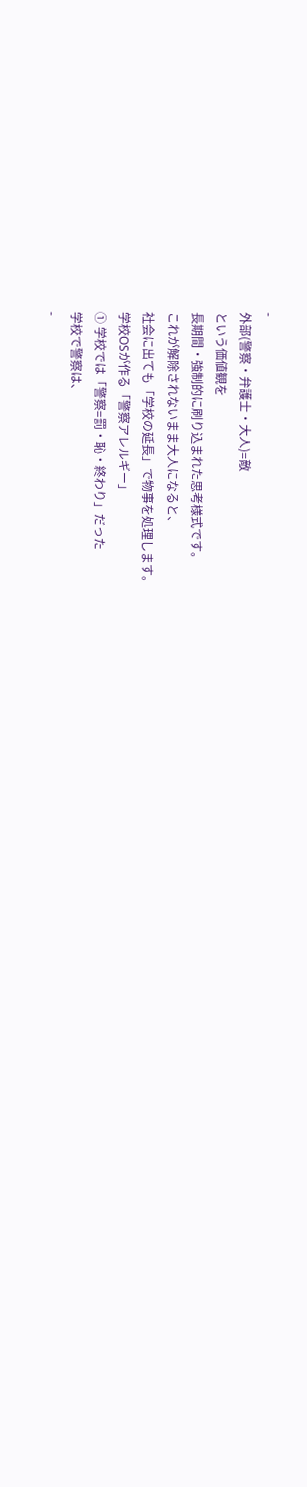-
外部(警察・弁護士・大人)=敵
という価値観を
長期間・強制的に刷り込まれた思考様式です。
これが解除されないまま大人になると、
社会に出ても「学校の延長」で物事を処理します。
学校OSが作る「警察アレルギー」
① 学校では「警察=罰・恥・終わり」だった
学校で警察は、
-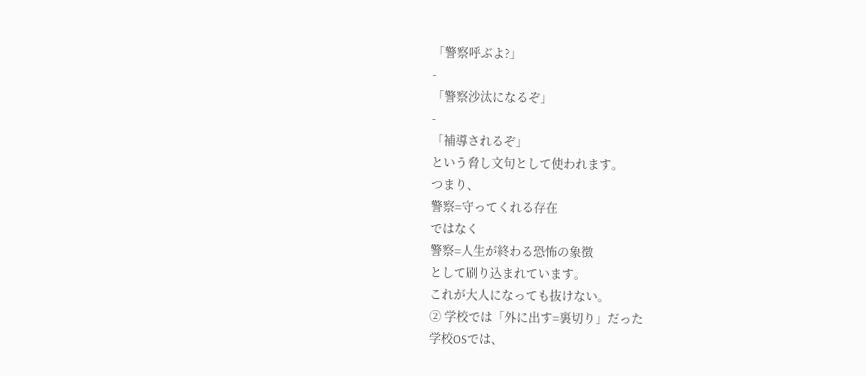「警察呼ぶよ?」
-
「警察沙汰になるぞ」
-
「補導されるぞ」
という脅し文句として使われます。
つまり、
警察=守ってくれる存在
ではなく
警察=人生が終わる恐怖の象徴
として刷り込まれています。
これが大人になっても抜けない。
② 学校では「外に出す=裏切り」だった
学校OSでは、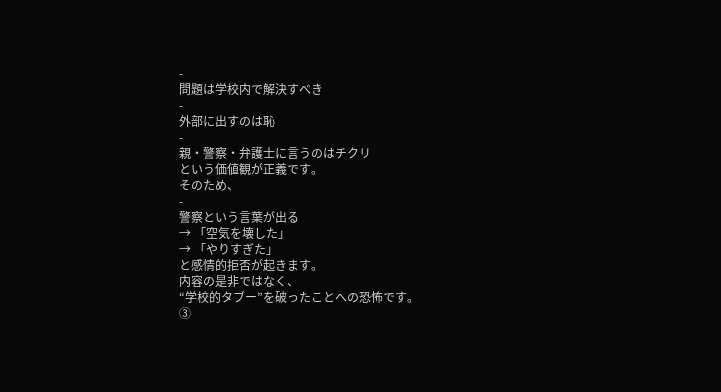-
問題は学校内で解決すべき
-
外部に出すのは恥
-
親・警察・弁護士に言うのはチクリ
という価値観が正義です。
そのため、
-
警察という言葉が出る
→ 「空気を壊した」
→ 「やりすぎた」
と感情的拒否が起きます。
内容の是非ではなく、
“学校的タブー”を破ったことへの恐怖です。
③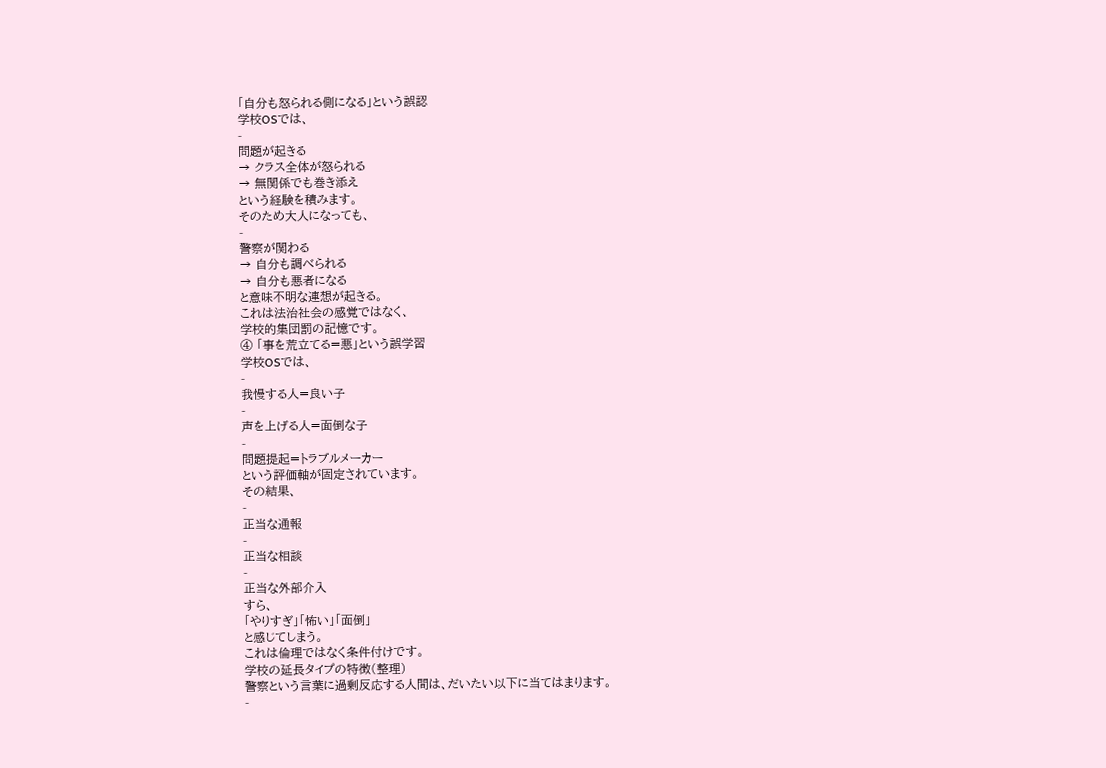「自分も怒られる側になる」という誤認
学校OSでは、
-
問題が起きる
→ クラス全体が怒られる
→ 無関係でも巻き添え
という経験を積みます。
そのため大人になっても、
-
警察が関わる
→ 自分も調べられる
→ 自分も悪者になる
と意味不明な連想が起きる。
これは法治社会の感覚ではなく、
学校的集団罰の記憶です。
④ 「事を荒立てる=悪」という誤学習
学校OSでは、
-
我慢する人=良い子
-
声を上げる人=面倒な子
-
問題提起=トラブルメーカー
という評価軸が固定されています。
その結果、
-
正当な通報
-
正当な相談
-
正当な外部介入
すら、
「やりすぎ」「怖い」「面倒」
と感じてしまう。
これは倫理ではなく条件付けです。
学校の延長タイプの特徴(整理)
警察という言葉に過剰反応する人間は、だいたい以下に当てはまります。
-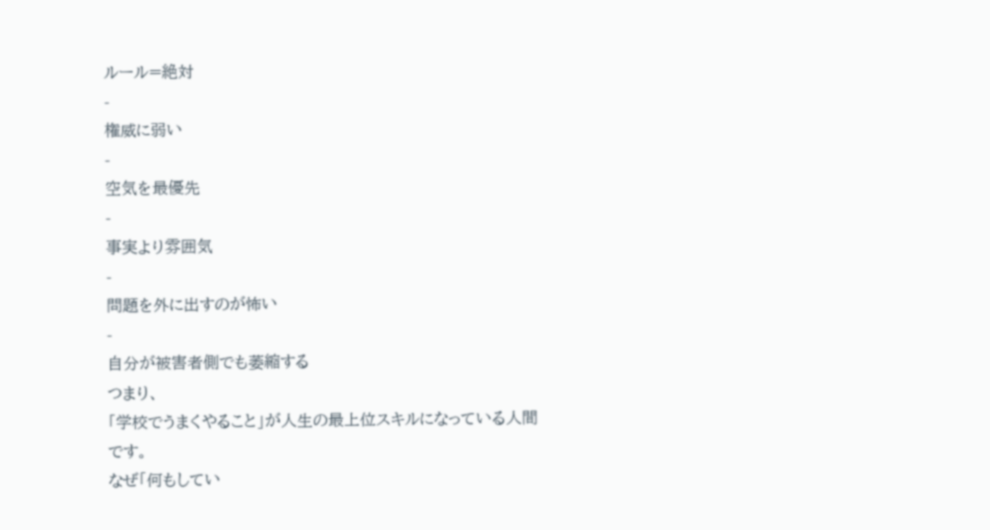ルール=絶対
-
権威に弱い
-
空気を最優先
-
事実より雰囲気
-
問題を外に出すのが怖い
-
自分が被害者側でも萎縮する
つまり、
「学校でうまくやること」が人生の最上位スキルになっている人間
です。
なぜ「何もしてい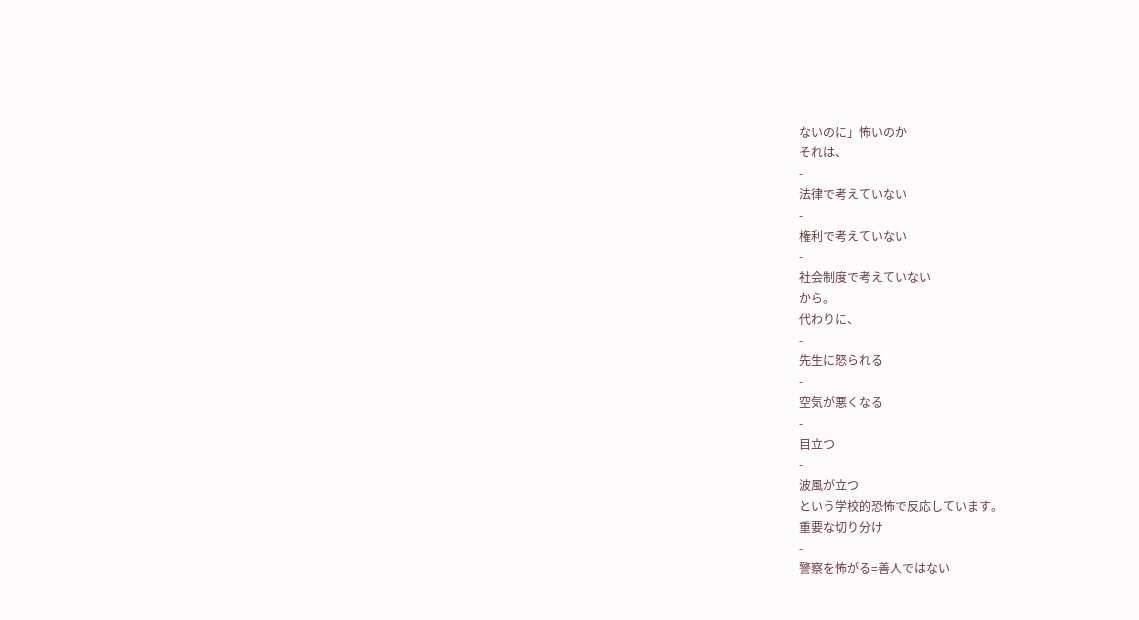ないのに」怖いのか
それは、
-
法律で考えていない
-
権利で考えていない
-
社会制度で考えていない
から。
代わりに、
-
先生に怒られる
-
空気が悪くなる
-
目立つ
-
波風が立つ
という学校的恐怖で反応しています。
重要な切り分け
-
警察を怖がる=善人ではない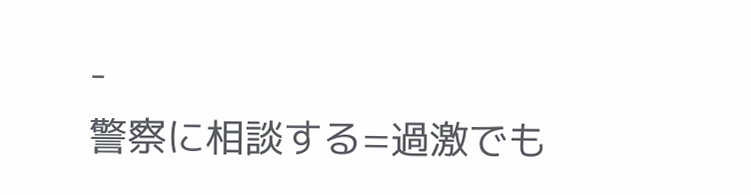-
警察に相談する=過激でも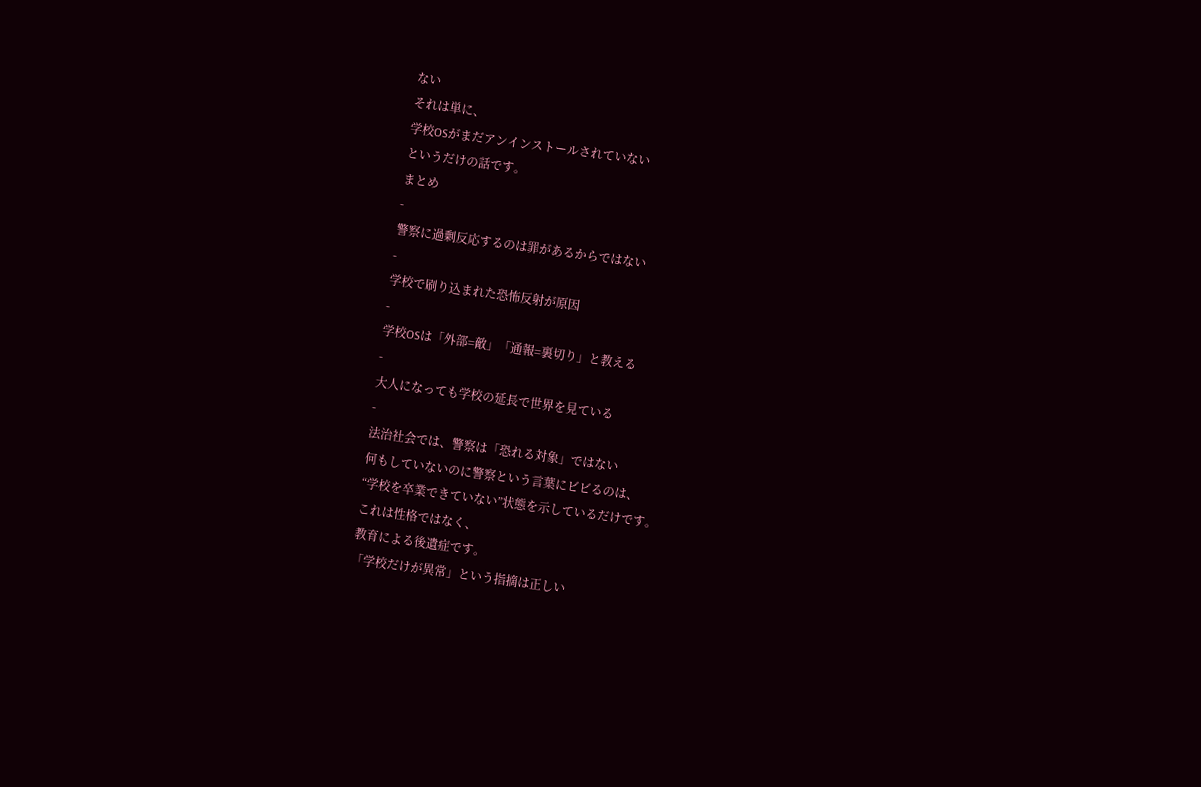ない
それは単に、
学校OSがまだアンインストールされていない
というだけの話です。
まとめ
-
警察に過剰反応するのは罪があるからではない
-
学校で刷り込まれた恐怖反射が原因
-
学校OSは「外部=敵」「通報=裏切り」と教える
-
大人になっても学校の延長で世界を見ている
-
法治社会では、警察は「恐れる対象」ではない
何もしていないのに警察という言葉にビビるのは、
“学校を卒業できていない”状態を示しているだけです。
これは性格ではなく、
教育による後遺症です。
「学校だけが異常」という指摘は正しい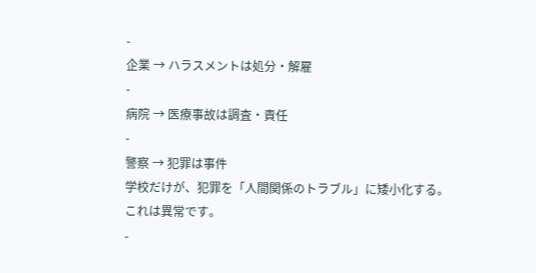-
企業 → ハラスメントは処分・解雇
-
病院 → 医療事故は調査・責任
-
警察 → 犯罪は事件
学校だけが、犯罪を「人間関係のトラブル」に矮小化する。
これは異常です。
-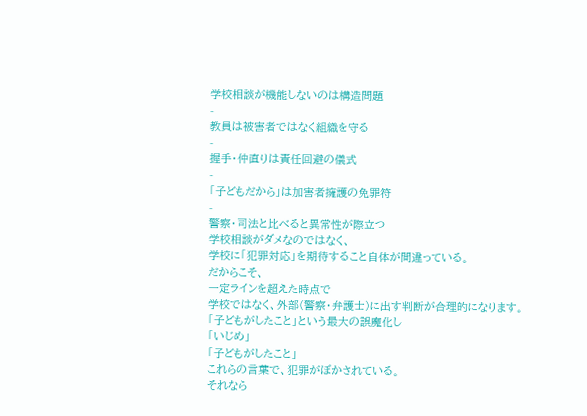学校相談が機能しないのは構造問題
-
教員は被害者ではなく組織を守る
-
握手・仲直りは責任回避の儀式
-
「子どもだから」は加害者擁護の免罪符
-
警察・司法と比べると異常性が際立つ
学校相談がダメなのではなく、
学校に「犯罪対応」を期待すること自体が間違っている。
だからこそ、
一定ラインを超えた時点で
学校ではなく、外部(警察・弁護士)に出す判断が合理的になります。
「子どもがしたこと」という最大の誤魔化し
「いじめ」
「子どもがしたこと」
これらの言葉で、犯罪がぼかされている。
それなら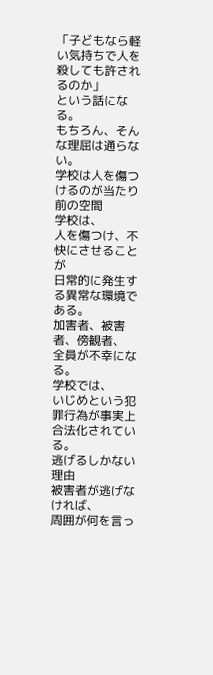「子どもなら軽い気持ちで人を殺しても許されるのか」
という話になる。
もちろん、そんな理屈は通らない。
学校は人を傷つけるのが当たり前の空間
学校は、
人を傷つけ、不快にさせることが
日常的に発生する異常な環境である。
加害者、被害者、傍観者、
全員が不幸になる。
学校では、
いじめという犯罪行為が事実上合法化されている。
逃げるしかない理由
被害者が逃げなければ、
周囲が何を言っ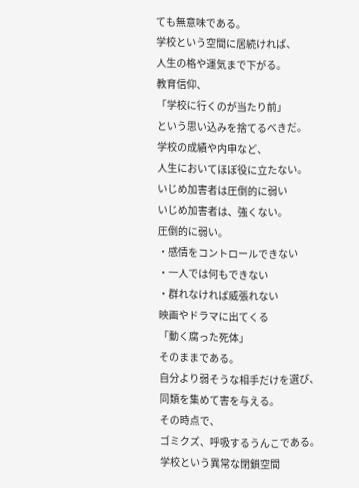ても無意味である。
学校という空間に居続ければ、
人生の格や運気まで下がる。
教育信仰、
「学校に行くのが当たり前」
という思い込みを捨てるべきだ。
学校の成績や内申など、
人生においてほぼ役に立たない。
いじめ加害者は圧倒的に弱い
いじめ加害者は、強くない。
圧倒的に弱い。
・感情をコントロールできない
・一人では何もできない
・群れなければ威張れない
映画やドラマに出てくる
「動く腐った死体」
そのままである。
自分より弱そうな相手だけを選び、
同類を集めて害を与える。
その時点で、
ゴミクズ、呼吸するうんこである。
学校という異常な閉鎖空間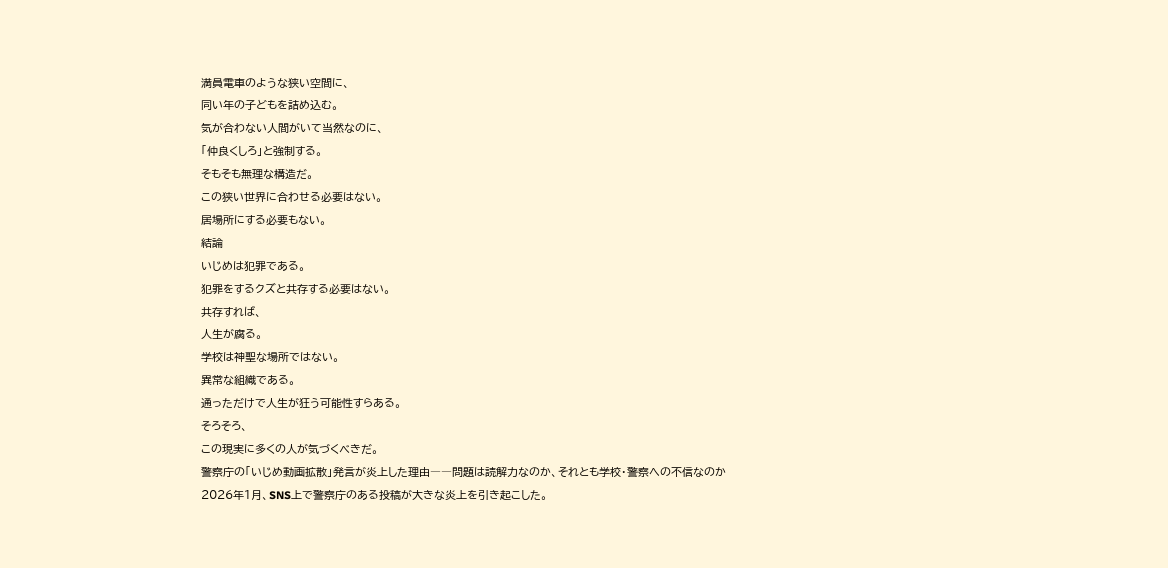満員電車のような狭い空間に、
同い年の子どもを詰め込む。
気が合わない人間がいて当然なのに、
「仲良くしろ」と強制する。
そもそも無理な構造だ。
この狭い世界に合わせる必要はない。
居場所にする必要もない。
結論
いじめは犯罪である。
犯罪をするクズと共存する必要はない。
共存すれば、
人生が腐る。
学校は神聖な場所ではない。
異常な組織である。
通っただけで人生が狂う可能性すらある。
そろそろ、
この現実に多くの人が気づくべきだ。
警察庁の「いじめ動画拡散」発言が炎上した理由――問題は読解力なのか、それとも学校・警察への不信なのか
2026年1月、SNS上で警察庁のある投稿が大きな炎上を引き起こした。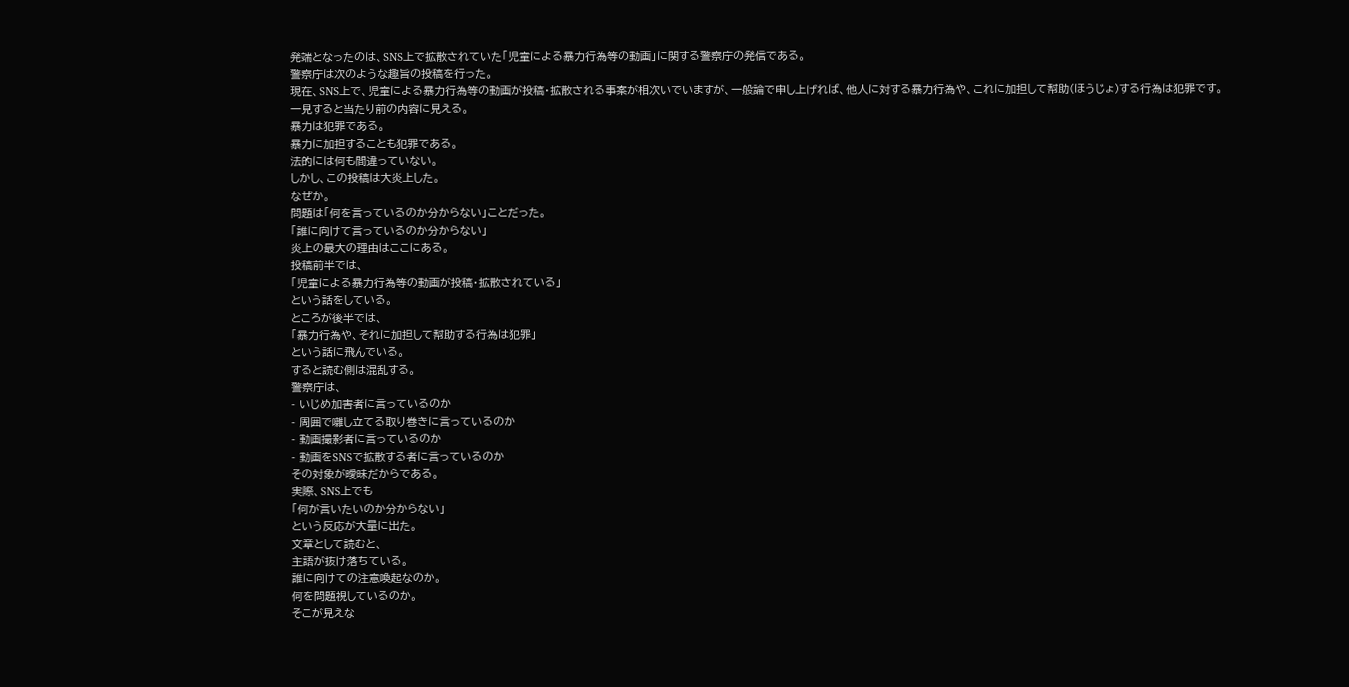発端となったのは、SNS上で拡散されていた「児童による暴力行為等の動画」に関する警察庁の発信である。
警察庁は次のような趣旨の投稿を行った。
現在、SNS上で、児童による暴力行為等の動画が投稿・拡散される事案が相次いでいますが、一般論で申し上げれば、他人に対する暴力行為や、これに加担して幇助(ほうじょ)する行為は犯罪です。
一見すると当たり前の内容に見える。
暴力は犯罪である。
暴力に加担することも犯罪である。
法的には何も間違っていない。
しかし、この投稿は大炎上した。
なぜか。
問題は「何を言っているのか分からない」ことだった。
「誰に向けて言っているのか分からない」
炎上の最大の理由はここにある。
投稿前半では、
「児童による暴力行為等の動画が投稿・拡散されている」
という話をしている。
ところが後半では、
「暴力行為や、それに加担して幇助する行為は犯罪」
という話に飛んでいる。
すると読む側は混乱する。
警察庁は、
- いじめ加害者に言っているのか
- 周囲で囃し立てる取り巻きに言っているのか
- 動画撮影者に言っているのか
- 動画をSNSで拡散する者に言っているのか
その対象が曖昧だからである。
実際、SNS上でも
「何が言いたいのか分からない」
という反応が大量に出た。
文章として読むと、
主語が抜け落ちている。
誰に向けての注意喚起なのか。
何を問題視しているのか。
そこが見えな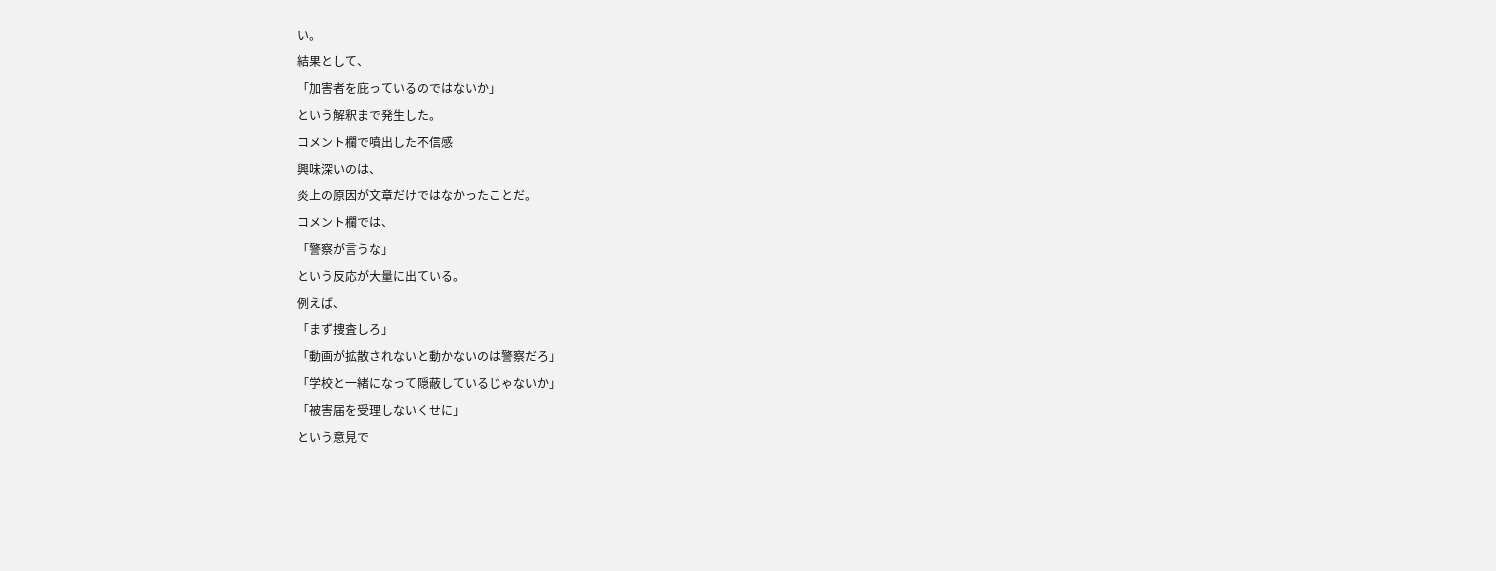い。
結果として、
「加害者を庇っているのではないか」
という解釈まで発生した。
コメント欄で噴出した不信感
興味深いのは、
炎上の原因が文章だけではなかったことだ。
コメント欄では、
「警察が言うな」
という反応が大量に出ている。
例えば、
「まず捜査しろ」
「動画が拡散されないと動かないのは警察だろ」
「学校と一緒になって隠蔽しているじゃないか」
「被害届を受理しないくせに」
という意見で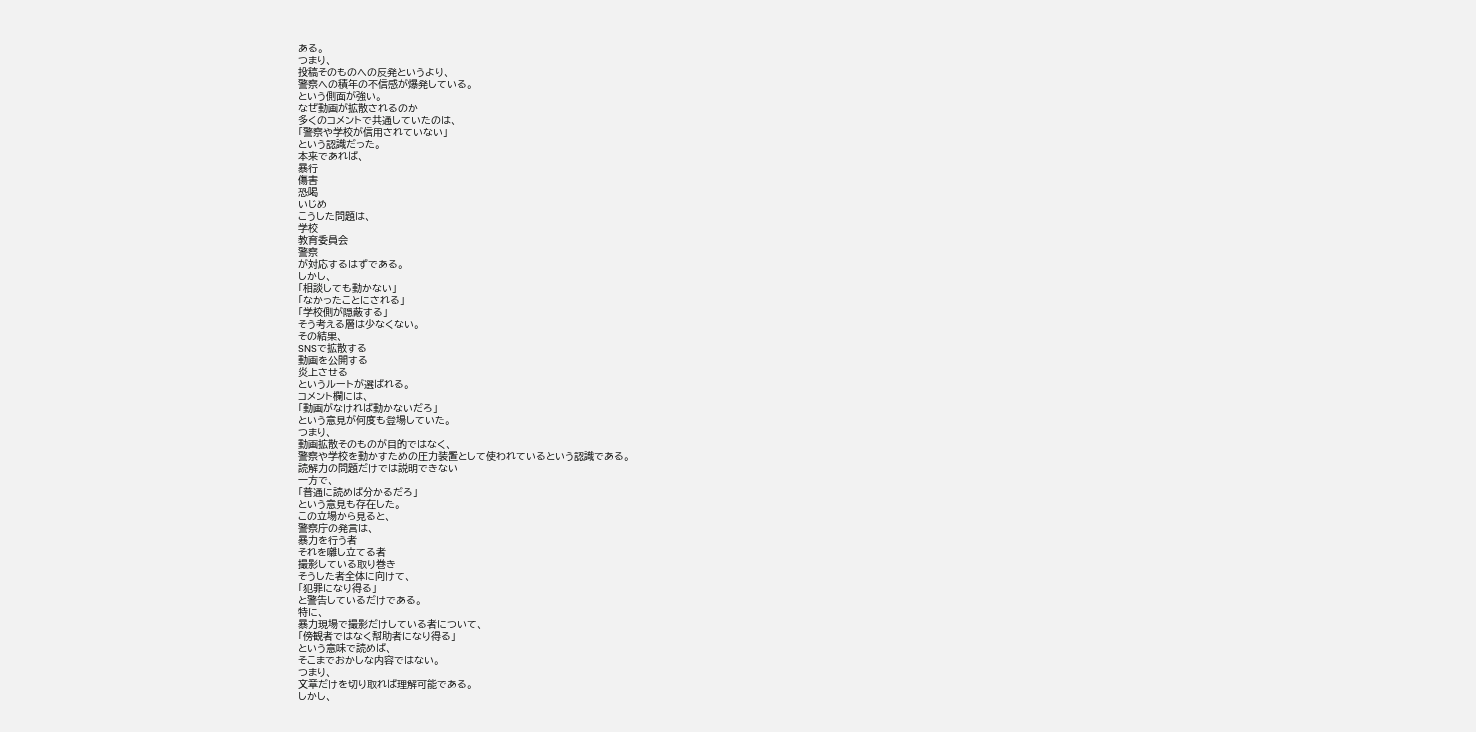ある。
つまり、
投稿そのものへの反発というより、
警察への積年の不信感が爆発している。
という側面が強い。
なぜ動画が拡散されるのか
多くのコメントで共通していたのは、
「警察や学校が信用されていない」
という認識だった。
本来であれば、
暴行
傷害
恐喝
いじめ
こうした問題は、
学校
教育委員会
警察
が対応するはずである。
しかし、
「相談しても動かない」
「なかったことにされる」
「学校側が隠蔽する」
そう考える層は少なくない。
その結果、
SNSで拡散する
動画を公開する
炎上させる
というルートが選ばれる。
コメント欄には、
「動画がなければ動かないだろ」
という意見が何度も登場していた。
つまり、
動画拡散そのものが目的ではなく、
警察や学校を動かすための圧力装置として使われているという認識である。
読解力の問題だけでは説明できない
一方で、
「普通に読めば分かるだろ」
という意見も存在した。
この立場から見ると、
警察庁の発言は、
暴力を行う者
それを囃し立てる者
撮影している取り巻き
そうした者全体に向けて、
「犯罪になり得る」
と警告しているだけである。
特に、
暴力現場で撮影だけしている者について、
「傍観者ではなく幇助者になり得る」
という意味で読めば、
そこまでおかしな内容ではない。
つまり、
文章だけを切り取れば理解可能である。
しかし、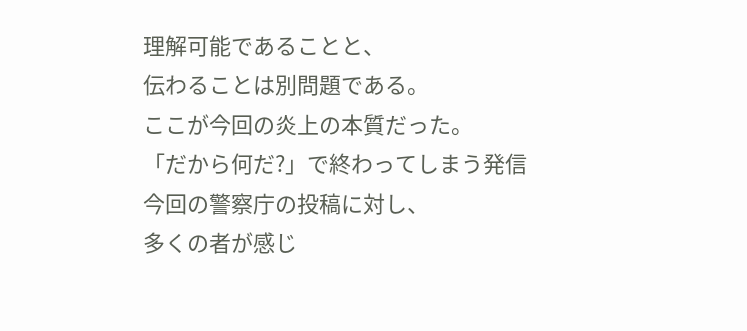理解可能であることと、
伝わることは別問題である。
ここが今回の炎上の本質だった。
「だから何だ?」で終わってしまう発信
今回の警察庁の投稿に対し、
多くの者が感じ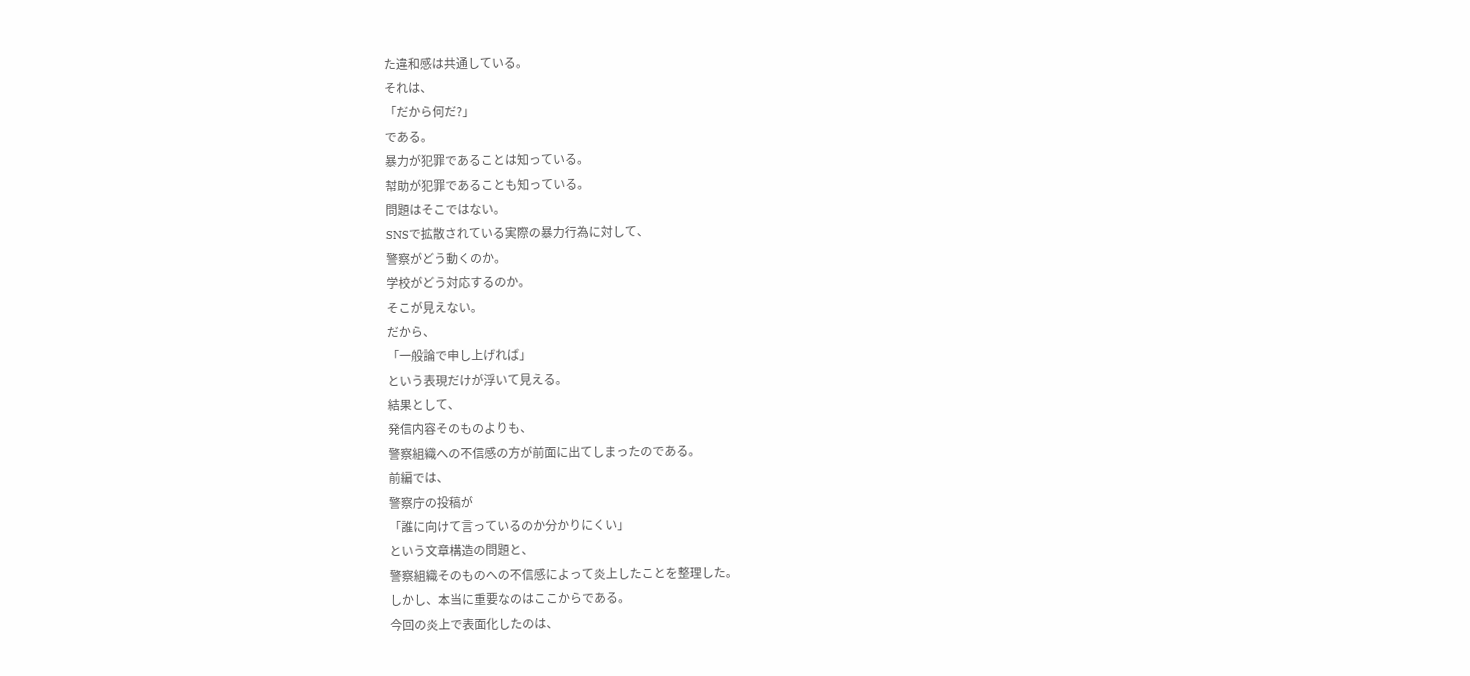た違和感は共通している。
それは、
「だから何だ?」
である。
暴力が犯罪であることは知っている。
幇助が犯罪であることも知っている。
問題はそこではない。
SNSで拡散されている実際の暴力行為に対して、
警察がどう動くのか。
学校がどう対応するのか。
そこが見えない。
だから、
「一般論で申し上げれば」
という表現だけが浮いて見える。
結果として、
発信内容そのものよりも、
警察組織への不信感の方が前面に出てしまったのである。
前編では、
警察庁の投稿が
「誰に向けて言っているのか分かりにくい」
という文章構造の問題と、
警察組織そのものへの不信感によって炎上したことを整理した。
しかし、本当に重要なのはここからである。
今回の炎上で表面化したのは、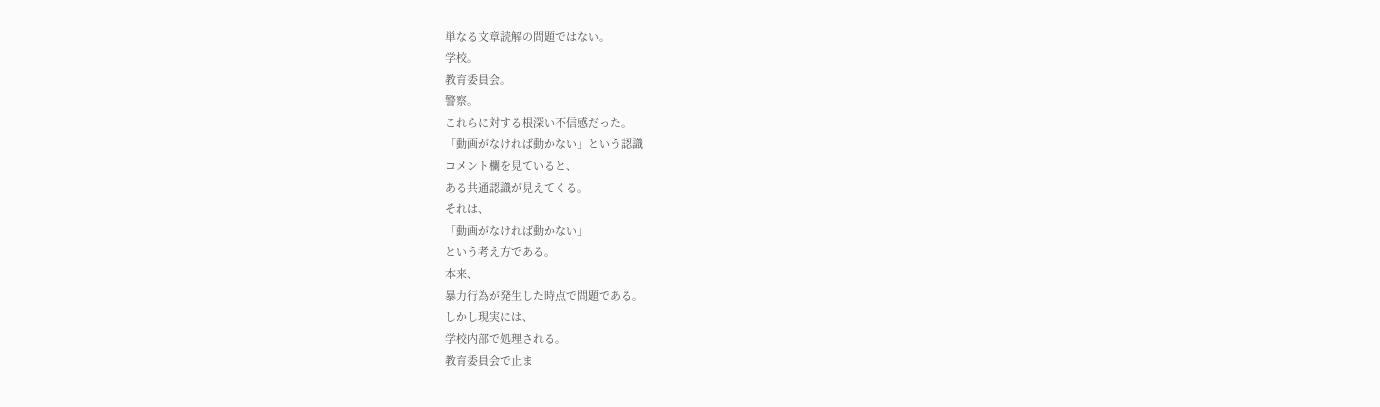単なる文章読解の問題ではない。
学校。
教育委員会。
警察。
これらに対する根深い不信感だった。
「動画がなければ動かない」という認識
コメント欄を見ていると、
ある共通認識が見えてくる。
それは、
「動画がなければ動かない」
という考え方である。
本来、
暴力行為が発生した時点で問題である。
しかし現実には、
学校内部で処理される。
教育委員会で止ま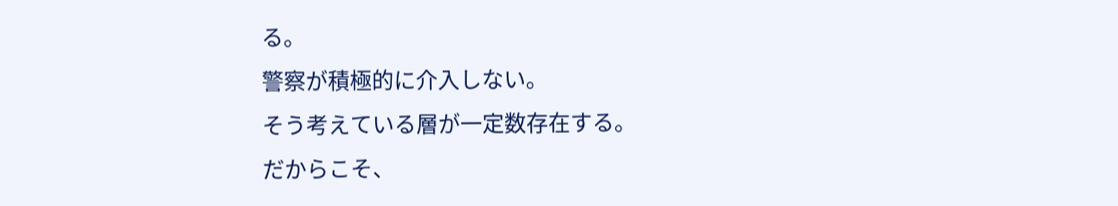る。
警察が積極的に介入しない。
そう考えている層が一定数存在する。
だからこそ、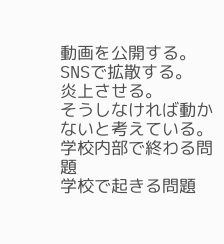動画を公開する。
SNSで拡散する。
炎上させる。
そうしなければ動かないと考えている。
学校内部で終わる問題
学校で起きる問題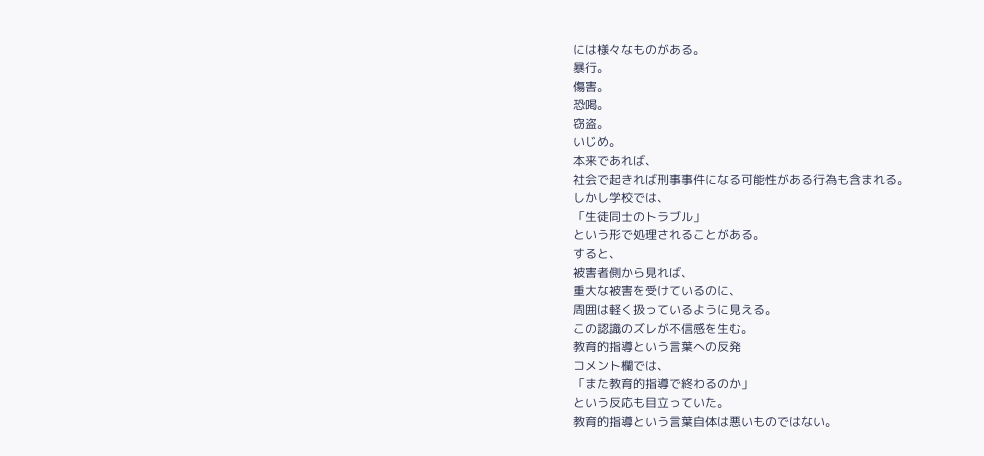には様々なものがある。
暴行。
傷害。
恐喝。
窃盗。
いじめ。
本来であれば、
社会で起きれば刑事事件になる可能性がある行為も含まれる。
しかし学校では、
「生徒同士のトラブル」
という形で処理されることがある。
すると、
被害者側から見れば、
重大な被害を受けているのに、
周囲は軽く扱っているように見える。
この認識のズレが不信感を生む。
教育的指導という言葉への反発
コメント欄では、
「また教育的指導で終わるのか」
という反応も目立っていた。
教育的指導という言葉自体は悪いものではない。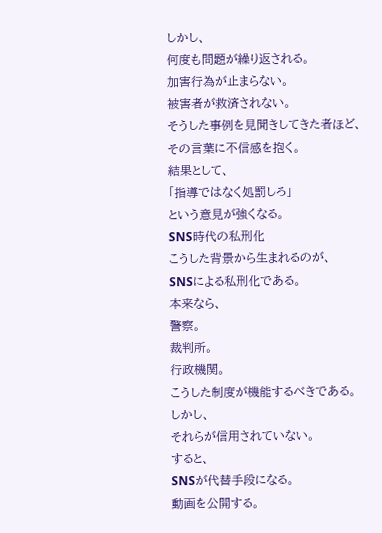しかし、
何度も問題が繰り返される。
加害行為が止まらない。
被害者が救済されない。
そうした事例を見聞きしてきた者ほど、
その言葉に不信感を抱く。
結果として、
「指導ではなく処罰しろ」
という意見が強くなる。
SNS時代の私刑化
こうした背景から生まれるのが、
SNSによる私刑化である。
本来なら、
警察。
裁判所。
行政機関。
こうした制度が機能するべきである。
しかし、
それらが信用されていない。
すると、
SNSが代替手段になる。
動画を公開する。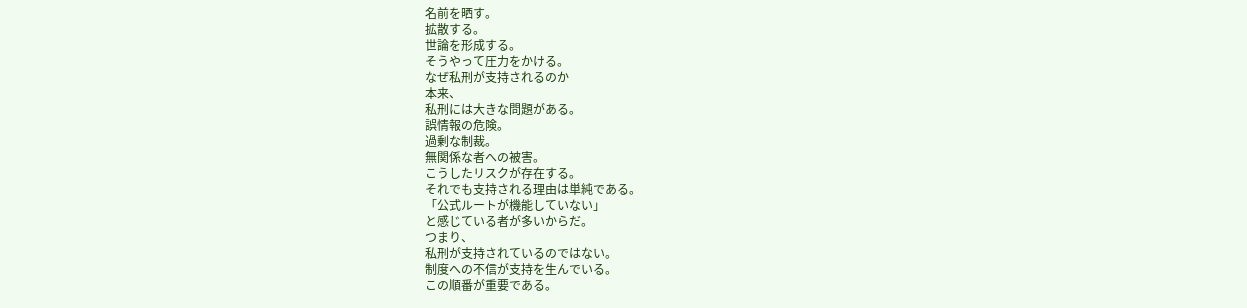名前を晒す。
拡散する。
世論を形成する。
そうやって圧力をかける。
なぜ私刑が支持されるのか
本来、
私刑には大きな問題がある。
誤情報の危険。
過剰な制裁。
無関係な者への被害。
こうしたリスクが存在する。
それでも支持される理由は単純である。
「公式ルートが機能していない」
と感じている者が多いからだ。
つまり、
私刑が支持されているのではない。
制度への不信が支持を生んでいる。
この順番が重要である。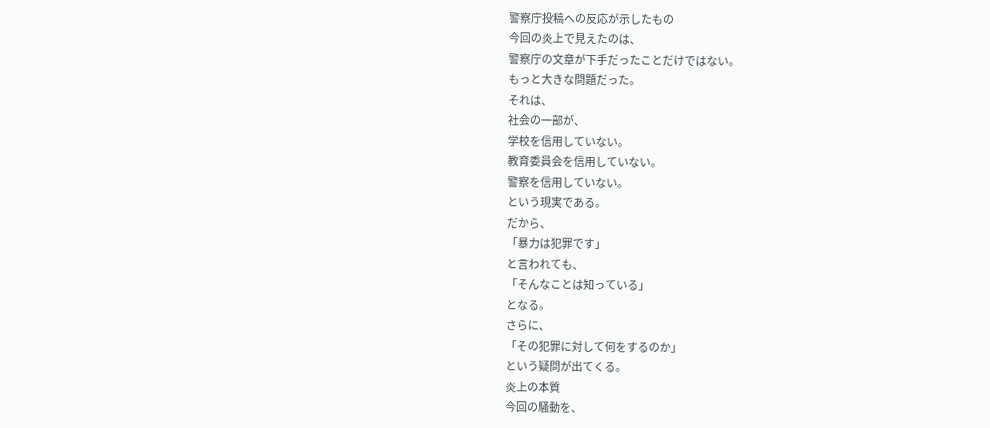警察庁投稿への反応が示したもの
今回の炎上で見えたのは、
警察庁の文章が下手だったことだけではない。
もっと大きな問題だった。
それは、
社会の一部が、
学校を信用していない。
教育委員会を信用していない。
警察を信用していない。
という現実である。
だから、
「暴力は犯罪です」
と言われても、
「そんなことは知っている」
となる。
さらに、
「その犯罪に対して何をするのか」
という疑問が出てくる。
炎上の本質
今回の騒動を、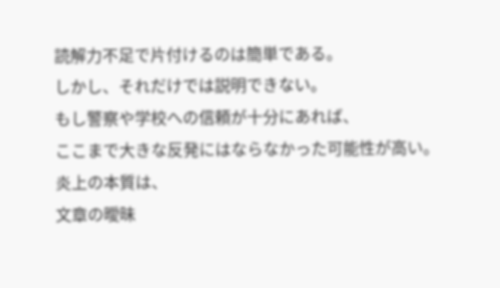読解力不足で片付けるのは簡単である。
しかし、それだけでは説明できない。
もし警察や学校への信頼が十分にあれば、
ここまで大きな反発にはならなかった可能性が高い。
炎上の本質は、
文章の曖昧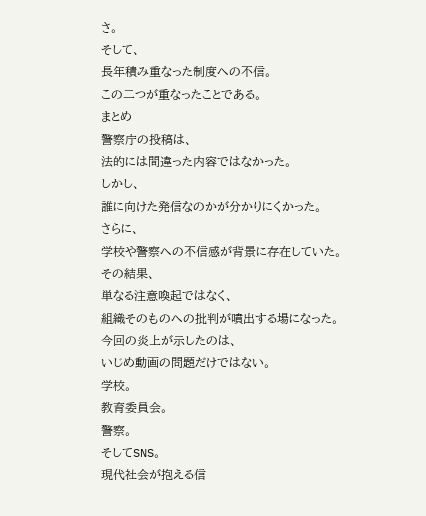さ。
そして、
長年積み重なった制度への不信。
この二つが重なったことである。
まとめ
警察庁の投稿は、
法的には間違った内容ではなかった。
しかし、
誰に向けた発信なのかが分かりにくかった。
さらに、
学校や警察への不信感が背景に存在していた。
その結果、
単なる注意喚起ではなく、
組織そのものへの批判が噴出する場になった。
今回の炎上が示したのは、
いじめ動画の問題だけではない。
学校。
教育委員会。
警察。
そしてSNS。
現代社会が抱える信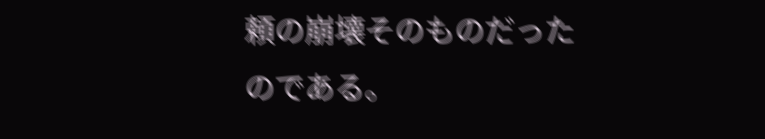頼の崩壊そのものだったのである。